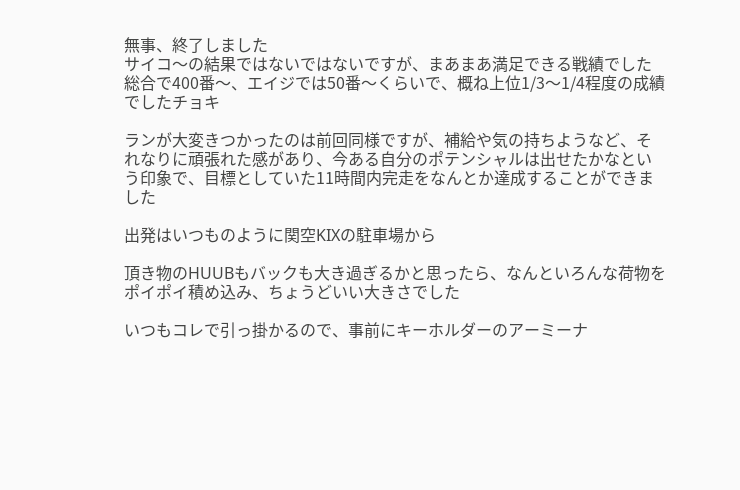無事、終了しました
サイコ〜の結果ではないではないですが、まあまあ満足できる戦績でした
総合で400番〜、エイジでは50番〜くらいで、概ね上位1/3〜1/4程度の成績でしたチョキ

ランが大変きつかったのは前回同様ですが、補給や気の持ちようなど、それなりに頑張れた感があり、今ある自分のポテンシャルは出せたかなという印象で、目標としていた11時間内完走をなんとか達成することができました

出発はいつものように関空KIXの駐車場から

頂き物のHUUBもバックも大き過ぎるかと思ったら、なんといろんな荷物をポイポイ積め込み、ちょうどいい大きさでした

いつもコレで引っ掛かるので、事前にキーホルダーのアーミーナ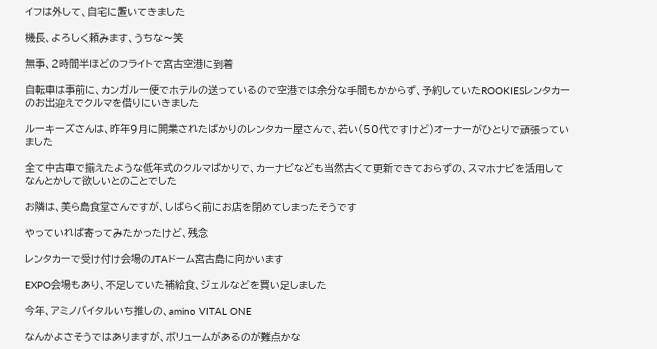イフは外して、自宅に置いてきました

機長、よろしく頼みます、うちな〜笑

無事、2時間半ほどのフライトで宮古空港に到着

自転車は事前に、カンガルー便でホテルの送っているので空港では余分な手間もかからず、予約していたROOKIESレンタカーのお出迎えでクルマを借りにいきました

ルーキーズさんは、昨年9月に開業されたばかりのレンタカー屋さんで、若い(50代ですけど)オーナーがひとりで頑張っていました

全て中古車で揃えたような低年式のクルマばかりで、カーナビなども当然古くて更新できておらずの、スマホナビを活用してなんとかして欲しいとのことでした

お隣は、美ら島食堂さんですが、しばらく前にお店を閉めてしまったそうです

やっていれば寄ってみたかったけど、残念

レンタカーで受け付け会場のJTAドーム宮古島に向かいます

EXPO会場もあり、不足していた補給食、ジェルなどを買い足しました

今年、アミノバイタルいち推しの、amino VITAL ONE

なんかよさそうではありますが、ボリュームがあるのが難点かな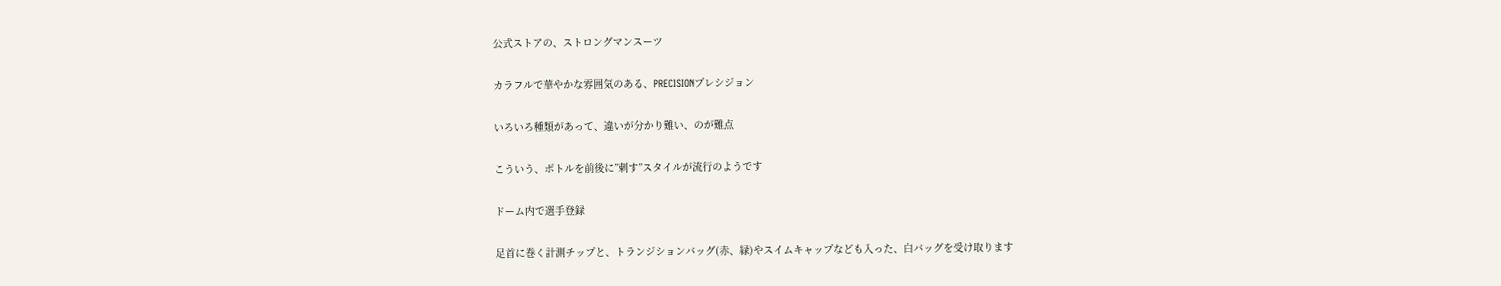公式ストアの、ストロングマンスーツ

カラフルで華やかな雰囲気のある、PRECISIONプレシジョン

いろいろ種類があって、違いが分かり難い、のが難点

こういう、ボトルを前後に”刺す”スタイルが流行のようです

ドーム内で選手登録

足首に巻く計測チップと、トランジションバッグ(赤、緑)やスイムキャップなども入った、白バッグを受け取ります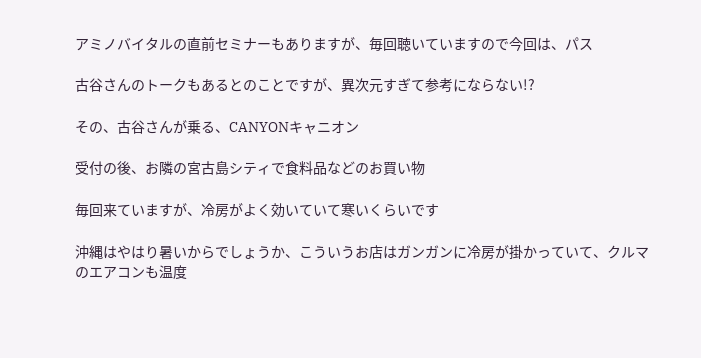アミノバイタルの直前セミナーもありますが、毎回聴いていますので今回は、パス

古谷さんのトークもあるとのことですが、異次元すぎて参考にならない!?

その、古谷さんが乗る、CANYONキャニオン

受付の後、お隣の宮古島シティで食料品などのお買い物

毎回来ていますが、冷房がよく効いていて寒いくらいです

沖縄はやはり暑いからでしょうか、こういうお店はガンガンに冷房が掛かっていて、クルマのエアコンも温度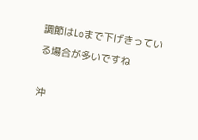調節はLoまで下げきっている場合が多いですね

沖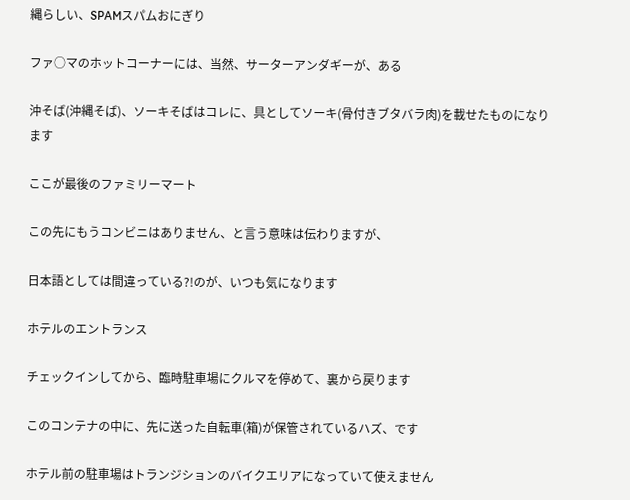縄らしい、SPAMスパムおにぎり

ファ○マのホットコーナーには、当然、サーターアンダギーが、ある

沖そば(沖縄そば)、ソーキそばはコレに、具としてソーキ(骨付きブタバラ肉)を載せたものになります

ここが最後のファミリーマート

この先にもうコンビニはありません、と言う意味は伝わりますが、

日本語としては間違っている?!のが、いつも気になります

ホテルのエントランス

チェックインしてから、臨時駐車場にクルマを停めて、裏から戻ります

このコンテナの中に、先に送った自転車(箱)が保管されているハズ、です

ホテル前の駐車場はトランジションのバイクエリアになっていて使えません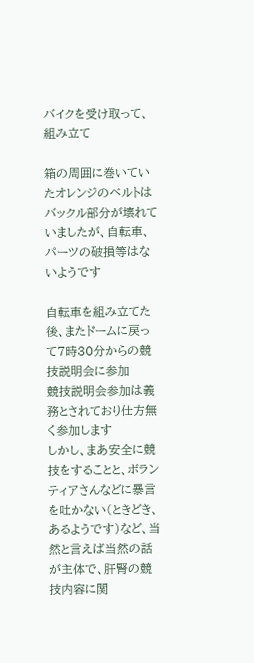バイクを受け取って、組み立て

箱の周囲に巻いていたオレンジのベルトはバックル部分が壊れていましたが、自転車、パーツの破損等はないようです

自転車を組み立てた後、またドームに戻って7時30分からの競技説明会に参加
競技説明会参加は義務とされており仕方無く参加します
しかし、まあ安全に競技をすることと、ボランティアさんなどに暴言を吐かない(ときどき、あるようです)など、当然と言えば当然の話が主体で、肝腎の競技内容に関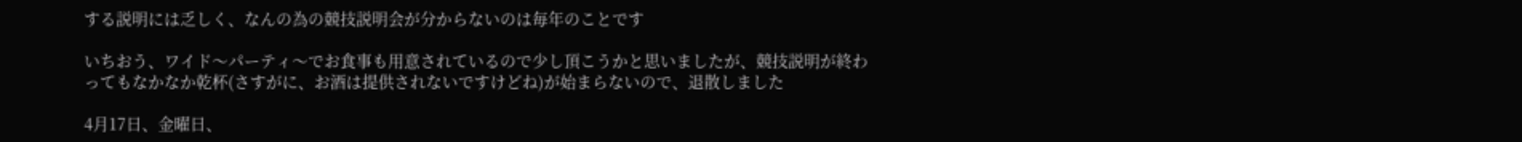する説明には乏しく、なんの為の競技説明会が分からないのは毎年のことです

いちおう、ワイド〜パーティ〜でお食事も用意されているので少し頂こうかと思いましたが、競技説明が終わってもなかなか乾杯(さすがに、お酒は提供されないですけどね)が始まらないので、退散しました

4月17日、金曜日、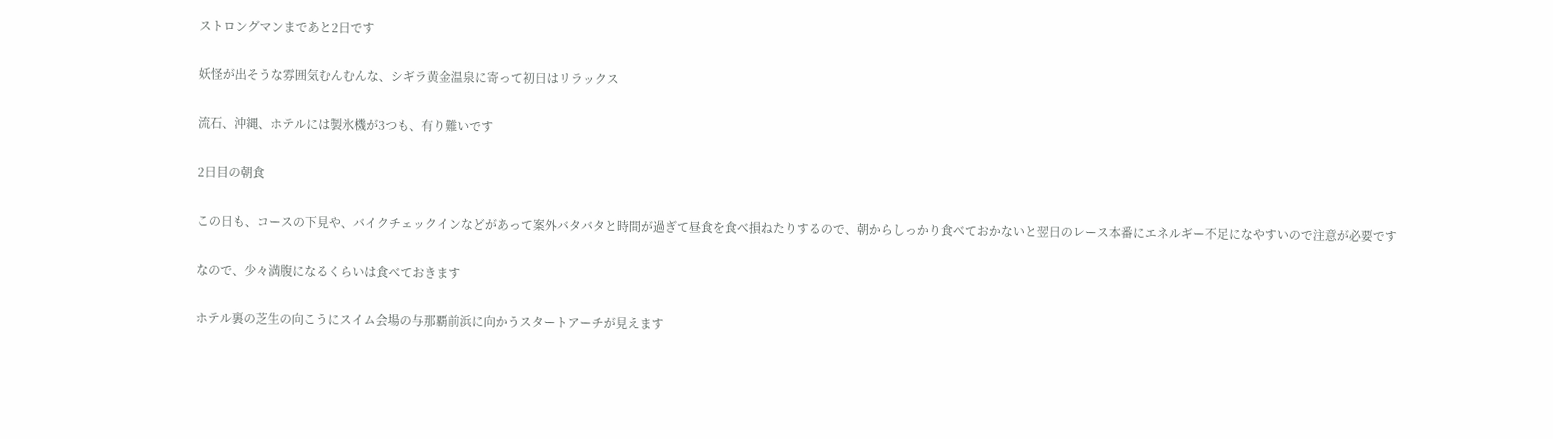ストロングマンまであと2日です

妖怪が出そうな雰囲気むんむんな、シギラ黄金温泉に寄って初日はリラックス

流石、沖縄、ホテルには製氷機が3つも、有り難いです

2日目の朝食

この日も、コースの下見や、バイクチェックインなどがあって案外バタバタと時間が過ぎて昼食を食べ損ねたりするので、朝からしっかり食べておかないと翌日のレース本番にエネルギー不足になやすいので注意が必要です

なので、少々満腹になるくらいは食べておきます

ホテル裏の芝生の向こうにスイム会場の与那覇前浜に向かうスタートアーチが見えます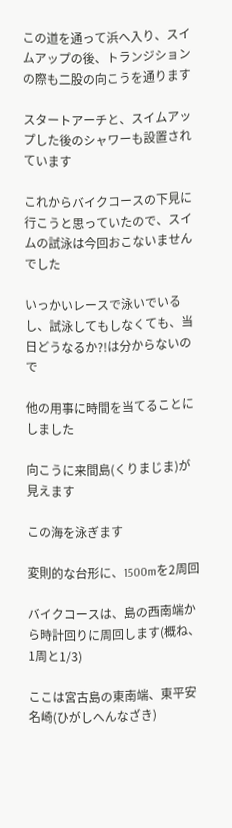この道を通って浜へ入り、スイムアップの後、トランジションの際も二股の向こうを通ります

スタートアーチと、スイムアップした後のシャワーも設置されています

これからバイクコースの下見に行こうと思っていたので、スイムの試泳は今回おこないませんでした

いっかいレースで泳いでいるし、試泳してもしなくても、当日どうなるか?!は分からないので

他の用事に時間を当てることにしました

向こうに来間島(くりまじま)が見えます

この海を泳ぎます

変則的な台形に、1500mを2周回

バイクコースは、島の西南端から時計回りに周回します(概ね、1周と1/3)

ここは宮古島の東南端、東平安名崎(ひがしへんなざき)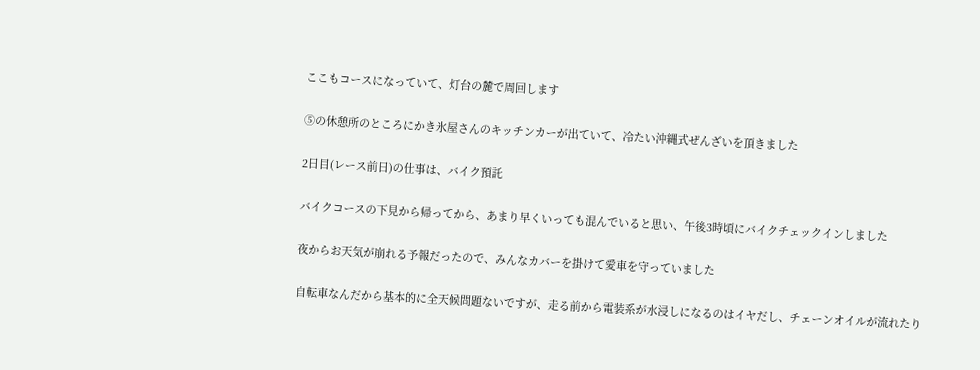ここもコースになっていて、灯台の麓で周回します

⑤の休憩所のところにかき氷屋さんのキッチンカーが出ていて、冷たい沖縄式ぜんざいを頂きました

2日目(レース前日)の仕事は、バイク預託

バイクコースの下見から帰ってから、あまり早くいっても混んでいると思い、午後3時頃にバイクチェックインしました

夜からお天気が崩れる予報だったので、みんなカバーを掛けて愛車を守っていました

自転車なんだから基本的に全天候問題ないですが、走る前から電装系が水浸しになるのはイヤだし、チェーンオイルが流れたり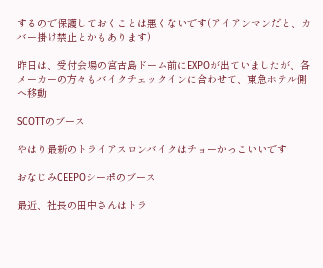するので保護しておくことは悪くないです(アイアンマンだと、カバー掛け禁止とかもあります)

昨日は、受付会場の宮古島ドーム前にEXPOが出ていましたが、各メーカーの方々もバイクチェックインに合わせて、東急ホテル側へ移動

SCOTTのブース

やはり最新のトライアスロンバイクはチョーかっこいいです

おなじみCEEPOシーポのブース

最近、社長の田中さんはトラ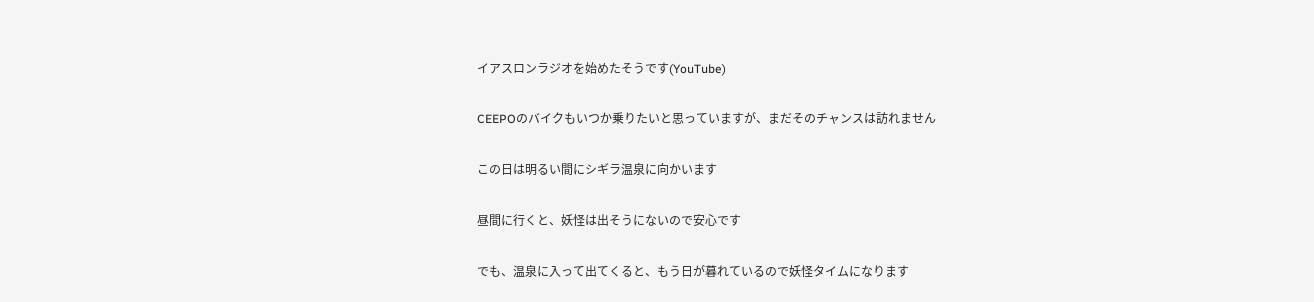イアスロンラジオを始めたそうです(YouTube)

CEEPOのバイクもいつか乗りたいと思っていますが、まだそのチャンスは訪れません

この日は明るい間にシギラ温泉に向かいます

昼間に行くと、妖怪は出そうにないので安心です

でも、温泉に入って出てくると、もう日が暮れているので妖怪タイムになります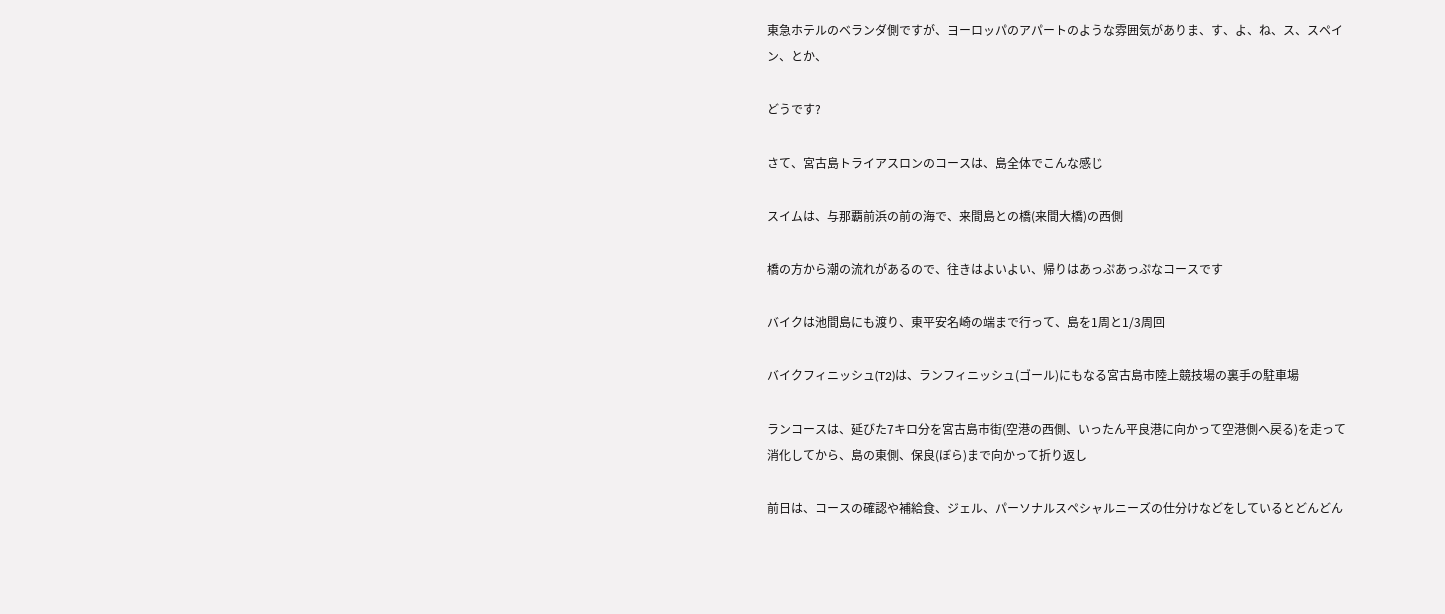東急ホテルのベランダ側ですが、ヨーロッパのアパートのような雰囲気がありま、す、よ、ね、ス、スペイン、とか、

どうです?

さて、宮古島トライアスロンのコースは、島全体でこんな感じ

スイムは、与那覇前浜の前の海で、来間島との橋(来間大橋)の西側

橋の方から潮の流れがあるので、往きはよいよい、帰りはあっぷあっぷなコースです

バイクは池間島にも渡り、東平安名崎の端まで行って、島を1周と1/3周回

バイクフィニッシュ(T2)は、ランフィニッシュ(ゴール)にもなる宮古島市陸上競技場の裏手の駐車場

ランコースは、延びた7キロ分を宮古島市街(空港の西側、いったん平良港に向かって空港側へ戻る)を走って消化してから、島の東側、保良(ぼら)まで向かって折り返し

前日は、コースの確認や補給食、ジェル、パーソナルスペシャルニーズの仕分けなどをしているとどんどん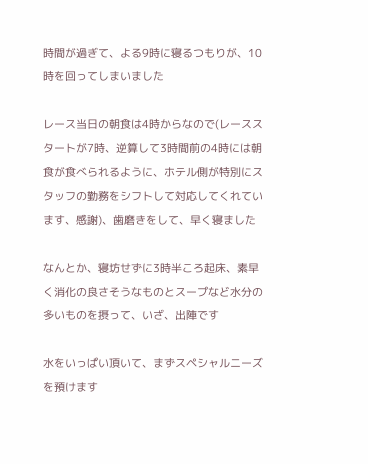時間が過ぎて、よる9時に寝るつもりが、10時を回ってしまいました

レース当日の朝食は4時からなので(レーススタートが7時、逆算して3時間前の4時には朝食が食べられるように、ホテル側が特別にスタッフの勤務をシフトして対応してくれています、感謝)、歯磨きをして、早く寝ました

なんとか、寝坊せずに3時半ころ起床、素早く消化の良さそうなものとスープなど水分の多いものを摂って、いざ、出陣です

水をいっぱい頂いて、まずスペシャルニーズを預けます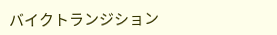バイクトランジション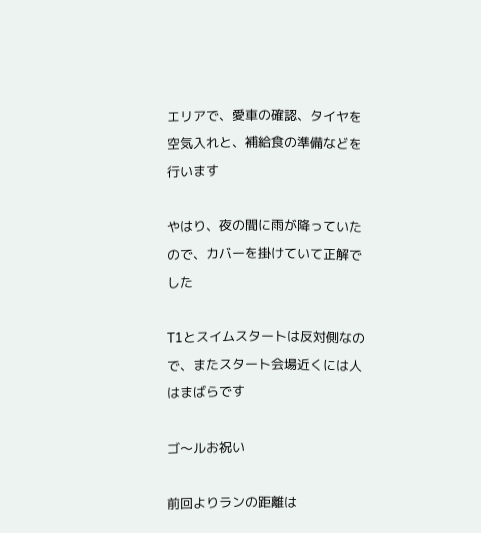エリアで、愛車の確認、タイヤを空気入れと、補給食の準備などを行います

やはり、夜の間に雨が降っていたので、カバーを掛けていて正解でした

T1とスイムスタートは反対側なので、またスタート会場近くには人はまばらです

ゴ〜ルお祝い

前回よりランの距離は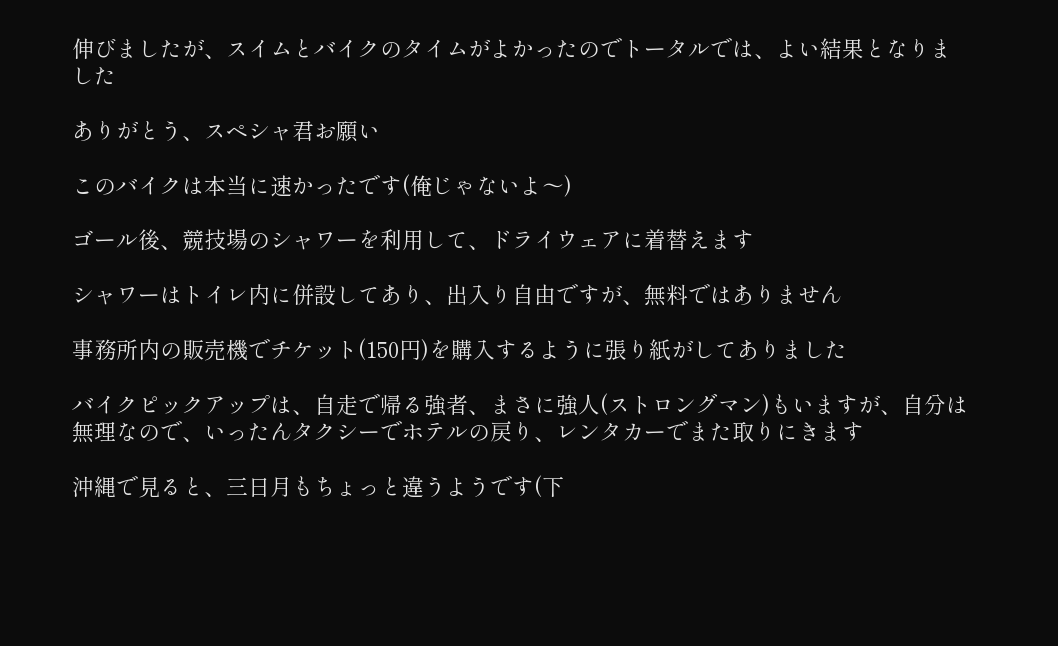伸びましたが、スイムとバイクのタイムがよかったのでトータルでは、よい結果となりました

ありがとう、スペシャ君お願い

このバイクは本当に速かったです(俺じゃないよ〜)

ゴール後、競技場のシャワーを利用して、ドライウェアに着替えます

シャワーはトイレ内に併設してあり、出入り自由ですが、無料ではありません

事務所内の販売機でチケット(150円)を購入するように張り紙がしてありました

バイクピックアップは、自走で帰る強者、まさに強人(ストロングマン)もいますが、自分は無理なので、いったんタクシーでホテルの戻り、レンタカーでまた取りにきます

沖縄で見ると、三日月もちょっと違うようです(下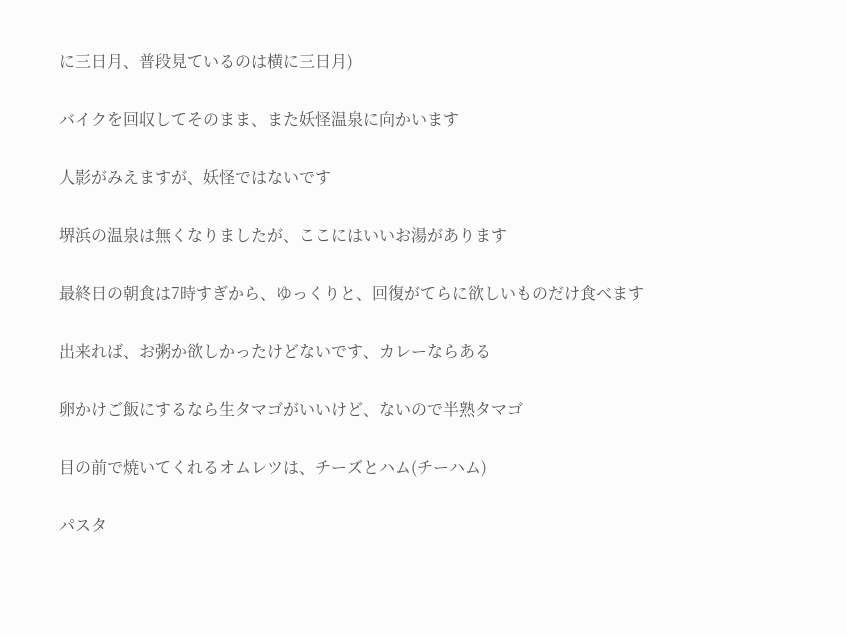に三日月、普段見ているのは横に三日月)

バイクを回収してそのまま、また妖怪温泉に向かいます

人影がみえますが、妖怪ではないです

堺浜の温泉は無くなりましたが、ここにはいいお湯があります

最終日の朝食は7時すぎから、ゆっくりと、回復がてらに欲しいものだけ食べます

出来れば、お粥か欲しかったけどないです、カレーならある

卵かけご飯にするなら生タマゴがいいけど、ないので半熟タマゴ

目の前で焼いてくれるオムレツは、チーズとハム(チーハム)

パスタ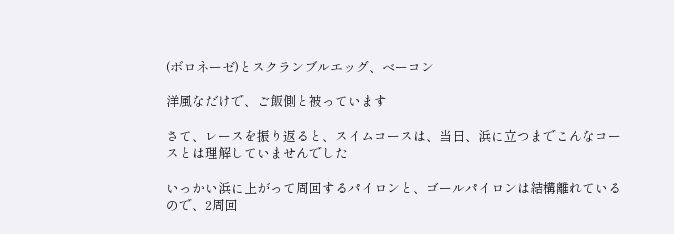(ボロネーゼ)とスクランブルエッグ、ベーコン

洋風なだけで、ご飯側と被っています

さて、レースを振り返ると、スイムコースは、当日、浜に立つまでこんなコースとは理解していませんでした

いっかい浜に上がって周回するパイロンと、ゴールパイロンは結構離れているので、2周回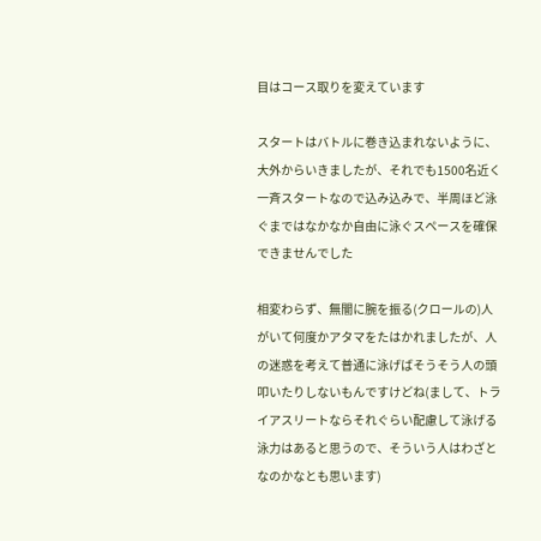目はコース取りを変えています

スタートはバトルに巻き込まれないように、大外からいきましたが、それでも1500名近く一斉スタートなので込み込みで、半周ほど泳ぐまではなかなか自由に泳ぐスペースを確保できませんでした

相変わらず、無闇に腕を振る(クロールの)人がいて何度かアタマをたはかれましたが、人の迷惑を考えて普通に泳げばそうそう人の頭叩いたりしないもんですけどね(まして、トライアスリートならそれぐらい配慮して泳げる泳力はあると思うので、そういう人はわざとなのかなとも思います)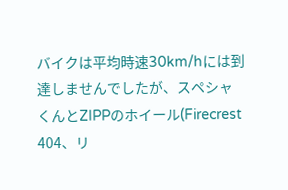バイクは平均時速30km/hには到達しませんでしたが、スペシャくんとZIPPのホイール(Firecrest 404、リ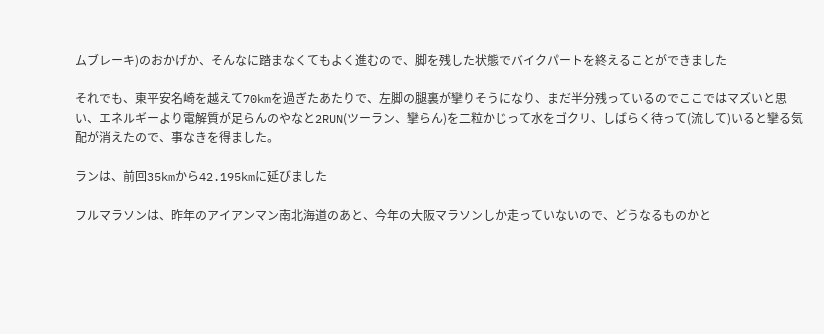ムブレーキ)のおかげか、そんなに踏まなくてもよく進むので、脚を残した状態でバイクパートを終えることができました

それでも、東平安名崎を越えて70kmを過ぎたあたりで、左脚の腿裏が攣りそうになり、まだ半分残っているのでここではマズいと思い、エネルギーより電解質が足らんのやなと2RUN(ツーラン、攣らん)を二粒かじって水をゴクリ、しばらく待って(流して)いると攣る気配が消えたので、事なきを得ました。

ランは、前回35kmから42.195kmに延びました

フルマラソンは、昨年のアイアンマン南北海道のあと、今年の大阪マラソンしか走っていないので、どうなるものかと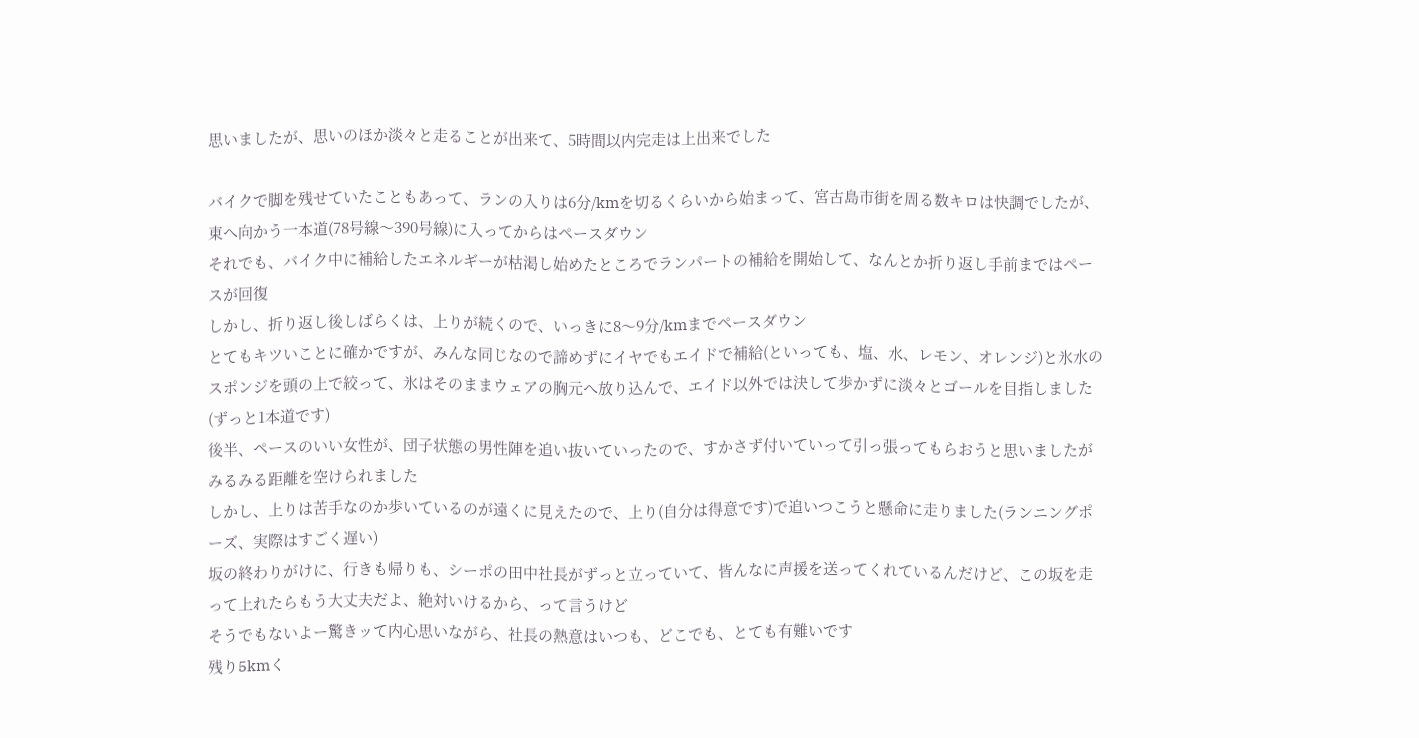思いましたが、思いのほか淡々と走ることが出来て、5時間以内完走は上出来でした

バイクで脚を残せていたこともあって、ランの入りは6分/kmを切るくらいから始まって、宮古島市街を周る数キロは快調でしたが、東へ向かう一本道(78号線〜390号線)に入ってからはペースダウン
それでも、バイク中に補給したエネルギーが枯渇し始めたところでランパートの補給を開始して、なんとか折り返し手前まではペースが回復
しかし、折り返し後しばらくは、上りが続くので、いっきに8〜9分/kmまでペースダウン
とてもキツいことに確かですが、みんな同じなので諦めずにイヤでもエイドで補給(といっても、塩、水、レモン、オレンジ)と氷水のスポンジを頭の上で絞って、氷はそのままウェアの胸元へ放り込んで、エイド以外では決して歩かずに淡々とゴールを目指しました(ずっと1本道です)
後半、ペースのいい女性が、団子状態の男性陣を追い抜いていったので、すかさず付いていって引っ張ってもらおうと思いましたがみるみる距離を空けられました
しかし、上りは苦手なのか歩いているのが遠くに見えたので、上り(自分は得意です)で追いつこうと懸命に走りました(ランニングポーズ、実際はすごく遅い)
坂の終わりがけに、行きも帰りも、シーポの田中社長がずっと立っていて、皆んなに声援を送ってくれているんだけど、この坂を走って上れたらもう大丈夫だよ、絶対いけるから、って言うけど
そうでもないよー驚きッて内心思いながら、社長の熱意はいつも、どこでも、とても有難いです
残り5kmく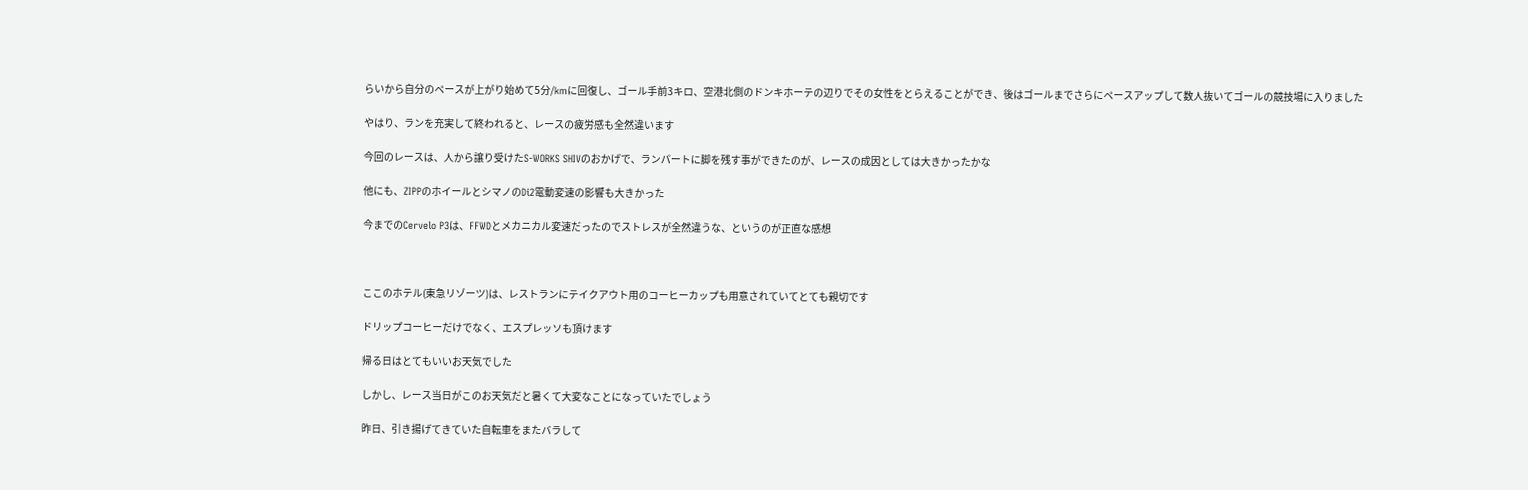らいから自分のペースが上がり始めて5分/kmに回復し、ゴール手前3キロ、空港北側のドンキホーテの辺りでその女性をとらえることができ、後はゴールまでさらにペースアップして数人抜いてゴールの競技場に入りました

やはり、ランを充実して終われると、レースの疲労感も全然違います

今回のレースは、人から譲り受けたS-WORKS SHIVのおかげで、ランパートに脚を残す事ができたのが、レースの成因としては大きかったかな

他にも、ZIPPのホイールとシマノのDi2電動変速の影響も大きかった

今までのCervelo P3は、FFWDとメカニカル変速だったのでストレスが全然違うな、というのが正直な感想



ここのホテル(東急リゾーツ)は、レストランにテイクアウト用のコーヒーカップも用意されていてとても親切です

ドリップコーヒーだけでなく、エスプレッソも頂けます

帰る日はとてもいいお天気でした

しかし、レース当日がこのお天気だと暑くて大変なことになっていたでしょう

昨日、引き揚げてきていた自転車をまたバラして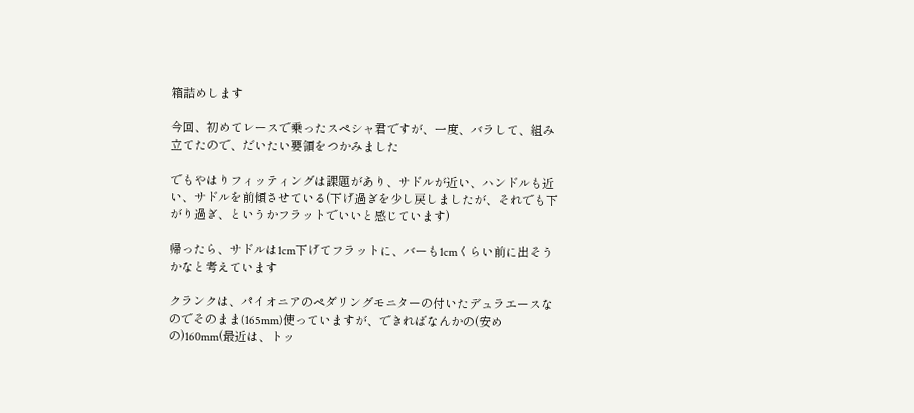箱詰めします

今回、初めてレースで乗ったスペシャ君ですが、一度、バラして、組み立てたので、だいたい要領をつかみました

でもやはりフィッティングは課題があり、サドルが近い、ハンドルも近い、サドルを前傾させている(下げ過ぎを少し戻しましたが、それでも下がり過ぎ、というかフラットでいいと感じています)

帰ったら、サドルは1cm下げてフラットに、バーも1cmくらい前に出そうかなと考えています

クランクは、パイオニアのペダリングモニターの付いたデュラエースなのでそのまま(165mm)使っていますが、できればなんかの(安めの)160mm(最近は、トッ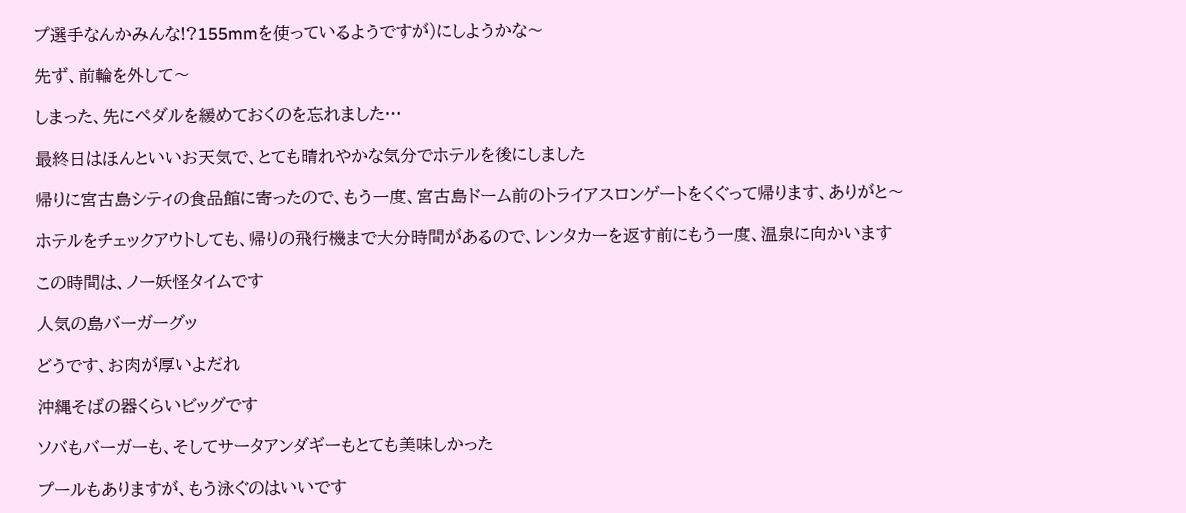プ選手なんかみんな!?155mmを使っているようですが)にしようかな〜

先ず、前輪を外して〜

しまった、先にペダルを緩めておくのを忘れました…

最終日はほんといいお天気で、とても晴れやかな気分でホテルを後にしました

帰りに宮古島シティの食品館に寄ったので、もう一度、宮古島ドーム前のトライアスロンゲートをくぐって帰ります、ありがと〜

ホテルをチェックアウトしても、帰りの飛行機まで大分時間があるので、レンタカーを返す前にもう一度、温泉に向かいます

この時間は、ノー妖怪タイムです

人気の島バーガーグッ

どうです、お肉が厚いよだれ

沖縄そばの器くらいビッグです

ソバもバーガーも、そしてサータアンダギーもとても美味しかった

プールもありますが、もう泳ぐのはいいです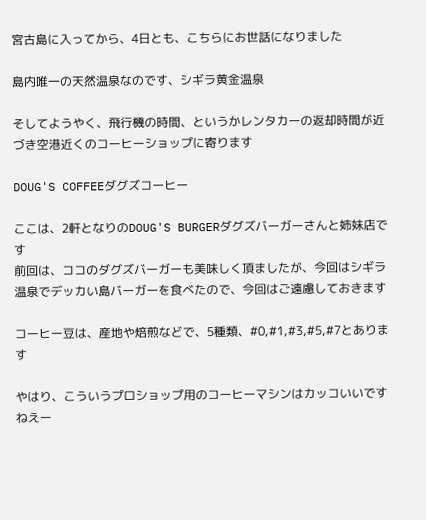宮古島に入ってから、4日とも、こちらにお世話になりました

島内唯一の天然温泉なのです、シギラ黄金温泉

そしてようやく、飛行機の時間、というかレンタカーの返却時間が近づき空港近くのコーヒーショップに寄ります

DOUG'S COFFEEダグズコーヒー

ここは、2軒となりのDOUG'S BURGERダグズバーガーさんと姉妹店です
前回は、ココのダグズバーガーも美味しく頂ましたが、今回はシギラ温泉でデッカい島バーガーを食べたので、今回はご遠慮しておきます

コーヒー豆は、産地や焙煎などで、5種類、#0,#1,#3,#5,#7とあります

やはり、こういうプロショップ用のコーヒーマシンはカッコいいですねえー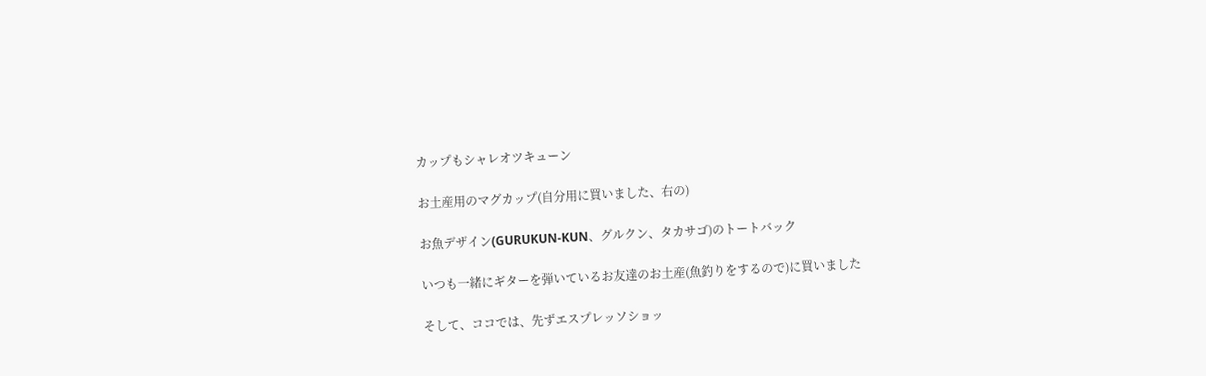カップもシャレオツキューン

お土産用のマグカップ(自分用に買いました、右の)

お魚デザイン(GURUKUN-KUN、グルクン、タカサゴ)のトートバック

いつも一緒にギターを弾いているお友達のお土産(魚釣りをするので)に買いました

そして、ココでは、先ずエスプレッソショッ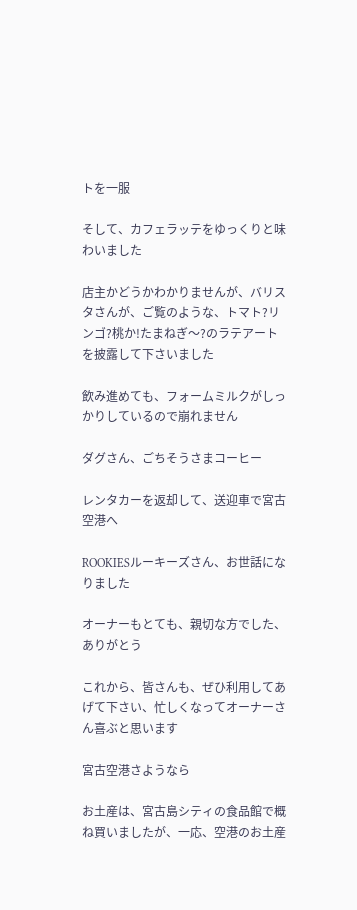トを一服

そして、カフェラッテをゆっくりと味わいました

店主かどうかわかりませんが、バリスタさんが、ご覧のような、トマト?リンゴ?桃か!たまねぎ〜?のラテアートを披露して下さいました

飲み進めても、フォームミルクがしっかりしているので崩れません

ダグさん、ごちそうさまコーヒー

レンタカーを返却して、送迎車で宮古空港へ

ROOKIESルーキーズさん、お世話になりました

オーナーもとても、親切な方でした、ありがとう

これから、皆さんも、ぜひ利用してあげて下さい、忙しくなってオーナーさん喜ぶと思います

宮古空港さようなら

お土産は、宮古島シティの食品館で概ね買いましたが、一応、空港のお土産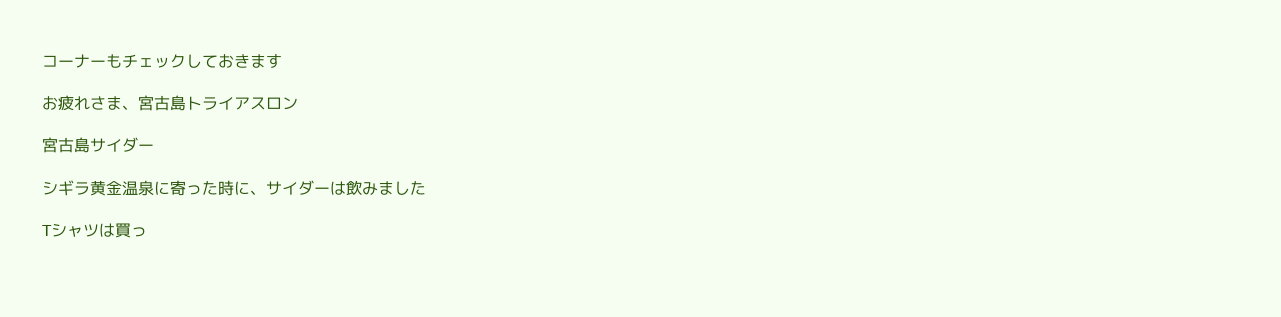コーナーもチェックしておきます

お疲れさま、宮古島トライアスロン

宮古島サイダー

シギラ黄金温泉に寄った時に、サイダーは飲みました

Tシャツは買っ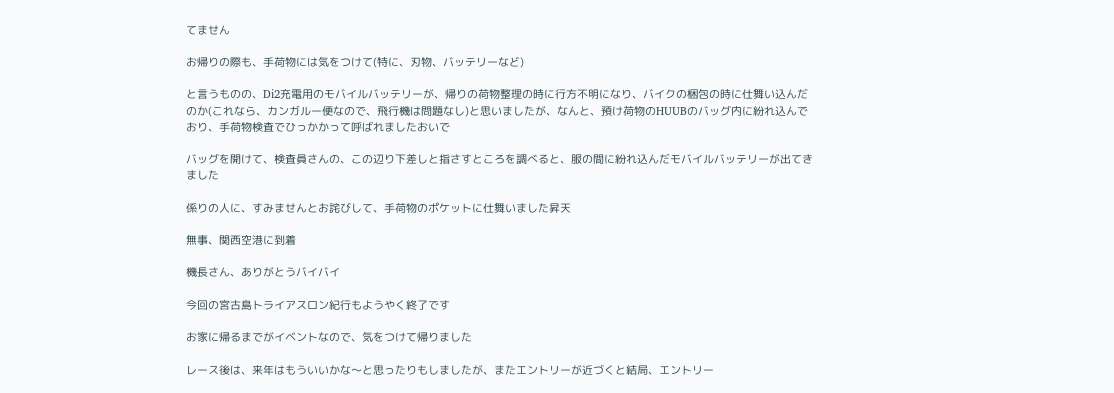てません

お帰りの際も、手荷物には気をつけて(特に、刃物、バッテリーなど)

と言うものの、Di2充電用のモバイルバッテリーが、帰りの荷物整理の時に行方不明になり、バイクの梱包の時に仕舞い込んだのか(これなら、カンガルー便なので、飛行機は問題なし)と思いましたが、なんと、預け荷物のHUUBのバッグ内に紛れ込んでおり、手荷物検査でひっかかって呼ばれましたおいで

バッグを開けて、検査員さんの、この辺り下差しと指さすところを調べると、服の間に紛れ込んだモバイルバッテリーが出てきました

係りの人に、すみませんとお詫びして、手荷物のポケットに仕舞いました昇天

無事、関西空港に到着

機長さん、ありがとうバイバイ

今回の宮古島トライアスロン紀行もようやく終了です

お家に帰るまでがイベントなので、気をつけて帰りました

レース後は、来年はもういいかな〜と思ったりもしましたが、またエントリーが近づくと結局、エントリー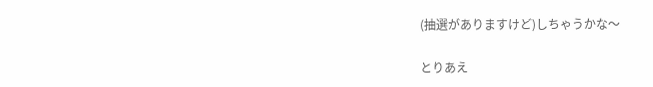(抽選がありますけど)しちゃうかな〜

とりあえ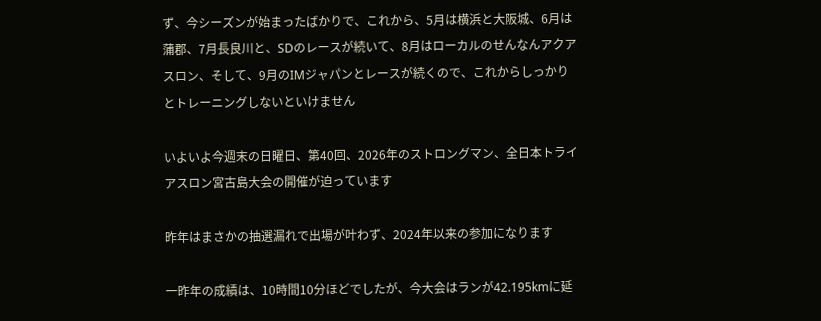ず、今シーズンが始まったばかりで、これから、5月は横浜と大阪城、6月は蒲郡、7月長良川と、SDのレースが続いて、8月はローカルのせんなんアクアスロン、そして、9月のIMジャパンとレースが続くので、これからしっかりとトレーニングしないといけません

いよいよ今週末の日曜日、第40回、2026年のストロングマン、全日本トライアスロン宮古島大会の開催が迫っています

昨年はまさかの抽選漏れで出場が叶わず、2024年以来の参加になります

一昨年の成績は、10時間10分ほどでしたが、今大会はランが42.195kmに延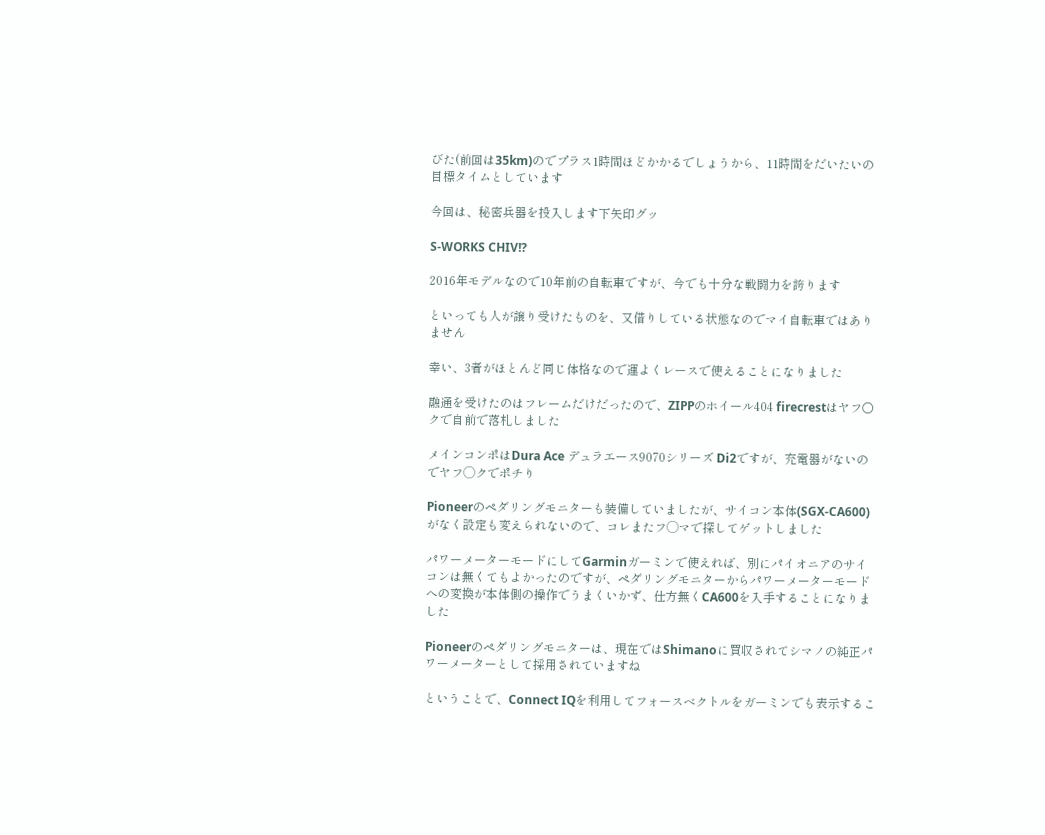びた(前回は35km)のでプラス1時間ほどかかるでしょうから、11時間をだいたいの目標タイムとしています

今回は、秘密兵器を投入します下矢印グッ

S-WORKS CHIV!?

2016年モデルなので10年前の自転車ですが、今でも十分な戦闘力を誇ります

といっても人が譲り受けたものを、又借りしている状態なのでマイ自転車ではありません

幸い、3者がほとんど同じ体格なので運よくレースで使えることになりました

融通を受けたのはフレームだけだったので、ZIPPのホイール404 firecrestはヤフ○クで自前で落札しました

メインコンポはDura Ace デュラエース9070シリーズ Di2ですが、充電器がないのでヤフ◯クでポチり

Pioneerのペダリングモニターも装備していましたが、サイコン本体(SGX-CA600)がなく設定も変えられないので、コレまたフ◯マで探してゲットしました

パワーメーターモードにしてGarminガーミンで使えれば、別にパイオニアのサイコンは無くてもよかったのですが、ペダリングモニターからパワーメーターモードへの変換が本体側の操作でうまくいかず、仕方無くCA600を入手することになりました

Pioneerのペダリングモニターは、現在ではShimanoに買収されてシマノの純正パワーメーターとして採用されていますね

ということで、Connect IQを利用してフォースベクトルをガーミンでも表示するこ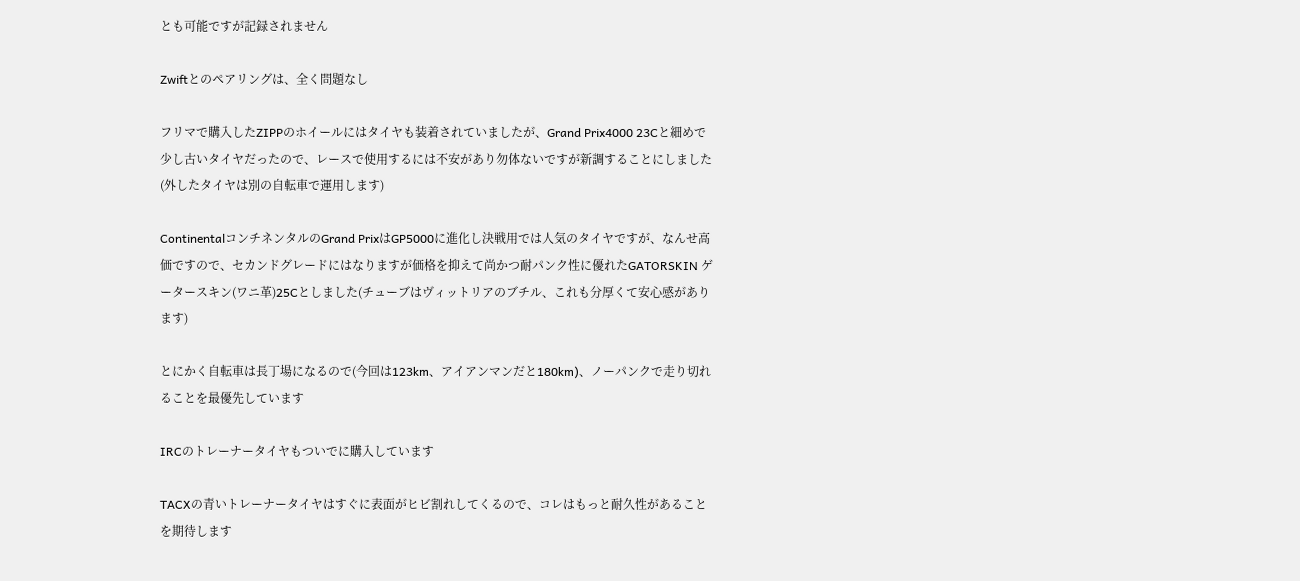とも可能ですが記録されません

Zwiftとのペアリングは、全く問題なし

フリマで購入したZIPPのホイールにはタイヤも装着されていましたが、Grand Prix4000 23Cと細めで少し古いタイヤだったので、レースで使用するには不安があり勿体ないですが新調することにしました(外したタイヤは別の自転車で運用します)

ContinentalコンチネンタルのGrand PrixはGP5000に進化し決戦用では人気のタイヤですが、なんせ高価ですので、セカンドグレードにはなりますが価格を抑えて尚かつ耐パンク性に優れたGATORSKIN ゲータースキン(ワニ革)25Cとしました(チューブはヴィットリアのブチル、これも分厚くて安心感があります)

とにかく自転車は長丁場になるので(今回は123km、アイアンマンだと180km)、ノーパンクで走り切れることを最優先しています

IRCのトレーナータイヤもついでに購入しています

TACXの青いトレーナータイヤはすぐに表面がヒビ割れしてくるので、コレはもっと耐久性があることを期待します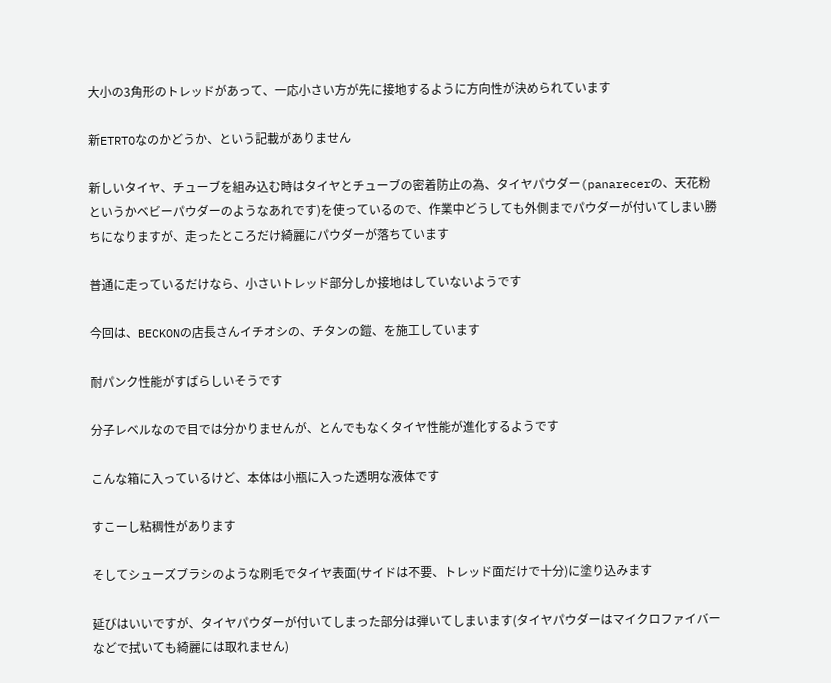大小の3角形のトレッドがあって、一応小さい方が先に接地するように方向性が決められています

新ETRTOなのかどうか、という記載がありません

新しいタイヤ、チューブを組み込む時はタイヤとチューブの密着防止の為、タイヤパウダー(panarecerの、天花粉というかベビーパウダーのようなあれです)を使っているので、作業中どうしても外側までパウダーが付いてしまい勝ちになりますが、走ったところだけ綺麗にパウダーが落ちています

普通に走っているだけなら、小さいトレッド部分しか接地はしていないようです

今回は、BECKONの店長さんイチオシの、チタンの鎧、を施工しています

耐パンク性能がすばらしいそうです

分子レベルなので目では分かりませんが、とんでもなくタイヤ性能が進化するようです

こんな箱に入っているけど、本体は小瓶に入った透明な液体です

すこーし粘稠性があります

そしてシューズブラシのような刷毛でタイヤ表面(サイドは不要、トレッド面だけで十分)に塗り込みます

延びはいいですが、タイヤパウダーが付いてしまった部分は弾いてしまいます(タイヤパウダーはマイクロファイバーなどで拭いても綺麗には取れません)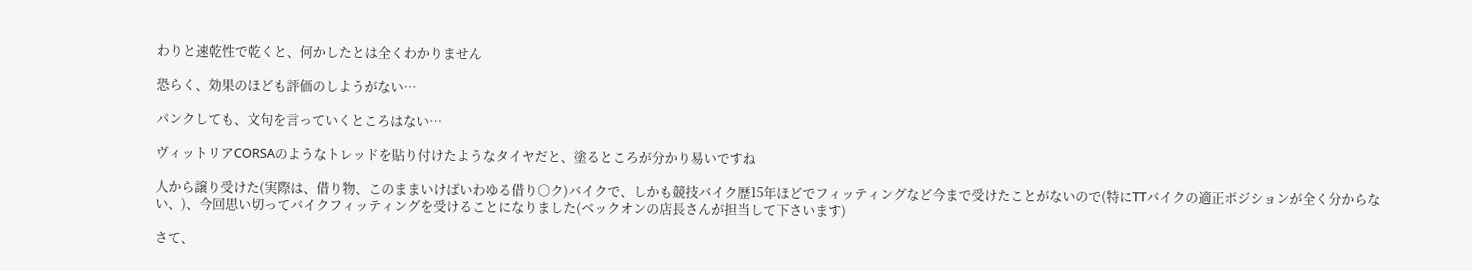わりと速乾性で乾くと、何かしたとは全くわかりません

恐らく、効果のほども評価のしようがない…

パンクしても、文句を言っていくところはない…

ヴィットリアCORSAのようなトレッドを貼り付けたようなタイヤだと、塗るところが分かり易いですね

人から譲り受けた(実際は、借り物、このままいけばいわゆる借り○ク)バイクで、しかも競技バイク歴15年ほどでフィッティングなど今まで受けたことがないので(特にTTバイクの適正ポジションが全く分からない、)、今回思い切ってバイクフィッティングを受けることになりました(ベックオンの店長さんが担当して下さいます)

さて、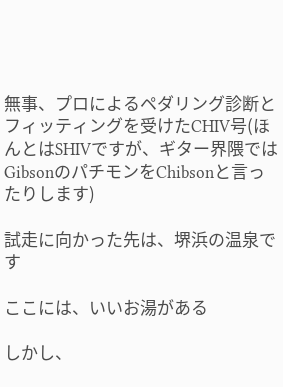無事、プロによるペダリング診断とフィッティングを受けたCHIV号(ほんとはSHIVですが、ギター界隈ではGibsonのパチモンをChibsonと言ったりします)

試走に向かった先は、堺浜の温泉です

ここには、いいお湯がある

しかし、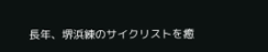長年、堺浜練のサイクリストを癒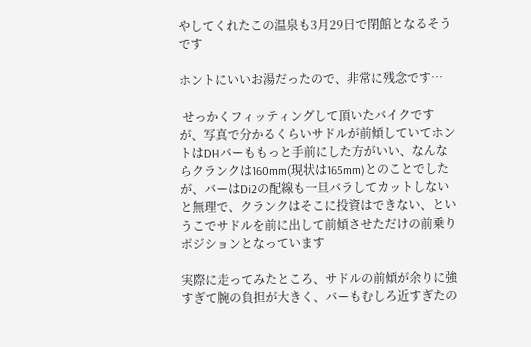やしてくれたこの温泉も3月29日で閉館となるそうです

ホントにいいお湯だったので、非常に残念です…

 せっかくフィッティングして頂いたバイクですが、写真で分かるくらいサドルが前傾していてホントはDHバーももっと手前にした方がいい、なんならクランクは160mm(現状は165mm)とのことでしたが、バーはDi2の配線も一旦バラしてカットしないと無理で、クランクはそこに投資はできない、というこでサドルを前に出して前傾させただけの前乗りポジションとなっています

実際に走ってみたところ、サドルの前傾が余りに強すぎて腕の負担が大きく、バーもむしろ近すぎたの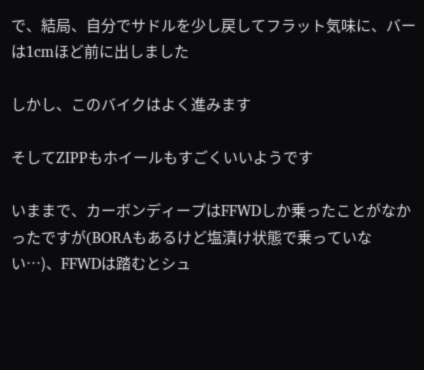で、結局、自分でサドルを少し戻してフラット気味に、バーは1cmほど前に出しました

しかし、このバイクはよく進みます

そしてZIPPもホイールもすごくいいようです

いままで、カーボンディープはFFWDしか乗ったことがなかったですが(BORAもあるけど塩漬け状態で乗っていない…)、FFWDは踏むとシュ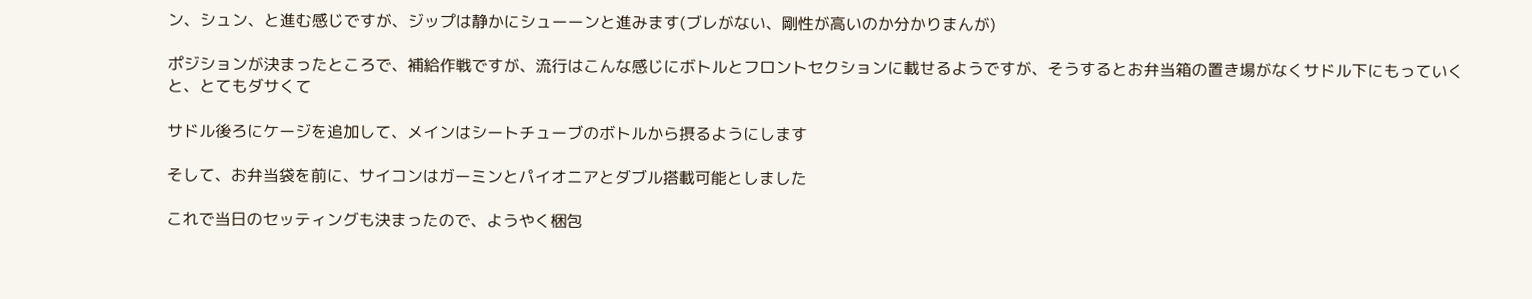ン、シュン、と進む感じですが、ジップは静かにシューーンと進みます(ブレがない、剛性が高いのか分かりまんが)

ポジションが決まったところで、補給作戦ですが、流行はこんな感じにボトルとフロントセクションに載せるようですが、そうするとお弁当箱の置き場がなくサドル下にもっていくと、とてもダサくて

サドル後ろにケージを追加して、メインはシートチューブのボトルから摂るようにします

そして、お弁当袋を前に、サイコンはガーミンとパイオニアとダブル搭載可能としました

これで当日のセッティングも決まったので、ようやく梱包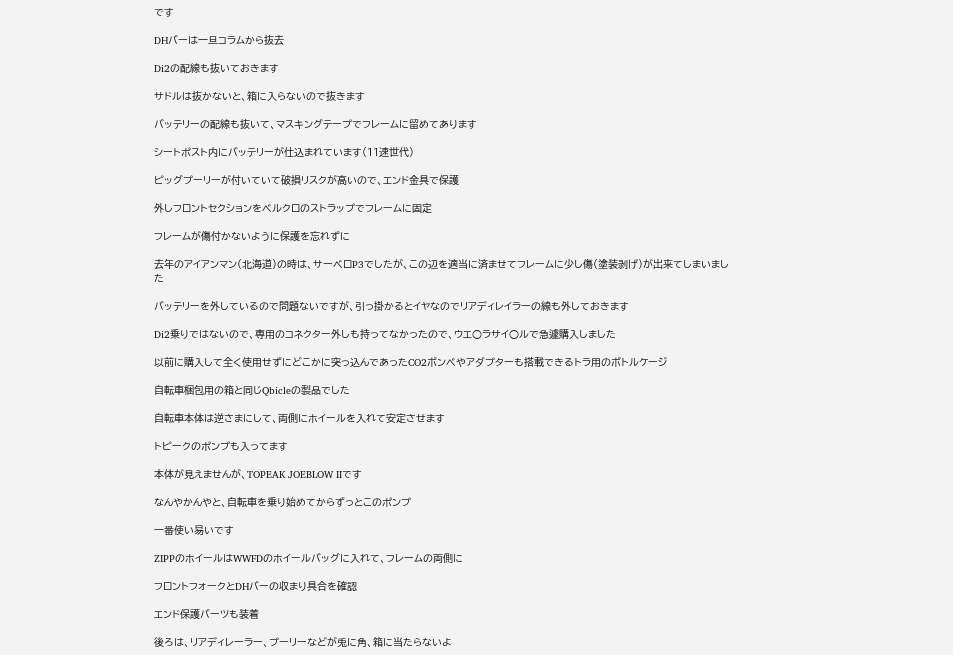です

DHバーは一旦コラムから抜去

Di2の配線も抜いておきます

サドルは抜かないと、箱に入らないので抜きます

バッテリーの配線も抜いて、マスキングテープでフレームに留めてあります

シートポスト内にバッテリーが仕込まれています(11速世代)

ピッグプーリーが付いていて破損リスクが高いので、エンド金具で保護

外しフロントセクションをベルクロのストラップでフレームに固定

フレームが傷付かないように保護を忘れずに

去年のアイアンマン(北海道)の時は、サーベロP3でしたが、この辺を適当に済ませてフレームに少し傷(塗装剥げ)が出来てしまいました

バッテリーを外しているので問題ないですが、引っ掛かるとイヤなのでリアディレイラーの線も外しておきます

Di2乗りではないので、専用のコネクター外しも持ってなかったので、ウエ○ラサイ○ルで急遽購入しました

以前に購入して全く使用せずにどこかに突っ込んであったCO2ボンベやアダプターも搭載できるトラ用のボトルケージ

自転車梱包用の箱と同じQbicleの製品でした

自転車本体は逆さまにして、両側にホイールを入れて安定させます

トピークのポンプも入ってます

本体が見えませんが、TOPEAK JOEBLOW IIです

なんやかんやと、自転車を乗り始めてからずっとこのポンプ

一番使い易いです

ZIPPのホイールはWWFDのホイールバッグに入れて、フレームの両側に

フロントフォークとDHバーの収まり具合を確認

エンド保護バーツも装着

後ろは、リアディレーラー、プーリーなどが兎に角、箱に当たらないよ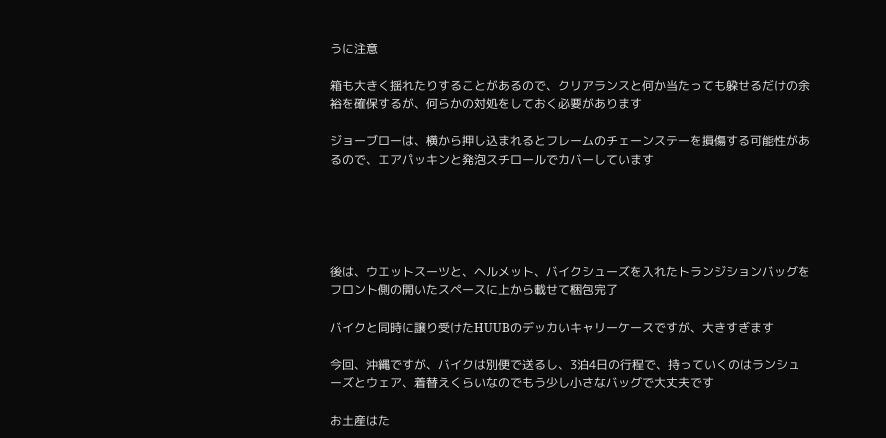うに注意

箱も大きく揺れたりすることがあるので、クリアランスと何か当たっても躱せるだけの余裕を確保するが、何らかの対処をしておく必要があります

ジョーブローは、横から押し込まれるとフレームのチェーンステーを損傷する可能性があるので、エアパッキンと発泡スチロールでカバーしています





後は、ウエットスーツと、ヘルメット、バイクシューズを入れたトランジションバッグをフロント側の開いたスペースに上から載せて梱包完了

バイクと同時に譲り受けたHUUBのデッカいキャリーケースですが、大きすぎます

今回、沖縄ですが、バイクは別便で送るし、3泊4日の行程で、持っていくのはランシューズとウェア、着替えくらいなのでもう少し小さなバッグで大丈夫です

お土産はた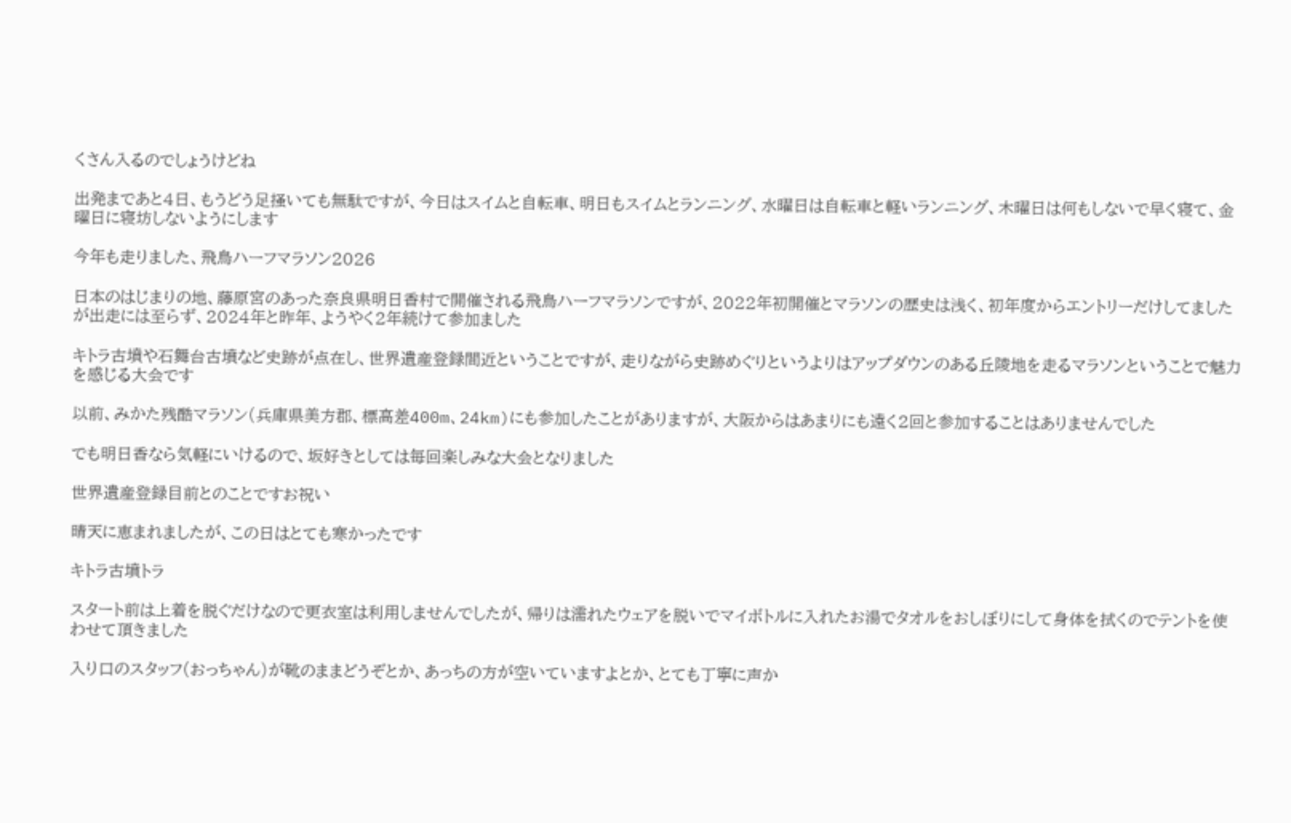くさん入るのでしょうけどね

出発まであと4日、もうどう足掻いても無駄ですが、今日はスイムと自転車、明日もスイムとランニング、水曜日は自転車と軽いランニング、木曜日は何もしないで早く寝て、金曜日に寝坊しないようにします

今年も走りました、飛鳥ハーフマラソン2026

日本のはじまりの地、藤原宮のあった奈良県明日香村で開催される飛鳥ハーフマラソンですが、2022年初開催とマラソンの歴史は浅く、初年度からエントリーだけしてましたが出走には至らず、2024年と昨年、ようやく2年続けて参加ました

キトラ古墳や石舞台古墳など史跡が点在し、世界遺産登録間近ということですが、走りながら史跡めぐりというよりはアップダウンのある丘陵地を走るマラソンということで魅力を感じる大会です

以前、みかた残酷マラソン(兵庫県美方郡、標高差400m、24km)にも参加したことがありますが、大阪からはあまりにも遠く2回と参加することはありませんでした

でも明日香なら気軽にいけるので、坂好きとしては毎回楽しみな大会となりました

世界遺産登録目前とのことですお祝い

晴天に恵まれましたが、この日はとても寒かったです

キトラ古墳トラ

スタート前は上着を脱ぐだけなので更衣室は利用しませんでしたが、帰りは濡れたウェアを脱いでマイボトルに入れたお湯でタオルをおしぼりにして身体を拭くのでテントを使わせて頂きました

入り口のスタッフ(おっちゃん)が靴のままどうぞとか、あっちの方が空いていますよとか、とても丁寧に声か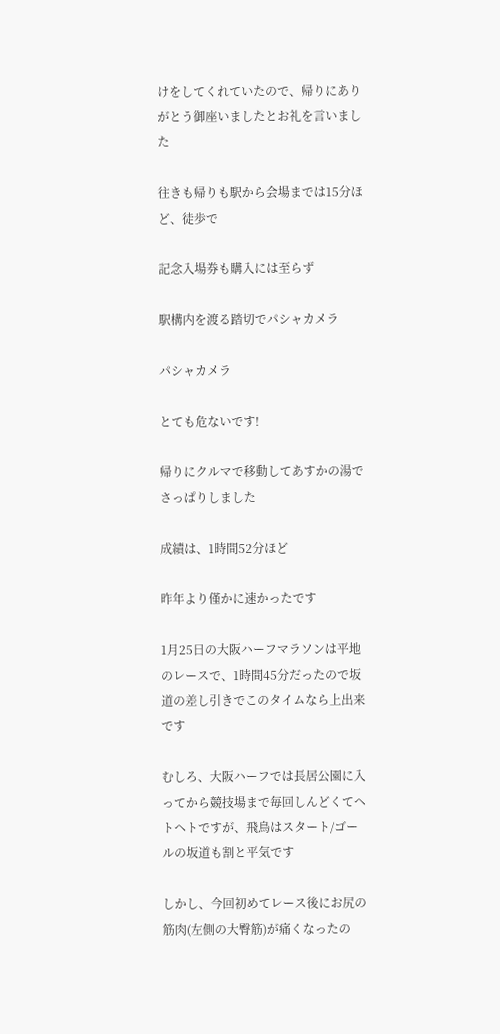けをしてくれていたので、帰りにありがとう御座いましたとお礼を言いました

往きも帰りも駅から会場までは15分ほど、徒歩で

記念入場券も購入には至らず

駅構内を渡る踏切でパシャカメラ

パシャカメラ

とても危ないです!

帰りにクルマで移動してあすかの湯でさっぱりしました

成績は、1時間52分ほど

昨年より僅かに速かったです

1月25日の大阪ハーフマラソンは平地のレースで、1時間45分だったので坂道の差し引きでこのタイムなら上出来です

むしろ、大阪ハーフでは長居公園に入ってから競技場まで毎回しんどくてヘトヘトですが、飛鳥はスタート/ゴールの坂道も割と平気です

しかし、今回初めてレース後にお尻の筋肉(左側の大臀筋)が痛くなったの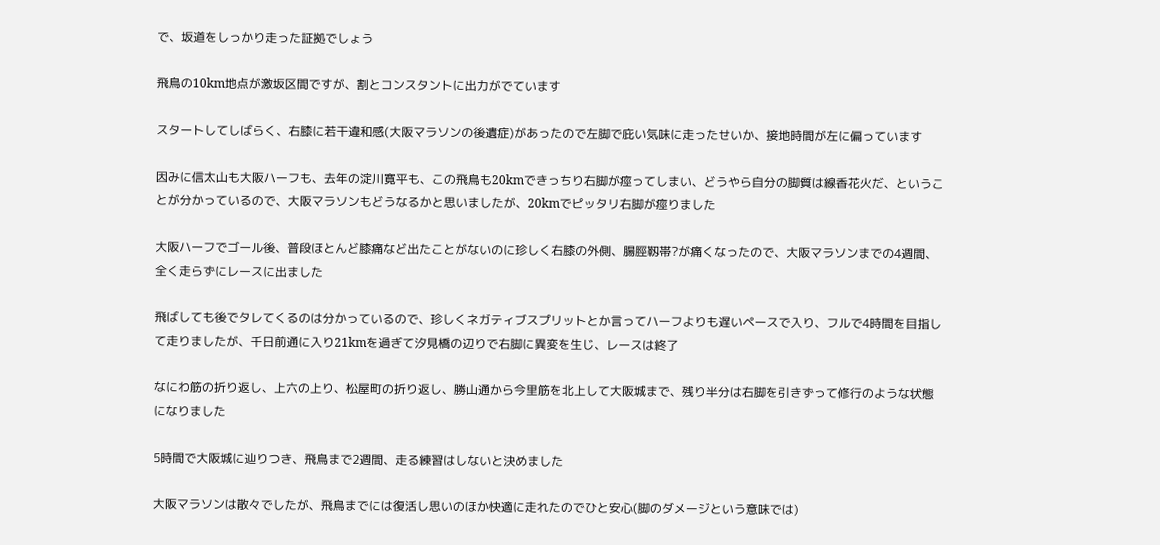で、坂道をしっかり走った証拠でしょう

飛鳥の10km地点が激坂区間ですが、割とコンスタントに出力がでています

スタートしてしばらく、右膝に若干違和感(大阪マラソンの後遺症)があったので左脚で庇い気味に走ったせいか、接地時間が左に偏っています

因みに信太山も大阪ハーフも、去年の淀川寛平も、この飛鳥も20kmできっちり右脚が痙ってしまい、どうやら自分の脚質は線香花火だ、ということが分かっているので、大阪マラソンもどうなるかと思いましたが、20kmでピッタリ右脚が痙りました

大阪ハーフでゴール後、普段ほとんど膝痛など出たことがないのに珍しく右膝の外側、腸脛靱帯?が痛くなったので、大阪マラソンまでの4週間、全く走らずにレースに出ました

飛ばしても後でタレてくるのは分かっているので、珍しくネガティブスプリットとか言ってハーフよりも遅いペースで入り、フルで4時間を目指して走りましたが、千日前通に入り21kmを過ぎて汐見橋の辺りで右脚に異変を生じ、レースは終了

なにわ筋の折り返し、上六の上り、松屋町の折り返し、勝山通から今里筋を北上して大阪城まで、残り半分は右脚を引きずって修行のような状態になりました

5時間で大阪城に辿りつき、飛鳥まで2週間、走る練習はしないと決めました

大阪マラソンは散々でしたが、飛鳥までには復活し思いのほか快適に走れたのでひと安心(脚のダメージという意味では)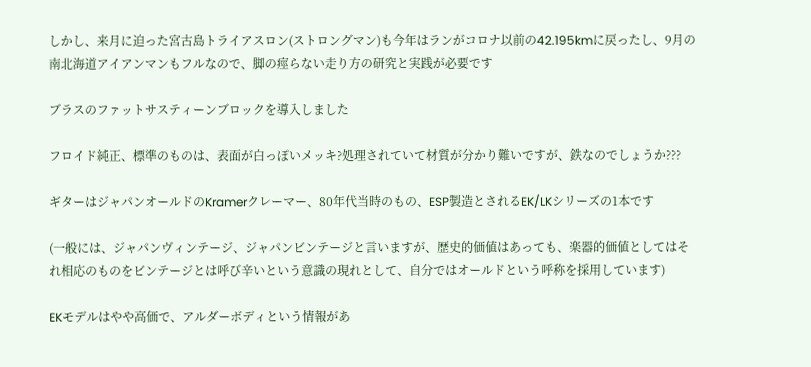しかし、来月に迫った宮古島トライアスロン(ストロングマン)も今年はランがコロナ以前の42.195kmに戻ったし、9月の南北海道アイアンマンもフルなので、脚の痙らない走り方の研究と実践が必要です

ブラスのファットサスティーンブロックを導入しました

フロイド純正、標準のものは、表面が白っぽいメッキ?処理されていて材質が分かり難いですが、鉄なのでしょうか???

ギターはジャパンオールドのKramerクレーマー、80年代当時のもの、ESP製造とされるEK/LKシリーズの1本です

(一般には、ジャパンヴィンテージ、ジャパンビンテージと言いますが、歴史的価値はあっても、楽器的価値としてはそれ相応のものをビンテージとは呼び辛いという意識の現れとして、自分ではオールドという呼称を採用しています)

EKモデルはやや高価で、アルダーボディという情報があ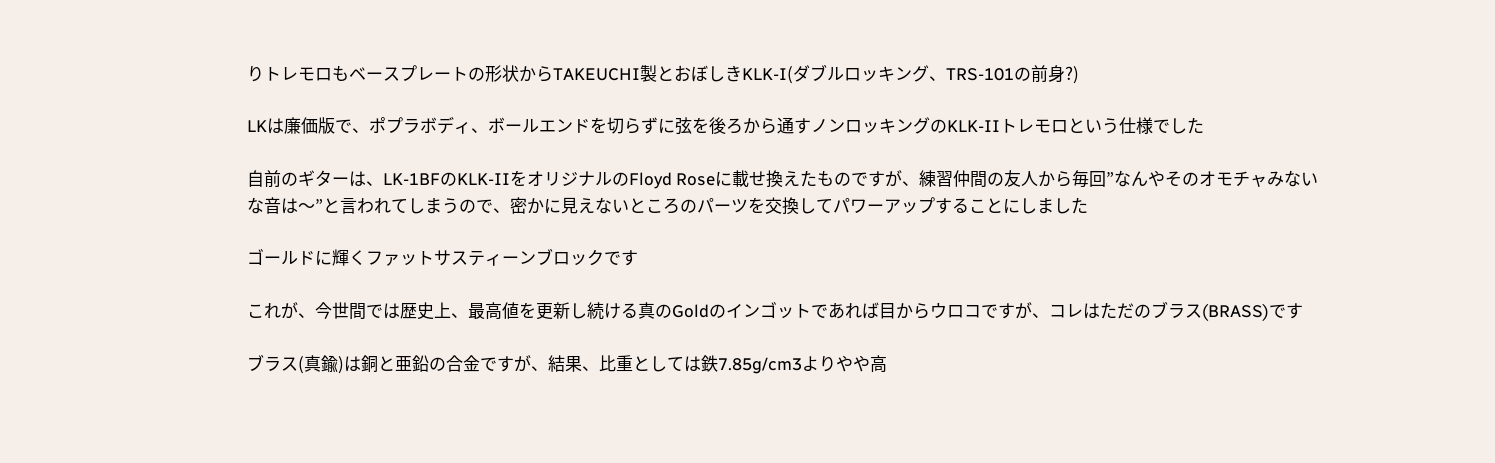りトレモロもベースプレートの形状からTAKEUCHI製とおぼしきKLK-I(ダブルロッキング、TRS-101の前身?)

LKは廉価版で、ポプラボディ、ボールエンドを切らずに弦を後ろから通すノンロッキングのKLK-IIトレモロという仕様でした

自前のギターは、LK-1BFのKLK-IIをオリジナルのFloyd Roseに載せ換えたものですが、練習仲間の友人から毎回”なんやそのオモチャみないな音は〜”と言われてしまうので、密かに見えないところのパーツを交換してパワーアップすることにしました

ゴールドに輝くファットサスティーンブロックです

これが、今世間では歴史上、最高値を更新し続ける真のGoldのインゴットであれば目からウロコですが、コレはただのブラス(BRASS)です

ブラス(真鍮)は銅と亜鉛の合金ですが、結果、比重としては鉄7.85g/cm3よりやや高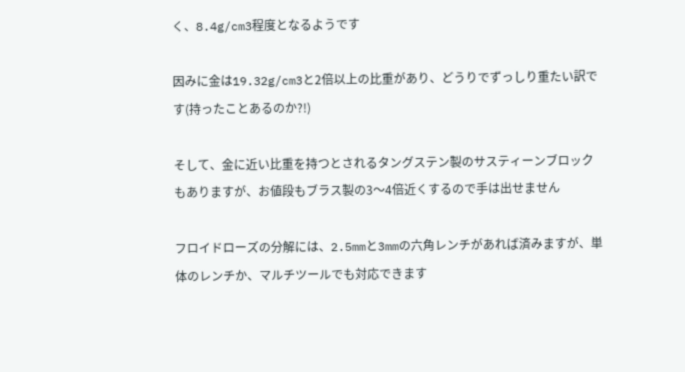く、8.4g/cm3程度となるようです

因みに金は19.32g/cm3と2倍以上の比重があり、どうりでずっしり重たい訳です(持ったことあるのか?!)

そして、金に近い比重を持つとされるタングステン製のサスティーンブロックもありますが、お値段もブラス製の3〜4倍近くするので手は出せません

フロイドローズの分解には、2.5mmと3mmの六角レンチがあれば済みますが、単体のレンチか、マルチツールでも対応できます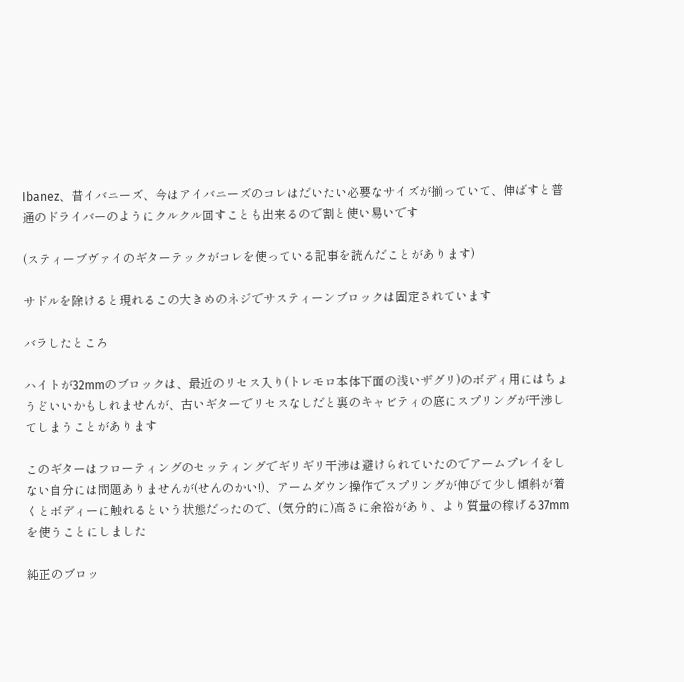Ibanez、昔イバニーズ、今はアイバニーズのコレはだいたい必要なサイズが揃っていて、伸ばすと普通のドライバーのようにクルクル回すことも出来るので割と使い易いです

(スティーブヴァイのギターテックがコレを使っている記事を読んだことがあります)

サドルを除けると現れるこの大きめのネジでサスティーンブロックは固定されています

バラしたところ

ハイトが32mmのブロックは、最近のリセス入り(トレモロ本体下面の浅いザグリ)のボディ用にはちょうどいいかもしれませんが、古いギターでリセスなしだと裏のキャビティの底にスプリングが干渉してしまうことがあります

このギターはフローティングのセッティングでギリギリ干渉は避けられていたのでアームプレイをしない自分には問題ありませんが(せんのかい!)、アームダウン操作でスプリングが伸びて少し傾斜が着くとボディーに触れるという状態だったので、(気分的に)高さに余裕があり、より質量の稼げる37mmを使うことにしました

純正のブロッ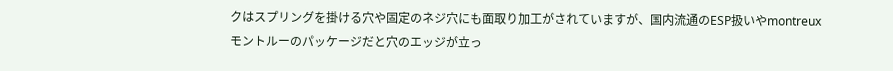クはスプリングを掛ける穴や固定のネジ穴にも面取り加工がされていますが、国内流通のESP扱いやmontreuxモントルーのパッケージだと穴のエッジが立っ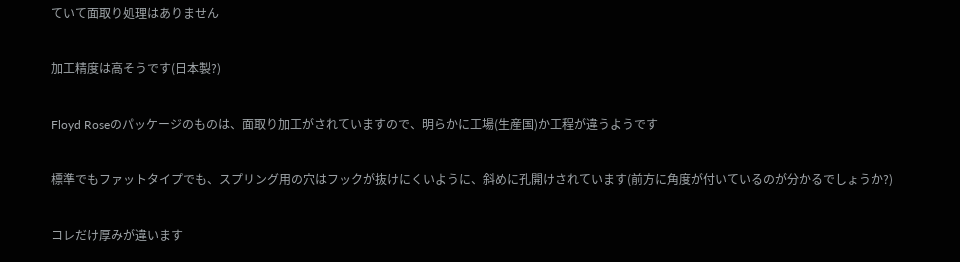ていて面取り処理はありません

加工精度は高そうです(日本製?)

Floyd Roseのパッケージのものは、面取り加工がされていますので、明らかに工場(生産国)か工程が違うようです

標準でもファットタイプでも、スプリング用の穴はフックが抜けにくいように、斜めに孔開けされています(前方に角度が付いているのが分かるでしょうか?)

コレだけ厚みが違います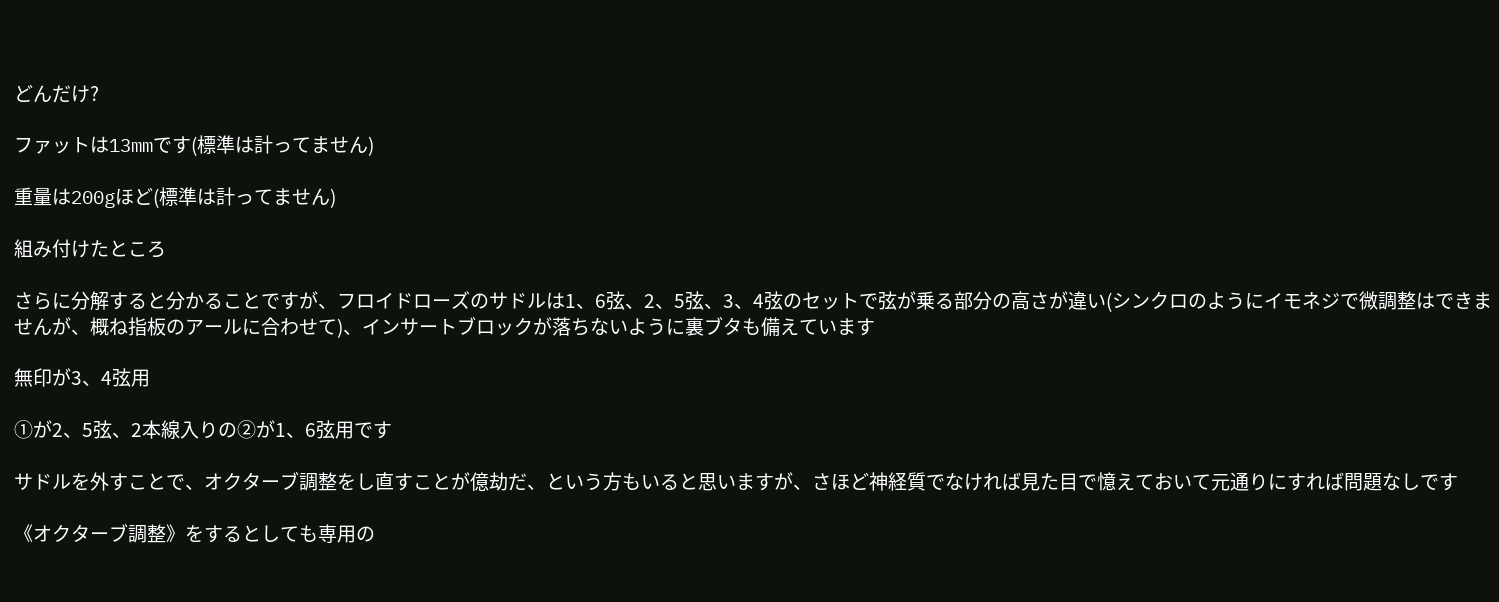どんだけ?

ファットは13mmです(標準は計ってません)

重量は200gほど(標準は計ってません)

組み付けたところ

さらに分解すると分かることですが、フロイドローズのサドルは1、6弦、2、5弦、3、4弦のセットで弦が乗る部分の高さが違い(シンクロのようにイモネジで微調整はできませんが、概ね指板のアールに合わせて)、インサートブロックが落ちないように裏ブタも備えています

無印が3、4弦用

①が2、5弦、2本線入りの②が1、6弦用です

サドルを外すことで、オクターブ調整をし直すことが億劫だ、という方もいると思いますが、さほど神経質でなければ見た目で憶えておいて元通りにすれば問題なしです

《オクターブ調整》をするとしても専用の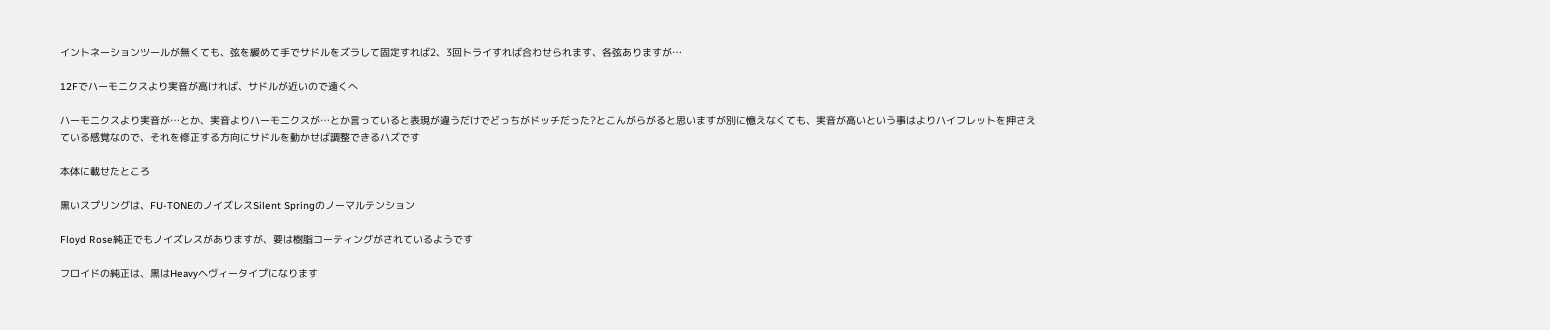イントネーションツールが無くても、弦を緩めて手でサドルをズラして固定すれば2、3回トライすれば合わせられます、各弦ありますが…

12Fでハーモニクスより実音が高ければ、サドルが近いので遠くへ

ハーモニクスより実音が…とか、実音よりハーモニクスが…とか言っていると表現が違うだけでどっちがドッチだった?とこんがらがると思いますが別に憶えなくても、実音が高いという事はよりハイフレットを押さえている感覚なので、それを修正する方向にサドルを動かせば調整できるハズです

本体に載せたところ

黒いスプリングは、FU-TONEのノイズレスSilent Springのノーマルテンション

Floyd Rose純正でもノイズレスがありますが、要は樹脂コーティングがされているようです

フロイドの純正は、黒はHeavyヘヴィータイプになります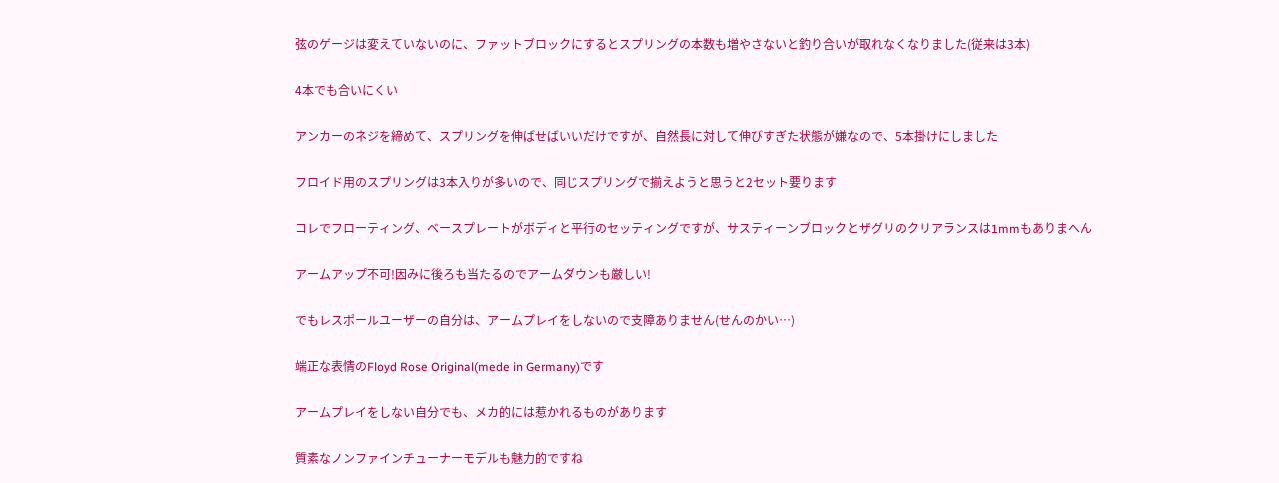弦のゲージは変えていないのに、ファットブロックにするとスプリングの本数も増やさないと釣り合いが取れなくなりました(従来は3本)

4本でも合いにくい

アンカーのネジを締めて、スプリングを伸ばせばいいだけですが、自然長に対して伸びすぎた状態が嫌なので、5本掛けにしました

フロイド用のスプリングは3本入りが多いので、同じスプリングで揃えようと思うと2セット要ります

コレでフローティング、ベースプレートがボディと平行のセッティングですが、サスティーンブロックとザグリのクリアランスは1mmもありまへん

アームアップ不可!因みに後ろも当たるのでアームダウンも厳しい!

でもレスポールユーザーの自分は、アームプレイをしないので支障ありません(せんのかい…)

端正な表情のFloyd Rose Original(mede in Germany)です

アームプレイをしない自分でも、メカ的には惹かれるものがあります

質素なノンファインチューナーモデルも魅力的ですね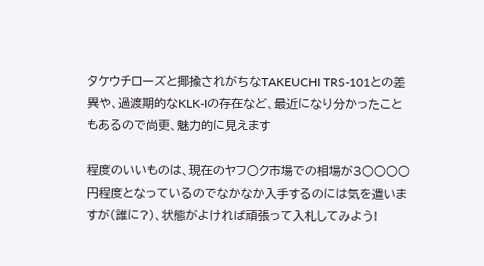タケウチローズと揶揄されがちなTAKEUCHI TRS-101との差異や、過渡期的なKLK-Iの存在など、最近になり分かったこともあるので尚更、魅力的に見えます

程度のいいものは、現在のヤフ○ク市場での相場が3○○○○円程度となっているのでなかなか入手するのには気を遣いますが(誰に?)、状態がよければ頑張って入札してみよう!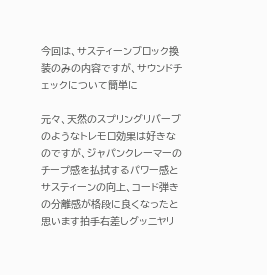今回は、サスティーンブロック換装のみの内容ですが、サウンドチェックについて簡単に

元々、天然のスプリングリバーブのようなトレモロ効果は好きなのですが、ジャパンクレーマーのチープ感を払拭するパワー感とサスティーンの向上、コード弾きの分離感が格段に良くなったと思います拍手右差しグッニヤリ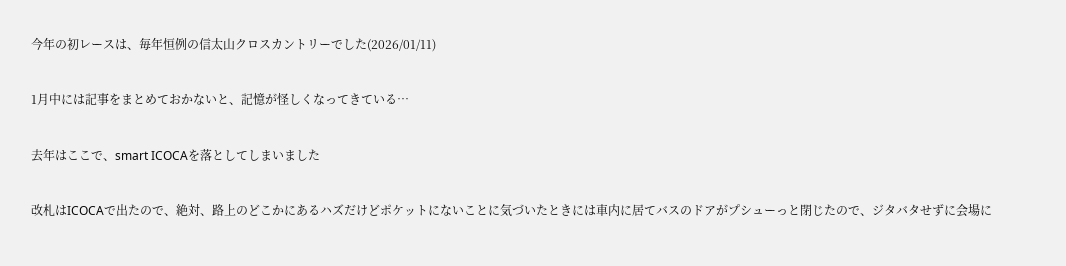今年の初レースは、毎年恒例の信太山クロスカントリーでした(2026/01/11)

1月中には記事をまとめておかないと、記憶が怪しくなってきている…

去年はここで、smart ICOCAを落としてしまいました

改札はICOCAで出たので、絶対、路上のどこかにあるハズだけどポケットにないことに気づいたときには車内に居てバスのドアがプシューっと閉じたので、ジタバタせずに会場に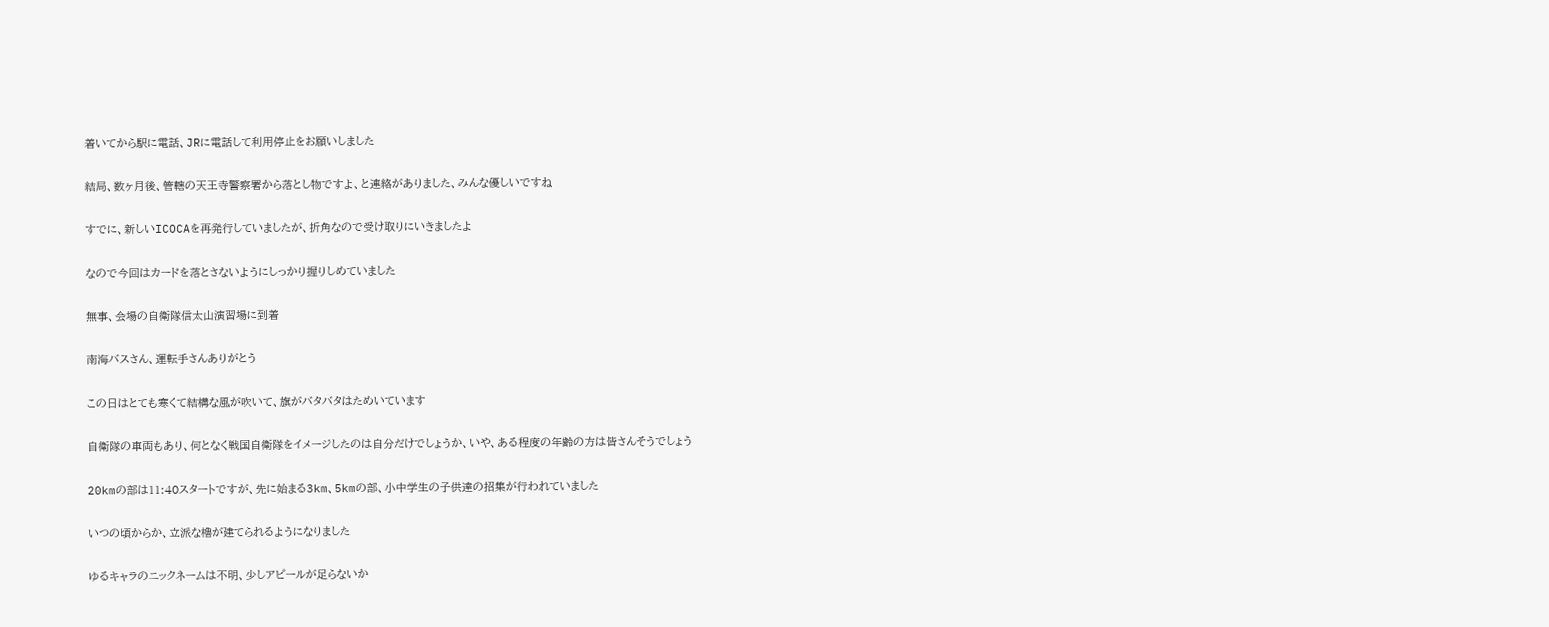着いてから駅に電話、JRに電話して利用停止をお願いしました

結局、数ヶ月後、管轄の天王寺警察署から落とし物ですよ、と連絡がありました、みんな優しいですね

すでに、新しいICOCAを再発行していましたが、折角なので受け取りにいきましたよ

なので今回はカードを落とさないようにしっかり握りしめていました

無事、会場の自衛隊信太山演習場に到着

南海バスさん、運転手さんありがとう

この日はとても寒くて結構な風が吹いて、旗がバタバタはためいています

自衛隊の車両もあり、何となく戦国自衛隊をイメージしたのは自分だけでしょうか、いや、ある程度の年齢の方は皆さんそうでしょう

20kmの部は11:40スタートですが、先に始まる3km、5kmの部、小中学生の子供達の招集が行われていました

いつの頃からか、立派な櫓が建てられるようになりました

ゆるキャラのニックネームは不明、少しアピールが足らないか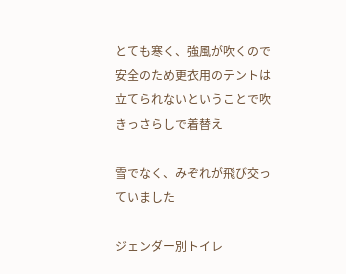とても寒く、強風が吹くので安全のため更衣用のテントは立てられないということで吹きっさらしで着替え

雪でなく、みぞれが飛び交っていました

ジェンダー別トイレ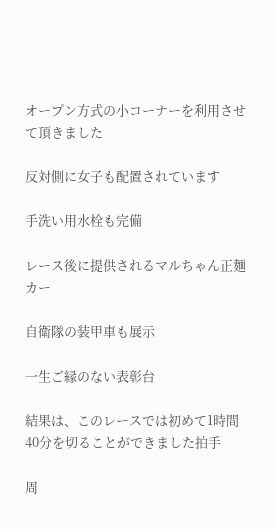オープン方式の小コーナーを利用させて頂きました

反対側に女子も配置されています

手洗い用水栓も完備

レース後に提供されるマルちゃん正麺カー

自衛隊の装甲車も展示

一生ご縁のない表彰台

結果は、このレースでは初めて1時間40分を切ることができました拍手

周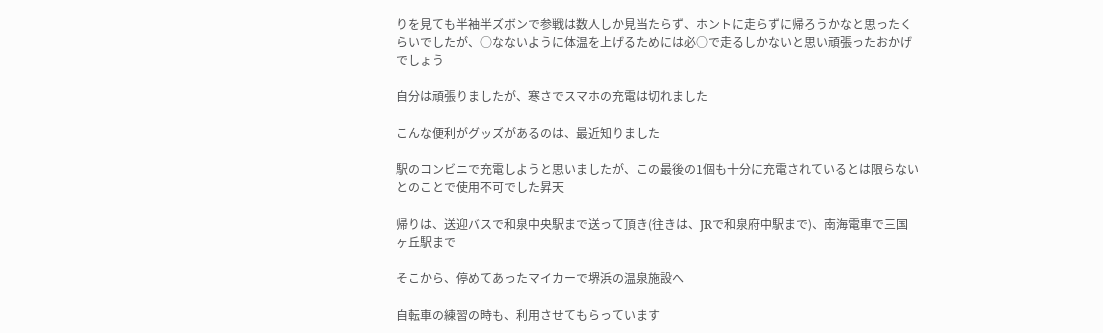りを見ても半袖半ズボンで参戦は数人しか見当たらず、ホントに走らずに帰ろうかなと思ったくらいでしたが、○なないように体温を上げるためには必○で走るしかないと思い頑張ったおかげでしょう

自分は頑張りましたが、寒さでスマホの充電は切れました

こんな便利がグッズがあるのは、最近知りました

駅のコンビニで充電しようと思いましたが、この最後の1個も十分に充電されているとは限らないとのことで使用不可でした昇天

帰りは、送迎バスで和泉中央駅まで送って頂き(往きは、JRで和泉府中駅まで)、南海電車で三国ヶ丘駅まで

そこから、停めてあったマイカーで堺浜の温泉施設へ

自転車の練習の時も、利用させてもらっています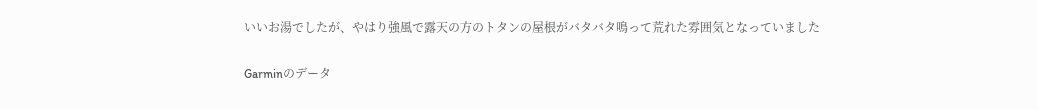いいお湯でしたが、やはり強風で露天の方のトタンの屋根がバタバタ鳴って荒れた雰囲気となっていました

Garminのデータ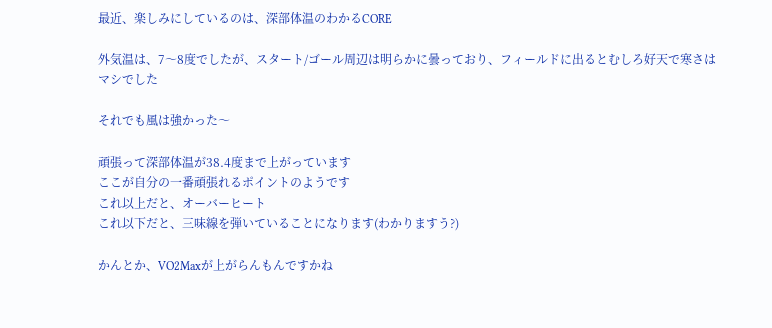最近、楽しみにしているのは、深部体温のわかるCORE

外気温は、7〜8度でしたが、スタート/ゴール周辺は明らかに曇っており、フィールドに出るとむしろ好天で寒さはマシでした

それでも風は強かった〜

頑張って深部体温が38.4度まで上がっています
ここが自分の一番頑張れるポイントのようです
これ以上だと、オーバーヒート
これ以下だと、三味線を弾いていることになります(わかりますう?)

かんとか、VO2Maxが上がらんもんですかね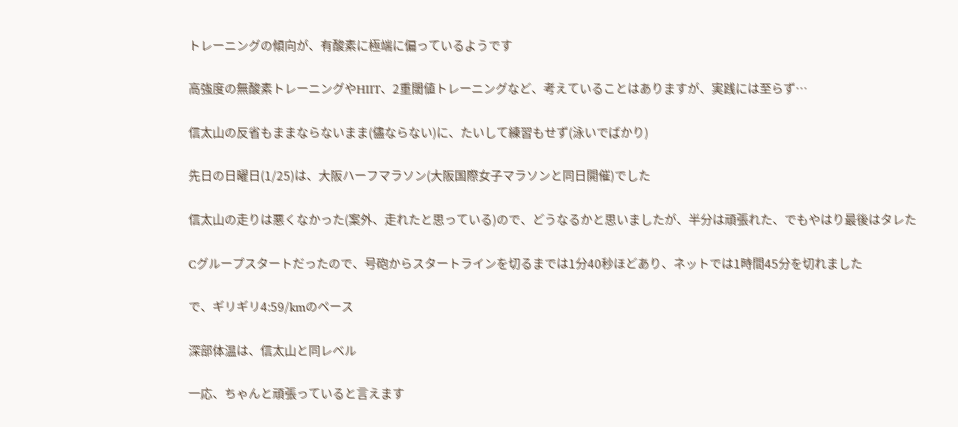トレーニングの傾向が、有酸素に極端に偏っているようです

高強度の無酸素トレーニングやHIIT、2重閾値トレーニングなど、考えていることはありますが、実践には至らず…

信太山の反省もままならないまま(儘ならない)に、たいして練習もせず(泳いでばかり)

先日の日曜日(1/25)は、大阪ハーフマラソン(大阪国際女子マラソンと同日開催)でした

信太山の走りは悪くなかった(案外、走れたと思っている)ので、どうなるかと思いましたが、半分は頑張れた、でもやはり最後はタレた

Cグループスタートだったので、号砲からスタートラインを切るまでは1分40秒ほどあり、ネットでは1時間45分を切れました

で、ギリギリ4:59/kmのペース

深部体温は、信太山と同レベル

一応、ちゃんと頑張っていると言えます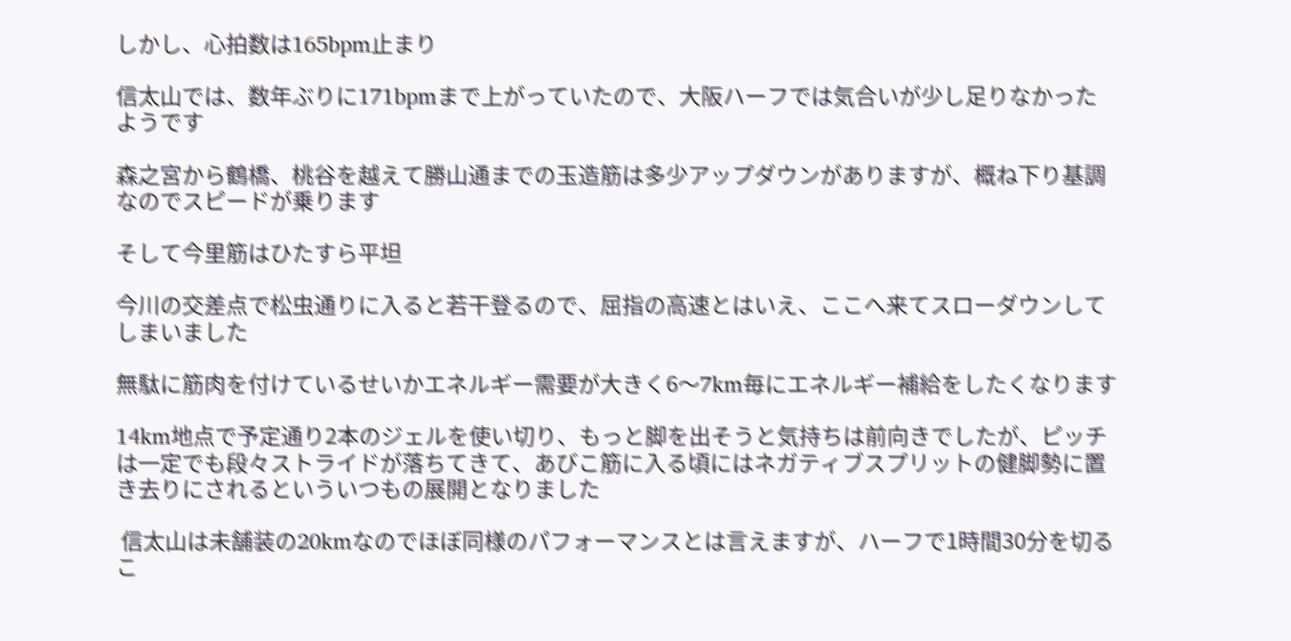しかし、心拍数は165bpm止まり

信太山では、数年ぶりに171bpmまで上がっていたので、大阪ハーフでは気合いが少し足りなかったようです

森之宮から鶴橋、桃谷を越えて勝山通までの玉造筋は多少アップダウンがありますが、概ね下り基調なのでスピードが乗ります

そして今里筋はひたすら平坦

今川の交差点で松虫通りに入ると若干登るので、屈指の高速とはいえ、ここへ来てスローダウンしてしまいました

無駄に筋肉を付けているせいかエネルギー需要が大きく6〜7km毎にエネルギー補給をしたくなります

14km地点で予定通り2本のジェルを使い切り、もっと脚を出そうと気持ちは前向きでしたが、ピッチは一定でも段々ストライドが落ちてきて、あびこ筋に入る頃にはネガティブスプリットの健脚勢に置き去りにされるといういつもの展開となりました

 信太山は未舗装の20kmなのでほぼ同様のパフォーマンスとは言えますが、ハーフで1時間30分を切るこ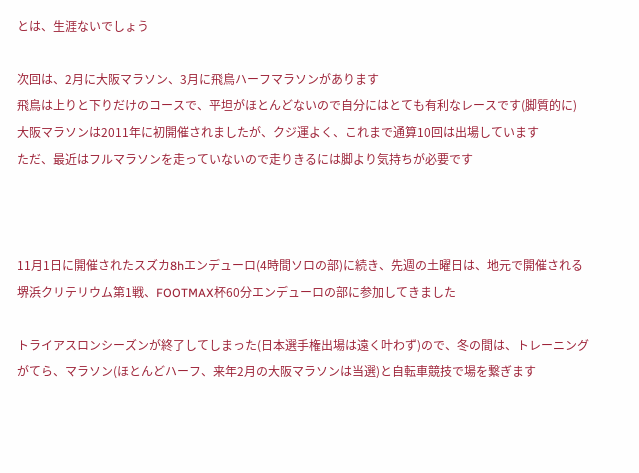とは、生涯ないでしょう

次回は、2月に大阪マラソン、3月に飛鳥ハーフマラソンがあります
飛鳥は上りと下りだけのコースで、平坦がほとんどないので自分にはとても有利なレースです(脚質的に)
大阪マラソンは2011年に初開催されましたが、クジ運よく、これまで通算10回は出場しています
ただ、最近はフルマラソンを走っていないので走りきるには脚より気持ちが必要です



11月1日に開催されたスズカ8hエンデューロ(4時間ソロの部)に続き、先週の土曜日は、地元で開催される堺浜クリテリウム第1戦、FOOTMAX杯60分エンデューロの部に参加してきました

トライアスロンシーズンが終了してしまった(日本選手権出場は遠く叶わず)ので、冬の間は、トレーニングがてら、マラソン(ほとんどハーフ、来年2月の大阪マラソンは当選)と自転車競技で場を繋ぎます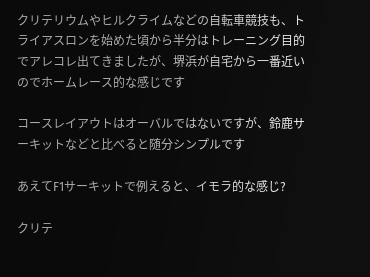クリテリウムやヒルクライムなどの自転車競技も、トライアスロンを始めた頃から半分はトレーニング目的でアレコレ出てきましたが、堺浜が自宅から一番近いのでホームレース的な感じです

コースレイアウトはオーバルではないですが、鈴鹿サーキットなどと比べると随分シンプルです

あえてF1サーキットで例えると、イモラ的な感じ?

クリテ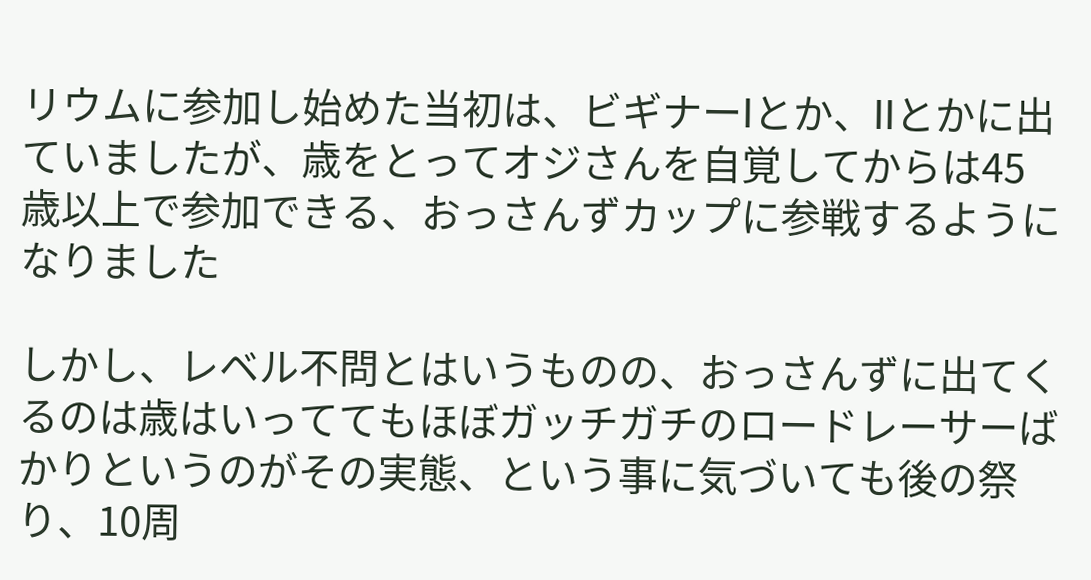リウムに参加し始めた当初は、ビギナーIとか、IIとかに出ていましたが、歳をとってオジさんを自覚してからは45歳以上で参加できる、おっさんずカップに参戦するようになりました

しかし、レベル不問とはいうものの、おっさんずに出てくるのは歳はいっててもほぼガッチガチのロードレーサーばかりというのがその実態、という事に気づいても後の祭り、10周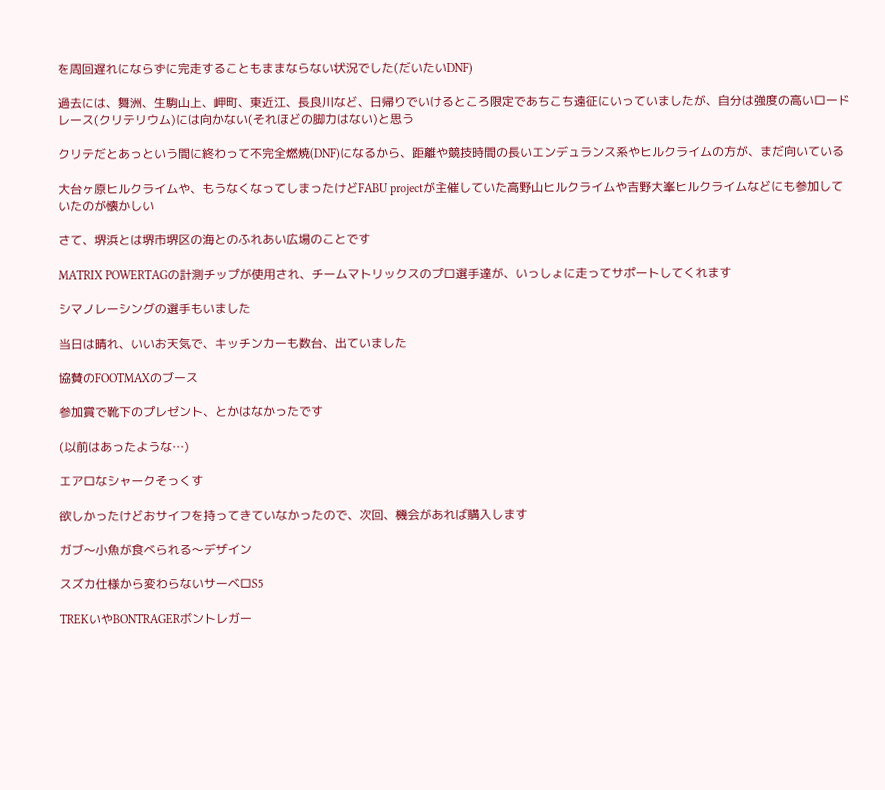を周回遅れにならずに完走することもままならない状況でした(だいたいDNF)

過去には、舞洲、生駒山上、岬町、東近江、長良川など、日帰りでいけるところ限定であちこち遠征にいっていましたが、自分は強度の高いロードレース(クリテリウム)には向かない(それほどの脚力はない)と思う

クリテだとあっという間に終わって不完全燃焼(DNF)になるから、距離や競技時間の長いエンデュランス系やヒルクライムの方が、まだ向いている

大台ヶ原ヒルクライムや、もうなくなってしまったけどFABU projectが主催していた高野山ヒルクライムや吉野大峯ヒルクライムなどにも参加していたのが懐かしい

さて、堺浜とは堺市堺区の海とのふれあい広場のことです

MATRIX POWERTAGの計測チップが使用され、チームマトリックスのプロ選手達が、いっしょに走ってサポートしてくれます

シマノレーシングの選手もいました

当日は晴れ、いいお天気で、キッチンカーも数台、出ていました

協賛のFOOTMAXのブース

参加賞で靴下のプレゼント、とかはなかったです

(以前はあったような…)

エアロなシャークそっくす

欲しかったけどおサイフを持ってきていなかったので、次回、機会があれば購入します

ガブ〜小魚が食べられる〜デザイン

スズカ仕様から変わらないサーベロS5

TREKいやBONTRAGERボントレガー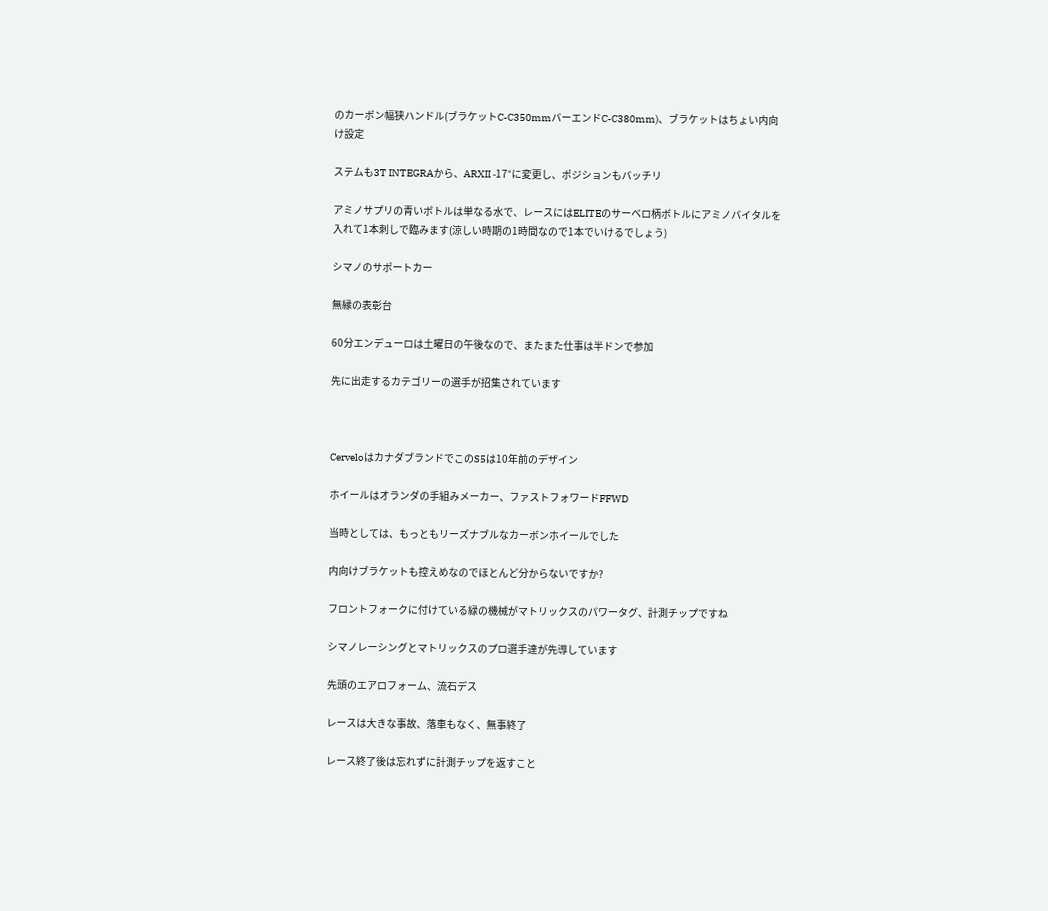のカーボン幅狭ハンドル(ブラケットC-C350mmバーエンドC-C380mm)、ブラケットはちょい内向け設定

ステムも3T INTEGRAから、ARXII -17°に変更し、ポジションもバッチリ

アミノサプリの青いボトルは単なる水で、レースにはELITEのサーベロ柄ボトルにアミノバイタルを入れて1本刺しで臨みます(涼しい時期の1時間なので1本でいけるでしょう)

シマノのサポートカー

無縁の表彰台

60分エンデューロは土曜日の午後なので、またまた仕事は半ドンで参加

先に出走するカテゴリーの選手が招集されています



CerveloはカナダブランドでこのS5は10年前のデザイン

ホイールはオランダの手組みメーカー、ファストフォワードFFWD

当時としては、もっともリーズナブルなカーボンホイールでした

内向けブラケットも控えめなのでほとんど分からないですか?

フロントフォークに付けている緑の機械がマトリックスのパワータグ、計測チップですね

シマノレーシングとマトリックスのプロ選手達が先導しています

先頭のエアロフォーム、流石デス

レースは大きな事故、落車もなく、無事終了

レース終了後は忘れずに計測チップを返すこと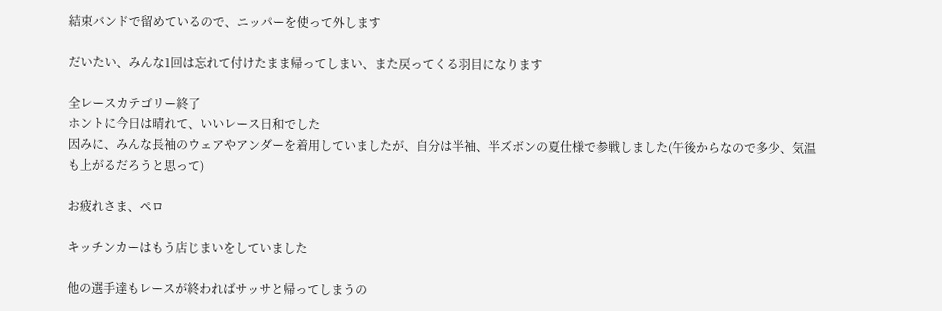結束バンドで留めているので、ニッパーを使って外します

だいたい、みんな1回は忘れて付けたまま帰ってしまい、また戻ってくる羽目になります

全レースカテゴリー終了
ホントに今日は晴れて、いいレース日和でした
因みに、みんな長袖のウェアやアンダーを着用していましたが、自分は半袖、半ズボンの夏仕様で参戦しました(午後からなので多少、気温も上がるだろうと思って)

お疲れさま、ペロ

キッチンカーはもう店じまいをしていました

他の選手達もレースが終わればサッサと帰ってしまうの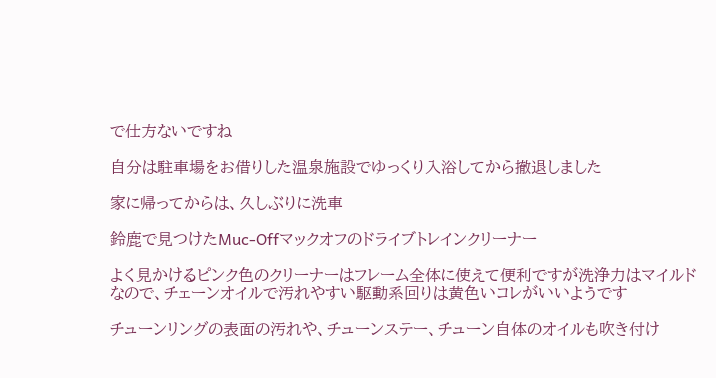で仕方ないですね

自分は駐車場をお借りした温泉施設でゆっくり入浴してから撤退しました

家に帰ってからは、久しぶりに洗車

鈴鹿で見つけたMuc-Offマックオフのドライブトレインクリーナー

よく見かけるピンク色のクリーナーはフレーム全体に使えて便利ですが洗浄力はマイルドなので、チェーンオイルで汚れやすい駆動系回りは黄色いコレがいいようです

チューンリングの表面の汚れや、チューンステー、チューン自体のオイルも吹き付け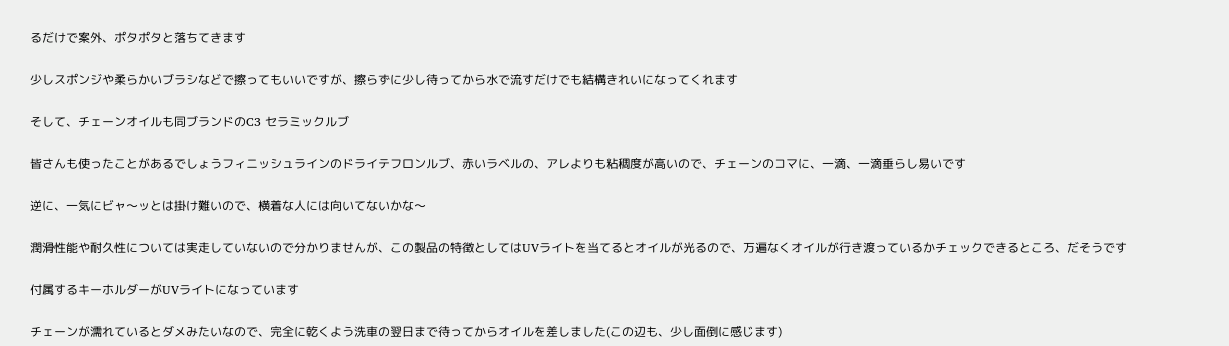るだけで案外、ポタポタと落ちてきます

少しスポンジや柔らかいブラシなどで擦ってもいいですが、擦らずに少し待ってから水で流すだけでも結構きれいになってくれます

そして、チェーンオイルも同ブランドのC3 セラミックルブ

皆さんも使ったことがあるでしょうフィニッシュラインのドライテフロンルブ、赤いラベルの、アレよりも粘稠度が高いので、チェーンのコマに、一滴、一滴垂らし易いです

逆に、一気にビャ〜ッとは掛け難いので、横着な人には向いてないかな〜

潤滑性能や耐久性については実走していないので分かりませんが、この製品の特徴としてはUVライトを当てるとオイルが光るので、万遍なくオイルが行き渡っているかチェックできるところ、だそうです

付属するキーホルダーがUVライトになっています

チェーンが濡れているとダメみたいなので、完全に乾くよう洗車の翌日まで待ってからオイルを差しました(この辺も、少し面倒に感じます)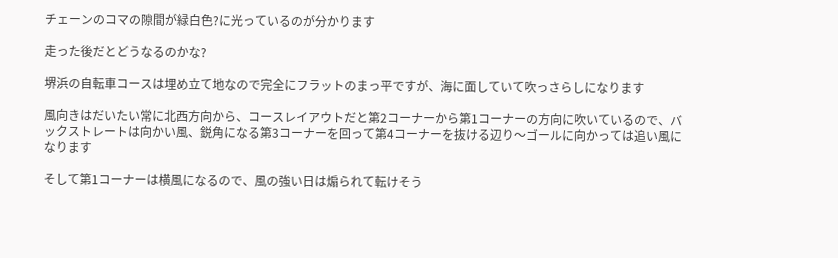チェーンのコマの隙間が緑白色?に光っているのが分かります

走った後だとどうなるのかな?

堺浜の自転車コースは埋め立て地なので完全にフラットのまっ平ですが、海に面していて吹っさらしになります

風向きはだいたい常に北西方向から、コースレイアウトだと第2コーナーから第1コーナーの方向に吹いているので、バックストレートは向かい風、鋭角になる第3コーナーを回って第4コーナーを抜ける辺り〜ゴールに向かっては追い風になります

そして第1コーナーは横風になるので、風の強い日は煽られて転けそう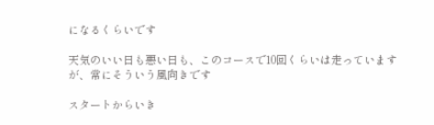になるくらいです

天気のいい日も悪い日も、このコースで10回くらいは走っていますが、常にそういう風向きです

スタートからいき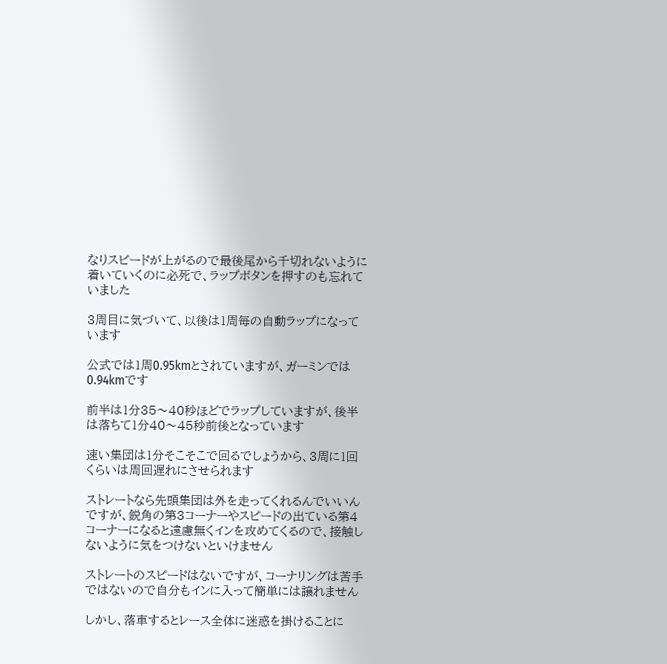なりスピードが上がるので最後尾から千切れないように着いていくのに必死で、ラップボタンを押すのも忘れていました

3周目に気づいて、以後は1周毎の自動ラップになっています

公式では1周0.95kmとされていますが、ガーミンでは0.94kmです

前半は1分35〜40秒ほどでラップしていますが、後半は落ちて1分40〜45秒前後となっています

速い集団は1分そこそこで回るでしょうから、3周に1回くらいは周回遅れにさせられます

ストレートなら先頭集団は外を走ってくれるんでいいんですが、鋭角の第3コーナーやスピードの出ている第4コーナーになると遠慮無くインを攻めてくるので、接触しないように気をつけないといけません

ストレートのスピードはないですが、コーナリングは苦手ではないので自分もインに入って簡単には譲れません

しかし、落車するとレース全体に迷惑を掛けることに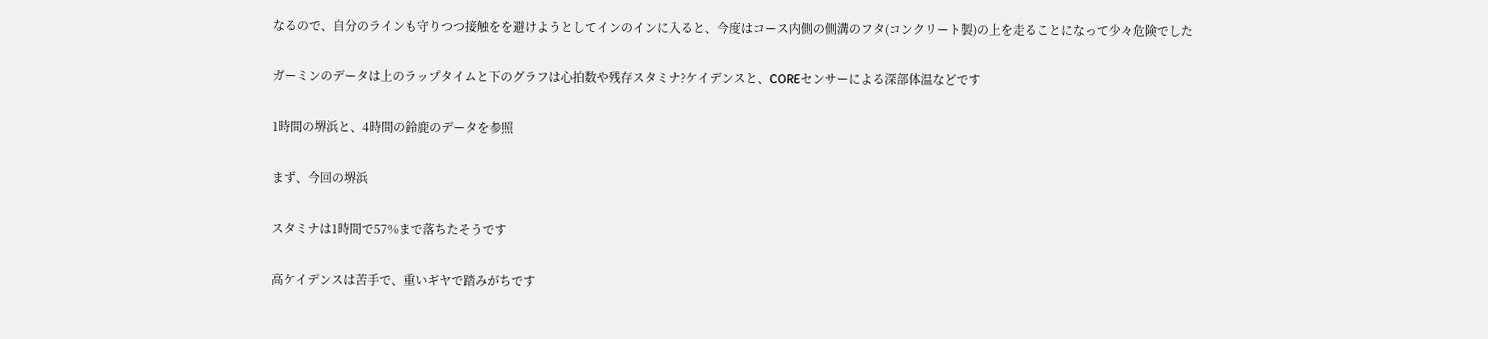なるので、自分のラインも守りつつ接触をを避けようとしてインのインに入ると、今度はコース内側の側溝のフタ(コンクリート製)の上を走ることになって少々危険でした

ガーミンのデータは上のラップタイムと下のグラフは心拍数や残存スタミナ?ケイデンスと、COREセンサーによる深部体温などです

1時間の堺浜と、4時間の鈴鹿のデータを参照

まず、今回の堺浜

スタミナは1時間で57%まで落ちたそうです

高ケイデンスは苦手で、重いギヤで踏みがちです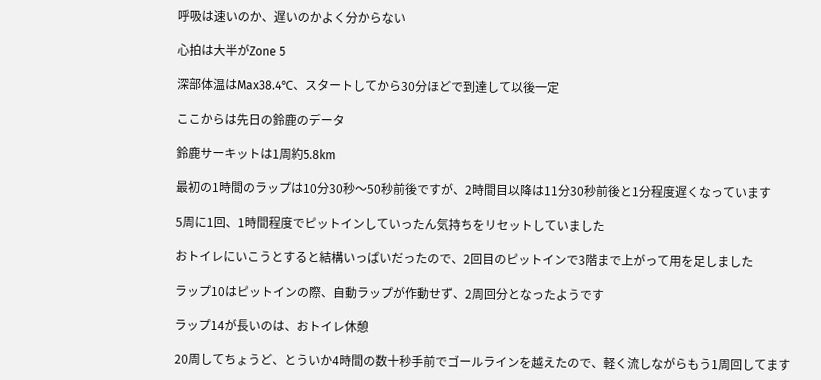呼吸は速いのか、遅いのかよく分からない

心拍は大半がZone 5

深部体温はMax38.4℃、スタートしてから30分ほどで到達して以後一定

ここからは先日の鈴鹿のデータ

鈴鹿サーキットは1周約5.8km

最初の1時間のラップは10分30秒〜50秒前後ですが、2時間目以降は11分30秒前後と1分程度遅くなっています

5周に1回、1時間程度でピットインしていったん気持ちをリセットしていました

おトイレにいこうとすると結構いっぱいだったので、2回目のピットインで3階まで上がって用を足しました

ラップ10はピットインの際、自動ラップが作動せず、2周回分となったようです

ラップ14が長いのは、おトイレ休憩

20周してちょうど、とういか4時間の数十秒手前でゴールラインを越えたので、軽く流しながらもう1周回してます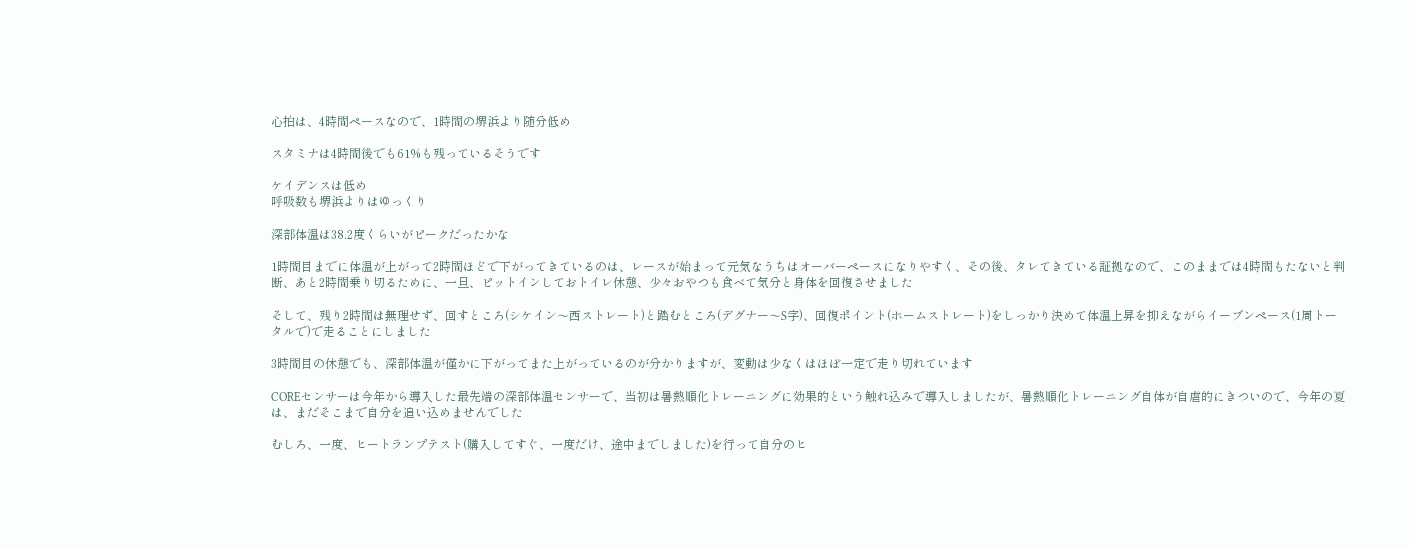心拍は、4時間ペースなので、1時間の堺浜より随分低め

スタミナは4時間後でも61%も残っているそうです

ケイデンスは低め
呼吸数も堺浜よりはゆっくり

深部体温は38.2度くらいがピークだったかな

1時間目までに体温が上がって2時間ほどで下がってきているのは、レースが始まって元気なうちはオーバーペースになりやすく、その後、タレてきている証拠なので、このままでは4時間もたないと判断、あと2時間乗り切るために、一旦、ピットインしておトイレ休憩、少々おやつも食べて気分と身体を回復させました

そして、残り2時間は無理せず、回すところ(シケイン〜西ストレート)と踏むところ(デグナー〜S字)、回復ポイント(ホームストレート)をしっかり決めて体温上昇を抑えながらイーブンペース(1周トータルで)で走ることにしました

3時間目の休憩でも、深部体温が僅かに下がってまた上がっているのが分かりますが、変動は少なくはほぼ一定で走り切れています

COREセンサーは今年から導入した最先端の深部体温センサーで、当初は暑熱順化トレーニングに効果的という触れ込みで導入しましたが、暑熱順化トレーニング自体が自虐的にきついので、今年の夏は、まだそこまで自分を追い込めませんでした

むしろ、一度、ヒートランプテスト(購入してすぐ、一度だけ、途中までしました)を行って自分のヒ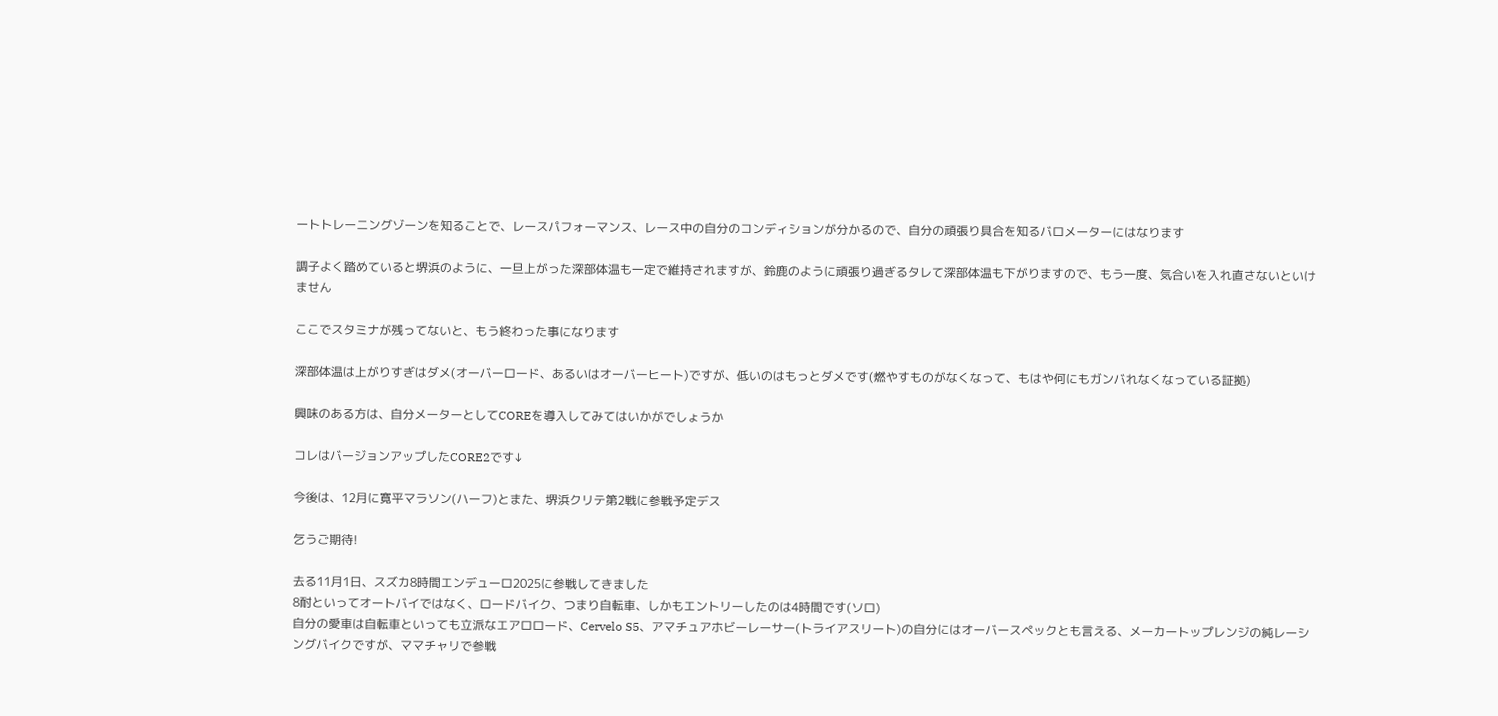ートトレーニングゾーンを知ることで、レースパフォーマンス、レース中の自分のコンディションが分かるので、自分の頑張り具合を知るバロメーターにはなります

調子よく踏めていると堺浜のように、一旦上がった深部体温も一定で維持されますが、鈴鹿のように頑張り過ぎるタレて深部体温も下がりますので、もう一度、気合いを入れ直さないといけません

ここでスタミナが残ってないと、もう終わった事になります

深部体温は上がりすぎはダメ(オーバーロード、あるいはオーバーヒート)ですが、低いのはもっとダメです(燃やすものがなくなって、もはや何にもガンバれなくなっている証拠)

興味のある方は、自分メーターとしてCOREを導入してみてはいかがでしょうか

コレはバージョンアップしたCORE2です↓

今後は、12月に寛平マラソン(ハーフ)とまた、堺浜クリテ第2戦に参戦予定デス

乞うご期待!

去る11月1日、スズカ8時間エンデューロ2025に参戦してきました
8耐といってオートバイではなく、ロードバイク、つまり自転車、しかもエントリーしたのは4時間です(ソロ)
自分の愛車は自転車といっても立派なエアロロード、Cervelo S5、アマチュアホビーレーサー(トライアスリート)の自分にはオーバースペックとも言える、メーカートップレンジの純レーシングバイクですが、ママチャリで参戦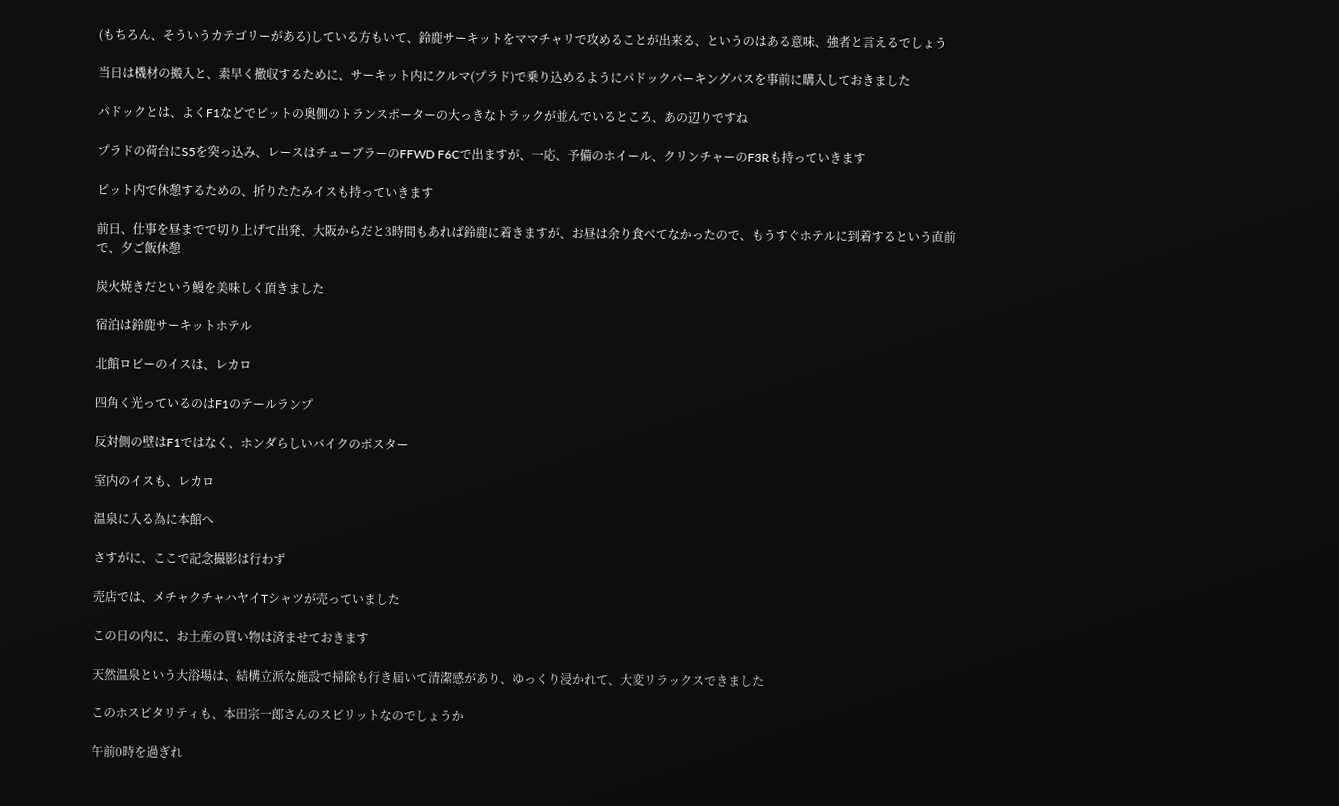(もちろん、そういうカテゴリーがある)している方もいて、鈴鹿サーキットをママチャリで攻めることが出来る、というのはある意味、強者と言えるでしょう

当日は機材の搬入と、素早く撤収するために、サーキット内にクルマ(プラド)で乗り込めるようにパドックパーキングパスを事前に購入しておきました

パドックとは、よくF1などでピットの奥側のトランスポーターの大っきなトラックが並んでいるところ、あの辺りですね

プラドの荷台にS5を突っ込み、レースはチューブラーのFFWD F6Cで出ますが、一応、予備のホイール、クリンチャーのF3Rも持っていきます

ピット内で休憩するための、折りたたみイスも持っていきます

前日、仕事を昼までで切り上げて出発、大阪からだと3時間もあれば鈴鹿に着きますが、お昼は余り食べてなかったので、もうすぐホテルに到着するという直前で、夕ご飯休憩

炭火焼きだという鰻を美味しく頂きました

宿泊は鈴鹿サーキットホテル

北館ロビーのイスは、レカロ

四角く光っているのはF1のテールランプ

反対側の壁はF1ではなく、ホンダらしいバイクのポスター

室内のイスも、レカロ

温泉に入る為に本館へ

さすがに、ここで記念撮影は行わず

売店では、メチャクチャハヤイTシャツが売っていました

この日の内に、お土産の買い物は済ませておきます

天然温泉という大浴場は、結構立派な施設で掃除も行き届いて清潔感があり、ゆっくり浸かれて、大変リラックスできました

このホスピタリティも、本田宗一郎さんのスピリットなのでしょうか

午前0時を過ぎれ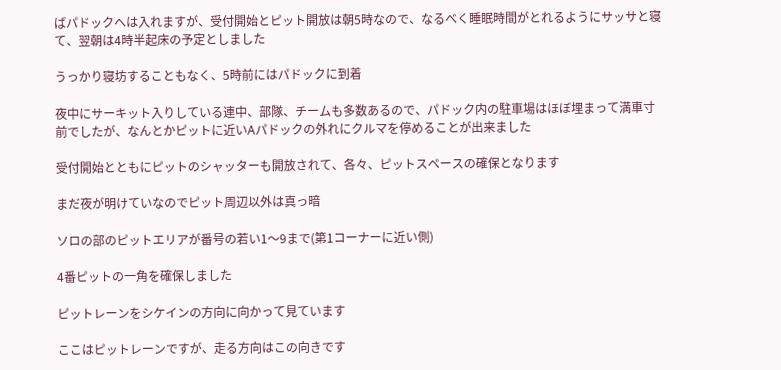ばパドックへは入れますが、受付開始とピット開放は朝5時なので、なるべく睡眠時間がとれるようにサッサと寝て、翌朝は4時半起床の予定としました

うっかり寝坊することもなく、5時前にはパドックに到着

夜中にサーキット入りしている連中、部隊、チームも多数あるので、パドック内の駐車場はほぼ埋まって満車寸前でしたが、なんとかピットに近いAパドックの外れにクルマを停めることが出来ました

受付開始とともにピットのシャッターも開放されて、各々、ピットスペースの確保となります

まだ夜が明けていなのでピット周辺以外は真っ暗

ソロの部のピットエリアが番号の若い1〜9まで(第1コーナーに近い側)

4番ピットの一角を確保しました

ピットレーンをシケインの方向に向かって見ています

ここはピットレーンですが、走る方向はこの向きです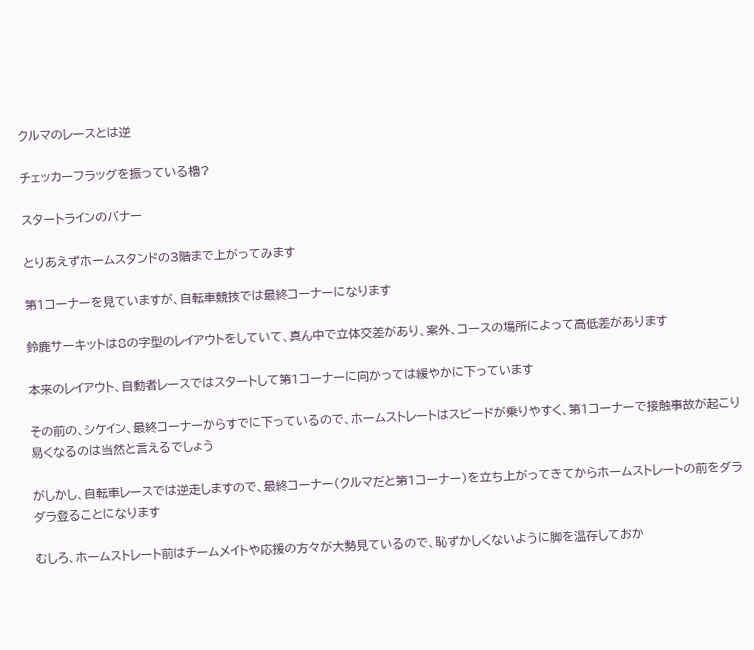クルマのレースとは逆

チェッカーフラッグを振っている櫓?

スタートラインのバナー

とりあえずホームスタンドの3階まで上がってみます

第1コーナーを見ていますが、自転車競技では最終コーナーになります

鈴鹿サーキットは8の字型のレイアウトをしていて、真ん中で立体交差があり、案外、コースの場所によって高低差があります

本来のレイアウト、自動者レースではスタートして第1コーナーに向かっては緩やかに下っています

その前の、シケイン、最終コーナーからすでに下っているので、ホームストレートはスピードが乗りやすく、第1コーナーで接触事故が起こり易くなるのは当然と言えるでしょう

がしかし、自転車レースでは逆走しますので、最終コーナー(クルマだと第1コーナー)を立ち上がってきてからホームストレートの前をダラダラ登ることになります

むしろ、ホームストレート前はチームメイトや応援の方々が大勢見ているので、恥ずかしくないように脚を温存しておか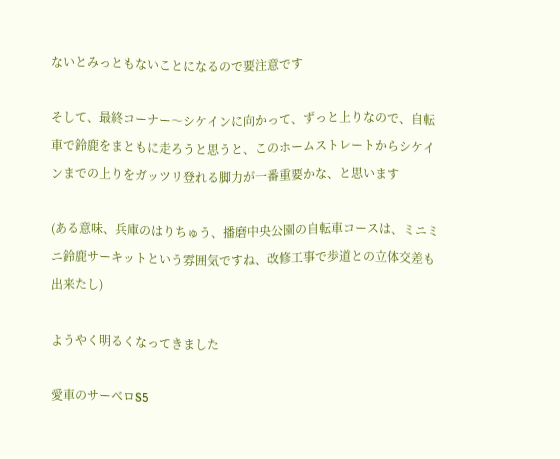ないとみっともないことになるので要注意です

そして、最終コーナー〜シケインに向かって、ずっと上りなので、自転車で鈴鹿をまともに走ろうと思うと、このホームストレートからシケインまでの上りをガッツリ登れる脚力が一番重要かな、と思います

(ある意味、兵庫のはりちゅう、播磨中央公園の自転車コースは、ミニミニ鈴鹿サーキットという雰囲気ですね、改修工事で歩道との立体交差も出来たし)

ようやく明るくなってきました

愛車のサーベロS5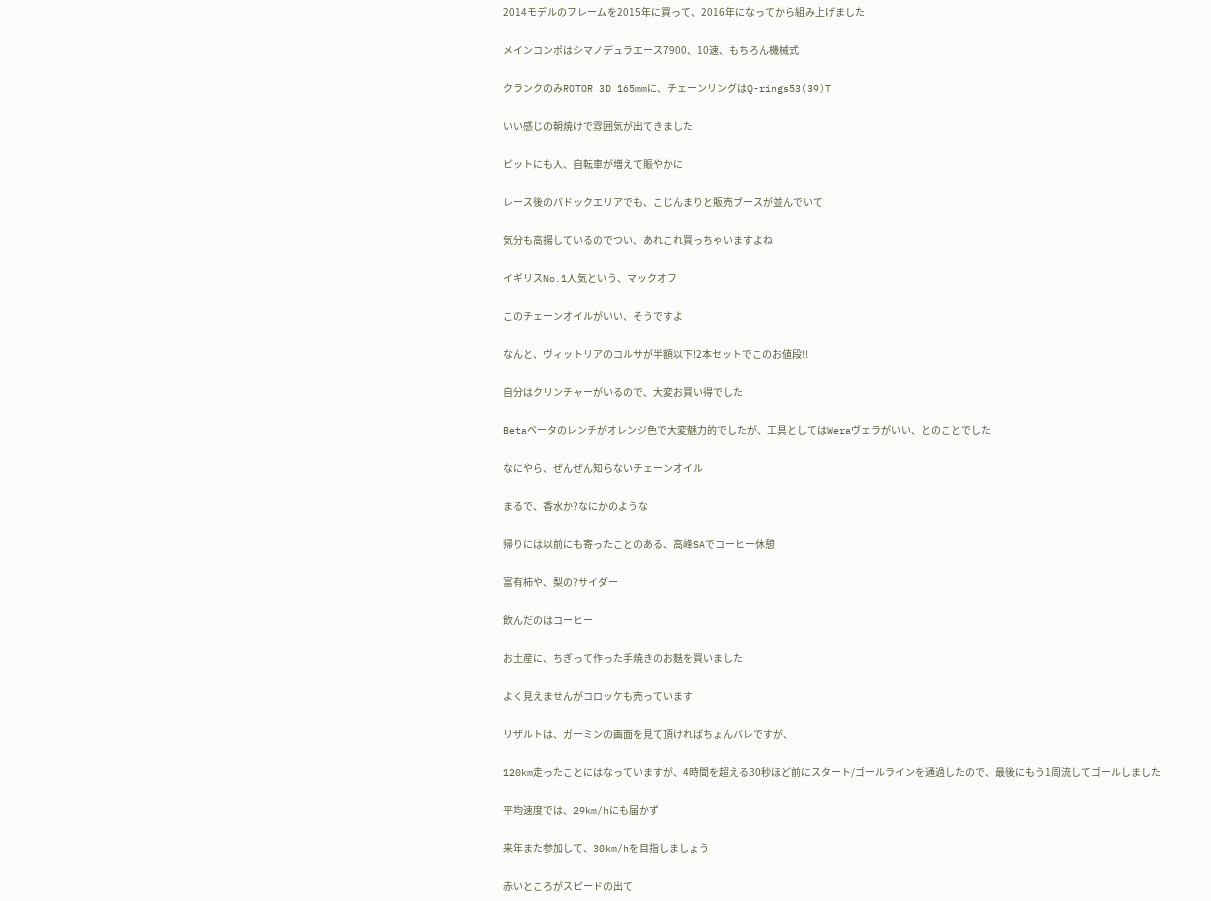2014モデルのフレームを2015年に買って、2016年になってから組み上げました

メインコンポはシマノデュラエース7900、10速、もちろん機械式

クランクのみROTOR 3D 165mmに、チェーンリングはQ-rings53(39)T

いい感じの朝焼けで雰囲気が出てきました

ピットにも人、自転車が増えて賑やかに

レース後のパドックエリアでも、こじんまりと販売ブースが並んでいて

気分も高揚しているのでつい、あれこれ買っちゃいますよね

イギリスNo.1人気という、マックオフ

このチェーンオイルがいい、そうですよ

なんと、ヴィットリアのコルサが半額以下!2本セットでこのお値段!!

自分はクリンチャーがいるので、大変お買い得でした

Betaベータのレンチがオレンジ色で大変魅力的でしたが、工具としてはWeraヴェラがいい、とのことでした

なにやら、ぜんぜん知らないチェーンオイル

まるで、香水か?なにかのような

帰りには以前にも寄ったことのある、高峰SAでコーヒー休憩

富有柿や、梨の?サイダー

飲んだのはコーヒー

お土産に、ちぎって作った手焼きのお麩を買いました

よく見えませんがコロッケも売っています

リザルトは、ガーミンの画面を見て頂ければちょんバレですが、

120km走ったことにはなっていますが、4時間を超える30秒ほど前にスタート/ゴールラインを通過したので、最後にもう1周流してゴールしました

平均速度では、29km/hにも届かず

来年また参加して、30km/hを目指しましょう

赤いところがスピードの出て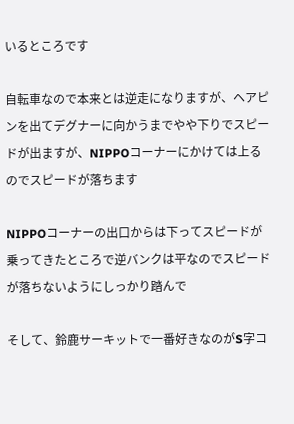いるところです

自転車なので本来とは逆走になりますが、ヘアピンを出てデグナーに向かうまでやや下りでスピードが出ますが、NIPPOコーナーにかけては上るのでスピードが落ちます

NIPPOコーナーの出口からは下ってスピードが乗ってきたところで逆バンクは平なのでスピードが落ちないようにしっかり踏んで

そして、鈴鹿サーキットで一番好きなのがS字コ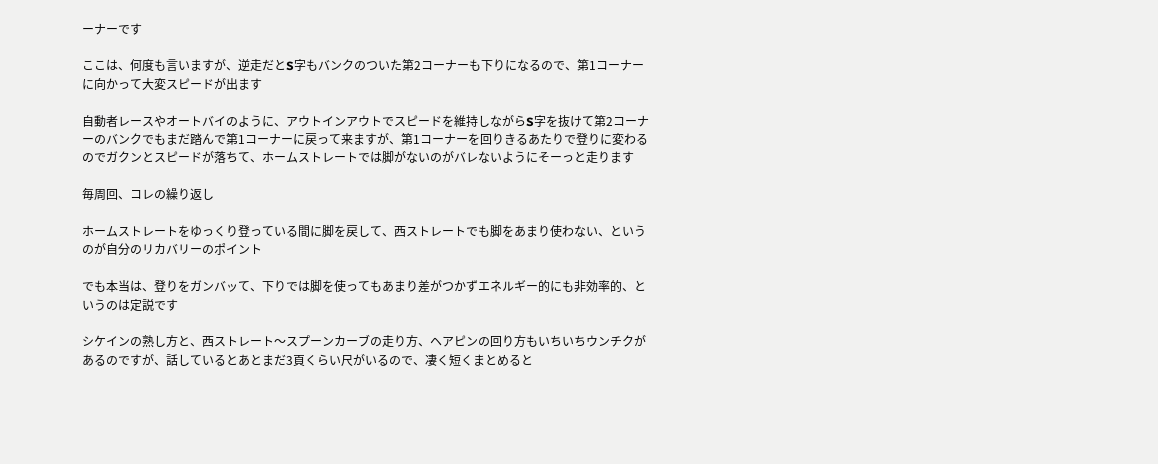ーナーです

ここは、何度も言いますが、逆走だとS字もバンクのついた第2コーナーも下りになるので、第1コーナーに向かって大変スピードが出ます

自動者レースやオートバイのように、アウトインアウトでスピードを維持しながらS字を抜けて第2コーナーのバンクでもまだ踏んで第1コーナーに戻って来ますが、第1コーナーを回りきるあたりで登りに変わるのでガクンとスピードが落ちて、ホームストレートでは脚がないのがバレないようにそーっと走ります

毎周回、コレの繰り返し

ホームストレートをゆっくり登っている間に脚を戻して、西ストレートでも脚をあまり使わない、というのが自分のリカバリーのポイント

でも本当は、登りをガンバッて、下りでは脚を使ってもあまり差がつかずエネルギー的にも非効率的、というのは定説です

シケインの熟し方と、西ストレート〜スプーンカーブの走り方、ヘアピンの回り方もいちいちウンチクがあるのですが、話しているとあとまだ3頁くらい尺がいるので、凄く短くまとめると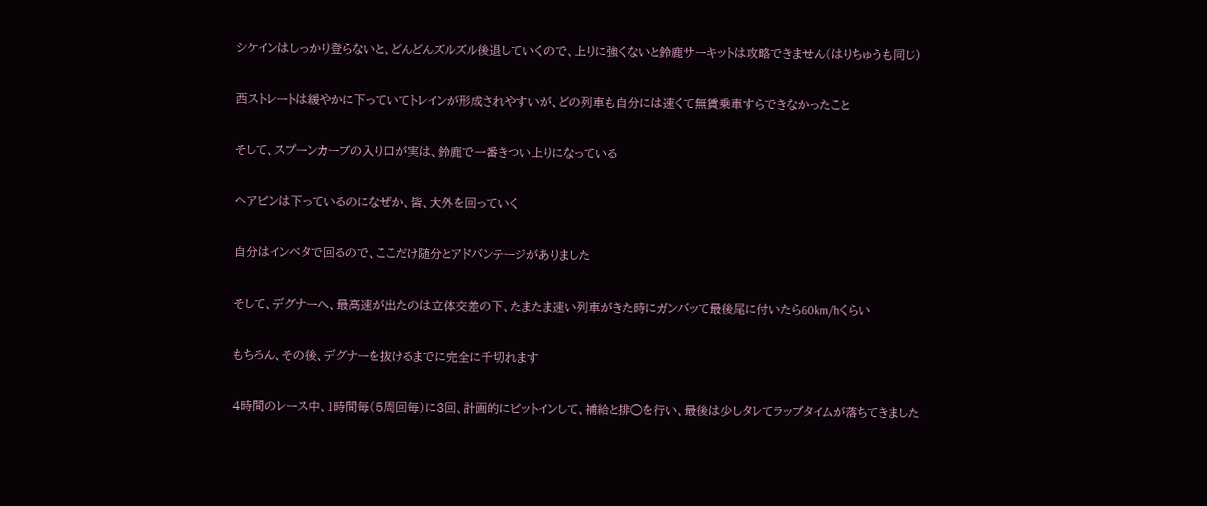シケインはしっかり登らないと、どんどんズルズル後退していくので、上りに強くないと鈴鹿サーキットは攻略できません(はりちゅうも同じ)

西ストレートは緩やかに下っていてトレインが形成されやすいが、どの列車も自分には速くて無賃乗車すらできなかったこと

そして、スプーンカーブの入り口が実は、鈴鹿で一番きつい上りになっている

ヘアピンは下っているのになぜか、皆、大外を回っていく

自分はインベタで回るので、ここだけ随分とアドバンテージがありました

そして、デグナーへ、最高速が出たのは立体交差の下、たまたま速い列車がきた時にガンバッて最後尾に付いたら60km/hくらい

もちろん、その後、デグナーを抜けるまでに完全に千切れます

4時間のレース中、1時間毎(5周回毎)に3回、計画的にピットインして、補給と排◯を行い、最後は少しタレてラップタイムが落ちてきました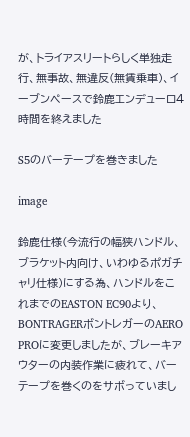が、トライアスリートらしく単独走行、無事故、無違反(無賃乗車)、イーブンペースで鈴鹿エンデューロ4時間を終えました

S5のバーテープを巻きました

image

鈴鹿仕様(今流行の幅狭ハンドル、ブラケット内向け、いわゆるポガチャリ仕様)にする為、ハンドルをこれまでのEASTON EC90より、BONTRAGERボントレガーのAERO PROに変更しましたが、ブレーキアウターの内装作業に疲れて、バーテープを巻くのをサボっていまし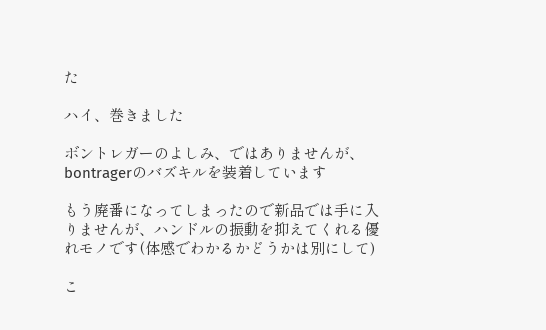た

ハイ、巻きました

ボントレガーのよしみ、ではありませんが、bontragerのバズキルを装着しています

もう廃番になってしまったので新品では手に入りませんが、ハンドルの振動を抑えてくれる優れモノです(体感でわかるかどうかは別にして)

こ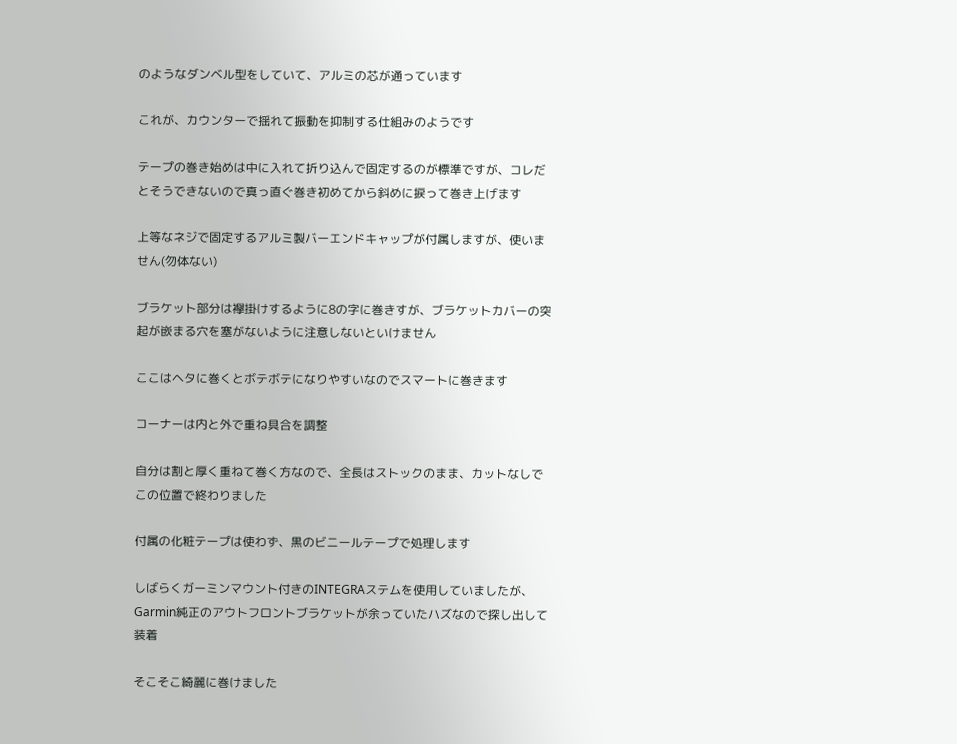のようなダンベル型をしていて、アルミの芯が通っています

これが、カウンターで揺れて振動を抑制する仕組みのようです

テープの巻き始めは中に入れて折り込んで固定するのが標準ですが、コレだとそうできないので真っ直ぐ巻き初めてから斜めに捩って巻き上げます

上等なネジで固定するアルミ製バーエンドキャップが付属しますが、使いません(勿体ない)

ブラケット部分は襷掛けするように8の字に巻きすが、ブラケットカバーの突起が嵌まる穴を塞がないように注意しないといけません

ここはヘタに巻くとボテボテになりやすいなのでスマートに巻きます

コーナーは内と外で重ね具合を調整

自分は割と厚く重ねて巻く方なので、全長はストックのまま、カットなしでこの位置で終わりました

付属の化粧テープは使わず、黒のビニールテープで処理します

しばらくガーミンマウント付きのINTEGRAステムを使用していましたが、Garmin純正のアウトフロントブラケットが余っていたハズなので探し出して装着

そこそこ綺麗に巻けました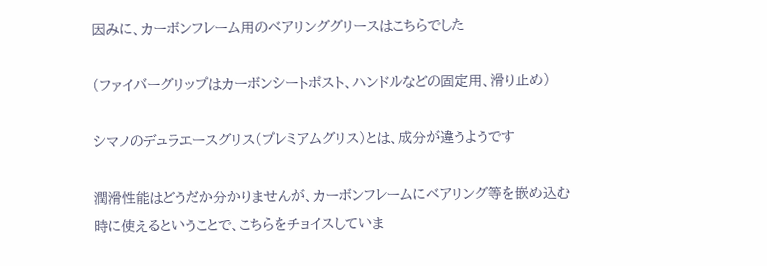因みに、カーボンフレーム用のベアリンググリースはこちらでした

(ファイバーグリップはカーボンシートポスト、ハンドルなどの固定用、滑り止め)

シマノのデュラエースグリス(プレミアムグリス)とは、成分が違うようです

潤滑性能はどうだか分かりませんが、カーボンフレームにベアリング等を嵌め込む時に使えるということで、こちらをチョイスしていま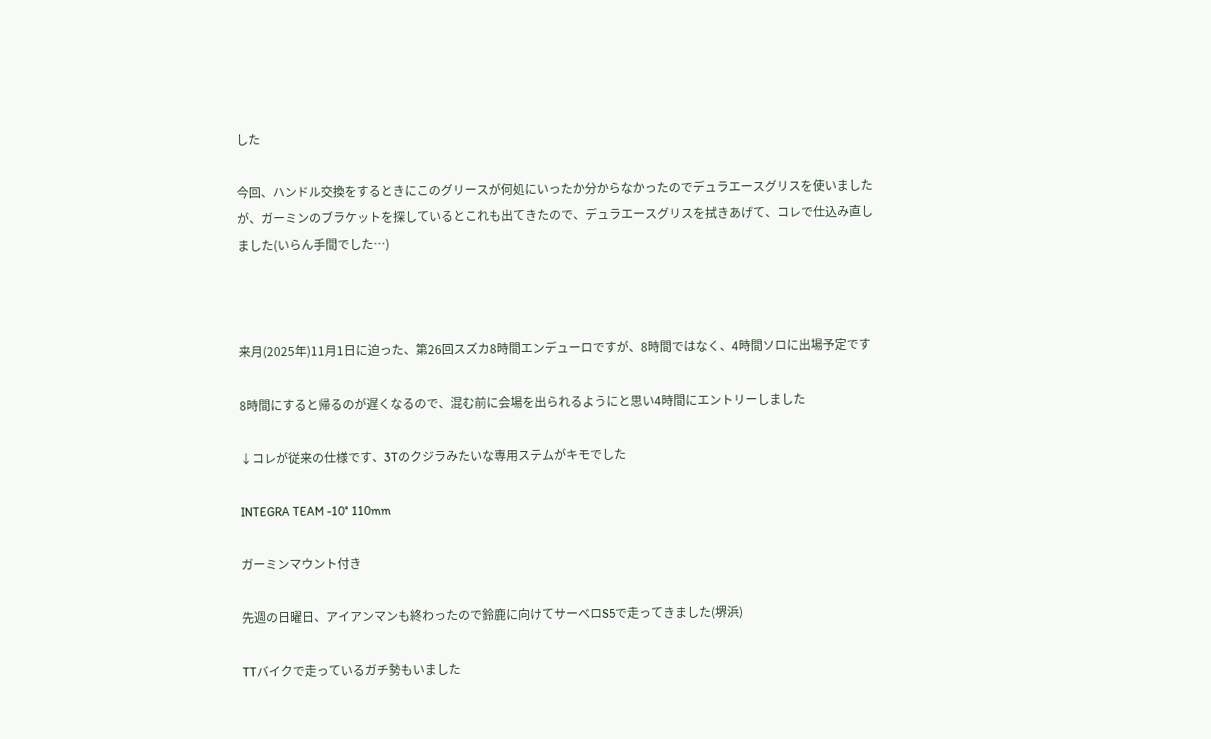した

今回、ハンドル交換をするときにこのグリースが何処にいったか分からなかったのでデュラエースグリスを使いましたが、ガーミンのブラケットを探しているとこれも出てきたので、デュラエースグリスを拭きあげて、コレで仕込み直しました(いらん手間でした…)



来月(2025年)11月1日に迫った、第26回スズカ8時間エンデューロですが、8時間ではなく、4時間ソロに出場予定です

8時間にすると帰るのが遅くなるので、混む前に会場を出られるようにと思い4時間にエントリーしました

↓コレが従来の仕様です、3Tのクジラみたいな専用ステムがキモでした

INTEGRA TEAM -10° 110mm

ガーミンマウント付き

先週の日曜日、アイアンマンも終わったので鈴鹿に向けてサーベロS5で走ってきました(堺浜)

TTバイクで走っているガチ勢もいました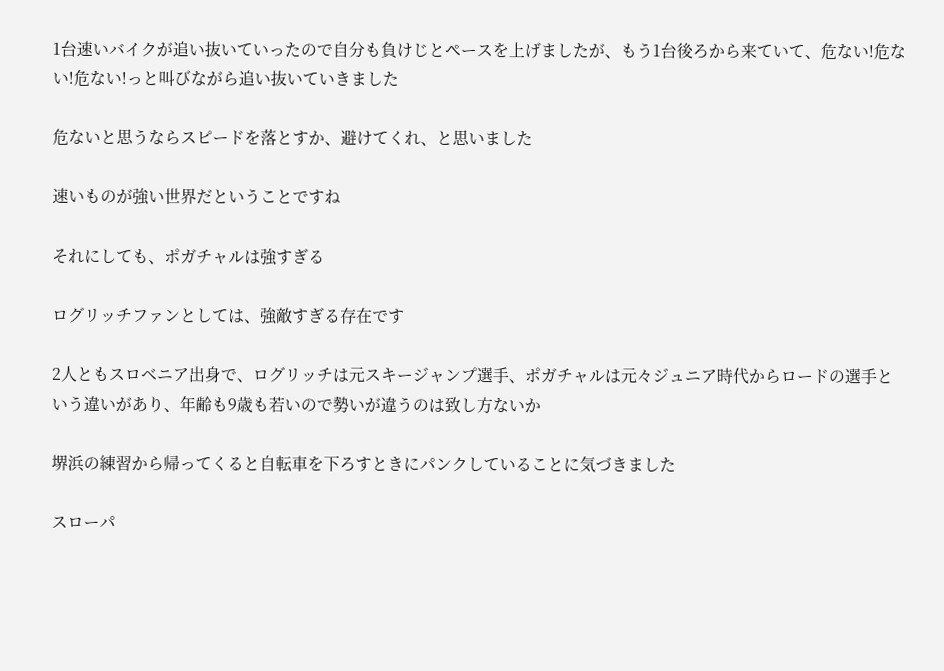1台速いバイクが追い抜いていったので自分も負けじとペースを上げましたが、もう1台後ろから来ていて、危ない!危ない!危ない!っと叫びながら追い抜いていきました

危ないと思うならスピードを落とすか、避けてくれ、と思いました

速いものが強い世界だということですね

それにしても、ポガチャルは強すぎる

ログリッチファンとしては、強敵すぎる存在です

2人ともスロベニア出身で、ログリッチは元スキージャンプ選手、ポガチャルは元々ジュニア時代からロードの選手という違いがあり、年齢も9歳も若いので勢いが違うのは致し方ないか

堺浜の練習から帰ってくると自転車を下ろすときにパンクしていることに気づきました

スローパ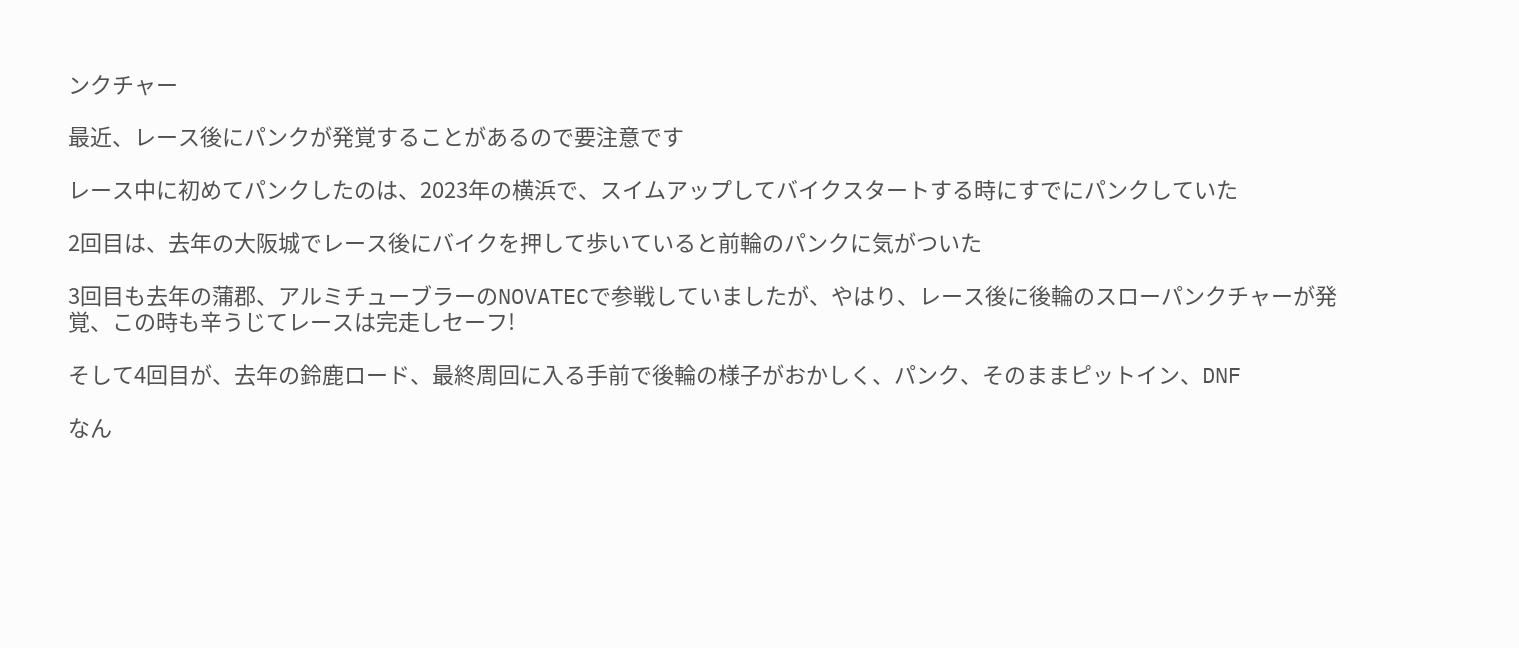ンクチャー

最近、レース後にパンクが発覚することがあるので要注意です

レース中に初めてパンクしたのは、2023年の横浜で、スイムアップしてバイクスタートする時にすでにパンクしていた

2回目は、去年の大阪城でレース後にバイクを押して歩いていると前輪のパンクに気がついた

3回目も去年の蒲郡、アルミチューブラーのNOVATECで参戦していましたが、やはり、レース後に後輪のスローパンクチャーが発覚、この時も辛うじてレースは完走しセーフ!

そして4回目が、去年の鈴鹿ロード、最終周回に入る手前で後輪の様子がおかしく、パンク、そのままピットイン、DNF

なん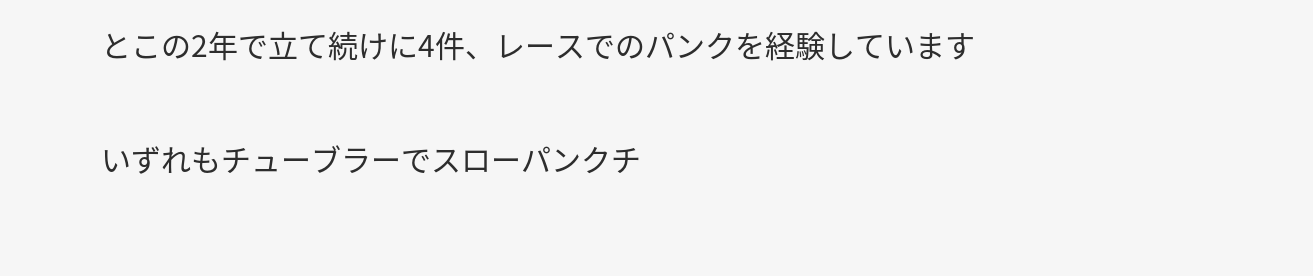とこの2年で立て続けに4件、レースでのパンクを経験しています

いずれもチューブラーでスローパンクチ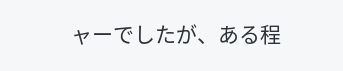ャーでしたが、ある程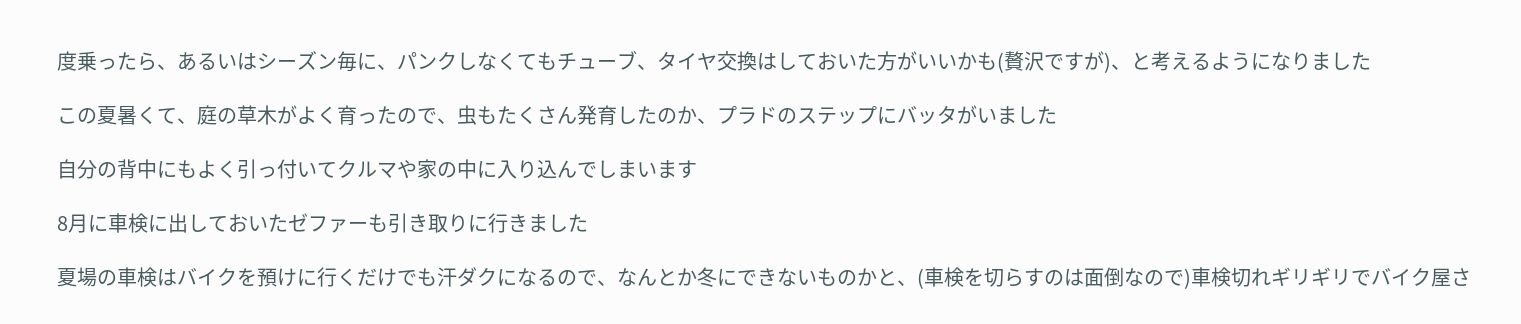度乗ったら、あるいはシーズン毎に、パンクしなくてもチューブ、タイヤ交換はしておいた方がいいかも(贅沢ですが)、と考えるようになりました

この夏暑くて、庭の草木がよく育ったので、虫もたくさん発育したのか、プラドのステップにバッタがいました

自分の背中にもよく引っ付いてクルマや家の中に入り込んでしまいます

8月に車検に出しておいたゼファーも引き取りに行きました

夏場の車検はバイクを預けに行くだけでも汗ダクになるので、なんとか冬にできないものかと、(車検を切らすのは面倒なので)車検切れギリギリでバイク屋さ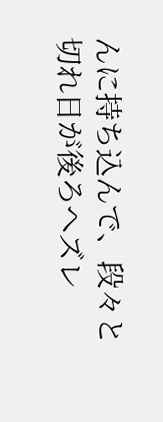んに持ち込んで、段々と切れ日が後ろへズレ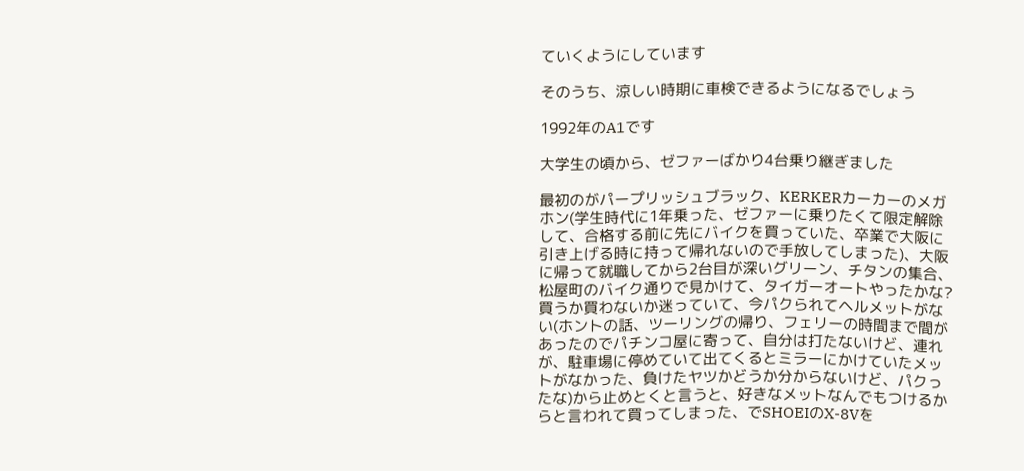ていくようにしています

そのうち、涼しい時期に車検できるようになるでしょう

1992年のA1です

大学生の頃から、ゼファーばかり4台乗り継ぎました

最初のがパープリッシュブラック、KERKERカーカーのメガホン(学生時代に1年乗った、ゼファーに乗りたくて限定解除して、合格する前に先にバイクを買っていた、卒業で大阪に引き上げる時に持って帰れないので手放してしまった)、大阪に帰って就職してから2台目が深いグリーン、チタンの集合、松屋町のバイク通りで見かけて、タイガーオートやったかな?買うか買わないか迷っていて、今パクられてヘルメットがない(ホントの話、ツーリングの帰り、フェリーの時間まで間があったのでパチンコ屋に寄って、自分は打たないけど、連れが、駐車場に停めていて出てくるとミラーにかけていたメットがなかった、負けたヤツかどうか分からないけど、パクったな)から止めとくと言うと、好きなメットなんでもつけるからと言われて買ってしまった、でSHOEIのX-8Vを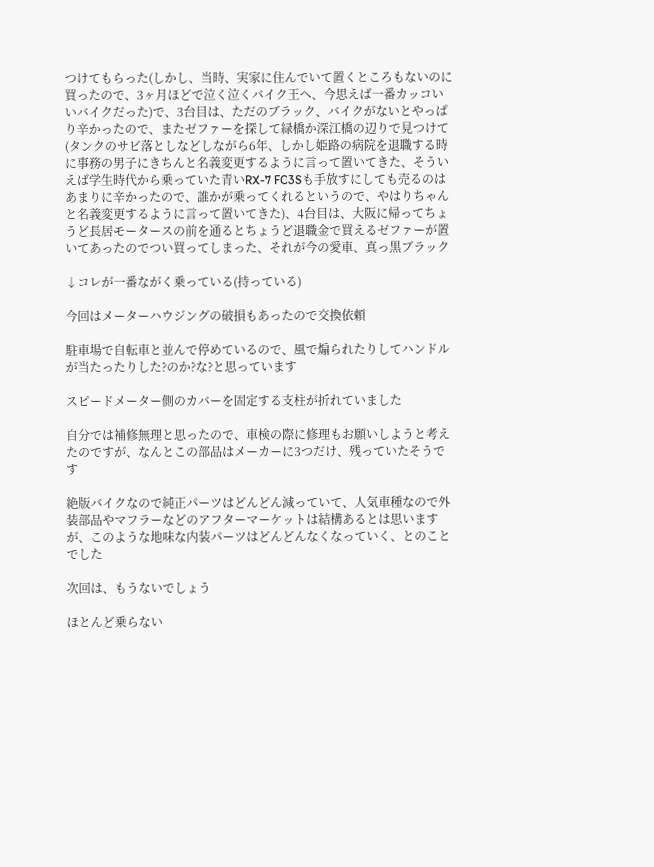つけてもらった(しかし、当時、実家に住んでいて置くところもないのに買ったので、3ヶ月ほどで泣く泣くバイク王へ、今思えば一番カッコいいバイクだった)で、3台目は、ただのブラック、バイクがないとやっぱり辛かったので、またゼファーを探して緑橋か深江橋の辺りで見つけて(タンクのサビ落としなどしながら6年、しかし姫路の病院を退職する時に事務の男子にきちんと名義変更するように言って置いてきた、そういえば学生時代から乗っていた青いRX-7 FC3Sも手放すにしても売るのはあまりに辛かったので、誰かが乗ってくれるというので、やはりちゃんと名義変更するように言って置いてきた)、4台目は、大阪に帰ってちょうど長居モータースの前を通るとちょうど退職金で買えるゼファーが置いてあったのでつい買ってしまった、それが今の愛車、真っ黒ブラック

↓コレが一番ながく乗っている(持っている)

今回はメーターハウジングの破損もあったので交換依頼

駐車場で自転車と並んで停めているので、風で煽られたりしてハンドルが当たったりした?のか?な?と思っています

スピードメーター側のカバーを固定する支柱が折れていました

自分では補修無理と思ったので、車検の際に修理もお願いしようと考えたのですが、なんとこの部品はメーカーに3つだけ、残っていたそうです

絶版バイクなので純正パーツはどんどん減っていて、人気車種なので外装部品やマフラーなどのアフターマーケットは結構あるとは思いますが、このような地味な内装パーツはどんどんなくなっていく、とのことでした

次回は、もうないでしょう

ほとんど乗らない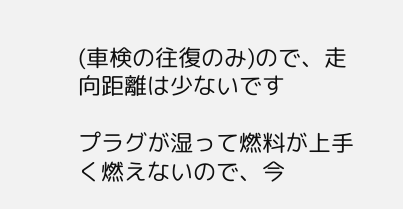(車検の往復のみ)ので、走向距離は少ないです

プラグが湿って燃料が上手く燃えないので、今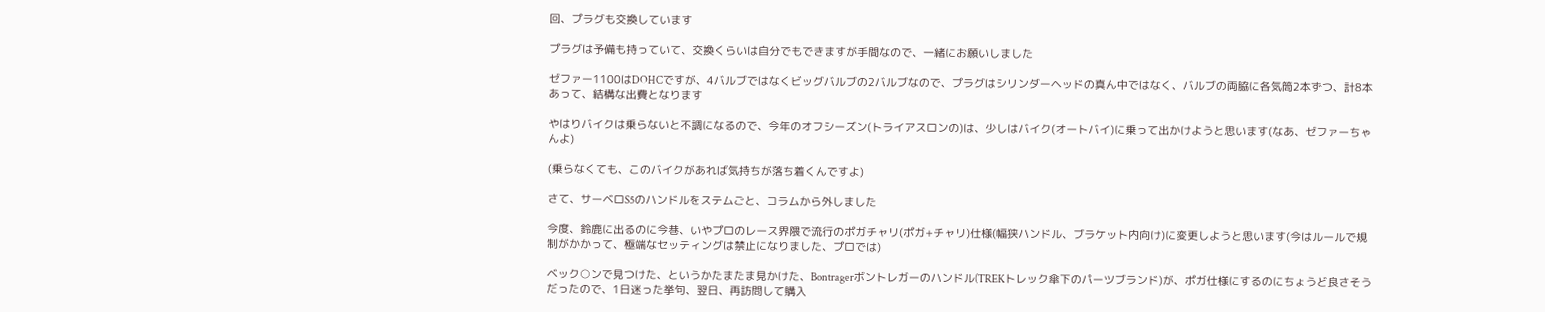回、プラグも交換しています

プラグは予備も持っていて、交換くらいは自分でもできますが手間なので、一緒にお願いしました

ゼファー1100はDOHCですが、4バルブではなくビッグバルブの2バルブなので、プラグはシリンダーヘッドの真ん中ではなく、バルブの両脇に各気筒2本ずつ、計8本あって、結構な出費となります

やはりバイクは乗らないと不調になるので、今年のオフシーズン(トライアスロンの)は、少しはバイク(オートバイ)に乗って出かけようと思います(なあ、ゼファーちゃんよ)

(乗らなくても、このバイクがあれば気持ちが落ち着くんですよ)

さて、サーベロS5のハンドルをステムごと、コラムから外しました

今度、鈴鹿に出るのに今巷、いやプロのレース界隈で流行のポガチャリ(ポガ+チャリ)仕様(幅狭ハンドル、ブラケット内向け)に変更しようと思います(今はルールで規制がかかって、極端なセッティングは禁止になりました、プロでは)

ベック○ンで見つけた、というかたまたま見かけた、Bontragerボントレガーのハンドル(TREKトレック傘下のパーツブランド)が、ポガ仕様にするのにちょうど良さそうだったので、1日迷った挙句、翌日、再訪問して購入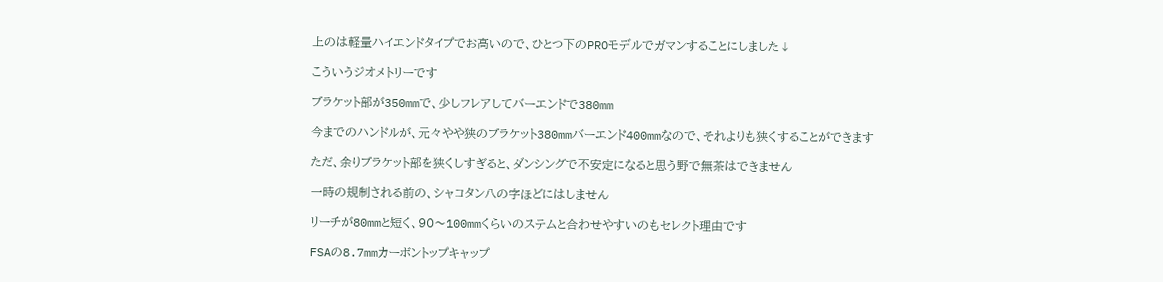上のは軽量ハイエンドタイプでお高いので、ひとつ下のPROモデルでガマンすることにしました↓

こういうジオメトリーです

ブラケット部が350mmで、少しフレアしてバーエンドで380mm

今までのハンドルが、元々やや狭のブラケット380mmバーエンド400mmなので、それよりも狭くすることができます

ただ、余りブラケット部を狭くしすぎると、ダンシングで不安定になると思う野で無茶はできません

一時の規制される前の、シャコタン八の字ほどにはしません

リーチが80mmと短く、90〜100mmくらいのステムと合わせやすいのもセレクト理由です

FSAの8.7mmカーボントップキャップ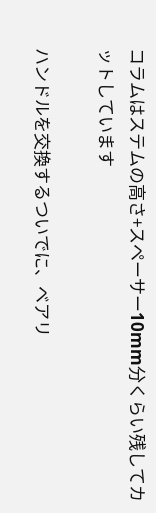コラムはステムの高さ+スペーサー10mm分くらい残してカットしています

ハンドルを交換するついでに、ベアリ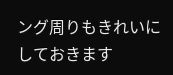ング周りもきれいにしておきます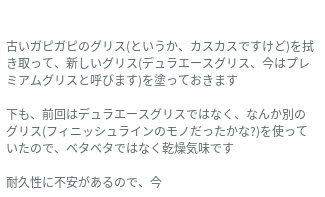古いガピガピのグリス(というか、カスカスですけど)を拭き取って、新しいグリス(デュラエースグリス、今はプレミアムグリスと呼びます)を塗っておきます

下も、前回はデュラエースグリスではなく、なんか別のグリス(フィニッシュラインのモノだったかな?)を使っていたので、ベタベタではなく乾燥気味です

耐久性に不安があるので、今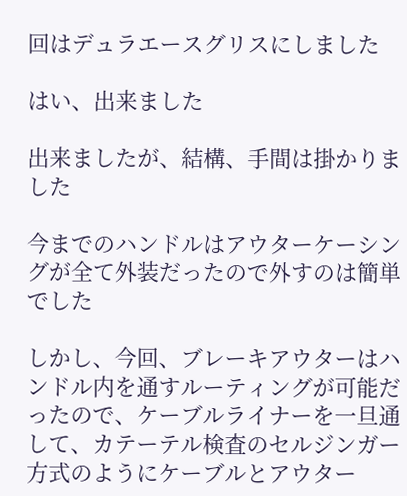回はデュラエースグリスにしました

はい、出来ました

出来ましたが、結構、手間は掛かりました

今までのハンドルはアウターケーシングが全て外装だったので外すのは簡単でした

しかし、今回、ブレーキアウターはハンドル内を通すルーティングが可能だったので、ケーブルライナーを一旦通して、カテーテル検査のセルジンガー方式のようにケーブルとアウター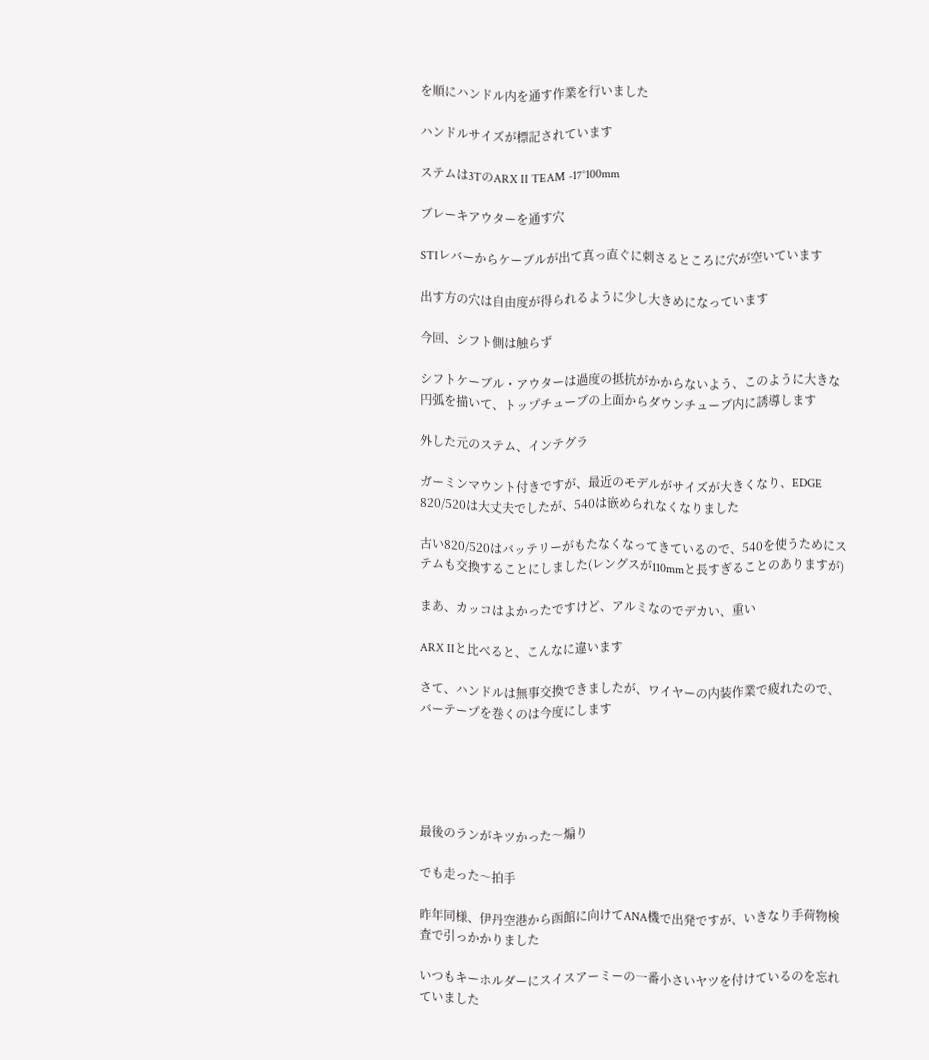を順にハンドル内を通す作業を行いました

ハンドルサイズが標記されています

ステムは3TのARX II TEAM -17°100mm

ブレーキアウターを通す穴

STIレバーからケーブルが出て真っ直ぐに刺さるところに穴が空いています

出す方の穴は自由度が得られるように少し大きめになっています

今回、シフト側は触らず

シフトケーブル・アウターは過度の抵抗がかからないよう、このように大きな円弧を描いて、トップチューブの上面からダウンチューブ内に誘導します

外した元のステム、インテグラ

ガーミンマウント付きですが、最近のモデルがサイズが大きくなり、EDGE 820/520は大丈夫でしたが、540は嵌められなくなりました

古い820/520はバッテリーがもたなくなってきているので、540を使うためにステムも交換することにしました(レングスが110mmと長すぎることのありますが)

まあ、カッコはよかったですけど、アルミなのでデカい、重い

ARX IIと比べると、こんなに違います

さて、ハンドルは無事交換できましたが、ワイヤーの内装作業で疲れたので、バーテープを巻くのは今度にします





最後のランがキツかった〜煽り

でも走った〜拍手

昨年同様、伊丹空港から函館に向けてANA機で出発ですが、いきなり手荷物検査で引っかかりました

いつもキーホルダーにスイスアーミーの一番小さいヤツを付けているのを忘れていました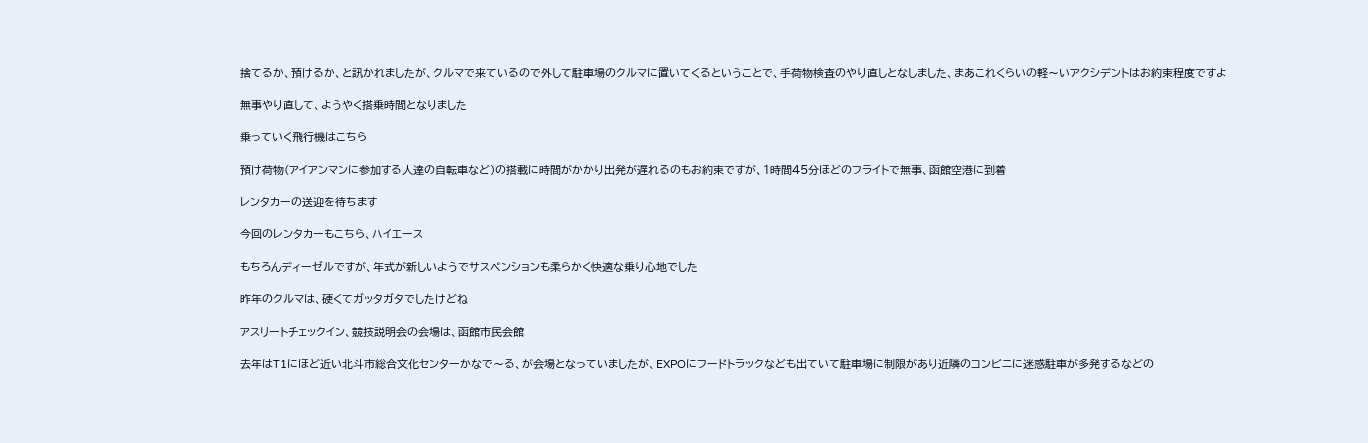捨てるか、預けるか、と訊かれましたが、クルマで来ているので外して駐車場のクルマに置いてくるということで、手荷物検査のやり直しとなしました、まあこれくらいの軽〜いアクシデントはお約束程度ですよ

無事やり直して、ようやく搭乗時間となりました

乗っていく飛行機はこちら

預け荷物(アイアンマンに参加する人達の自転車など)の搭載に時間がかかり出発が遅れるのもお約束ですが、1時間45分ほどのフライトで無事、函館空港に到着

レンタカーの送迎を待ちます

今回のレンタカーもこちら、ハイエース

もちろんディーゼルですが、年式が新しいようでサスペンションも柔らかく快適な乗り心地でした

昨年のクルマは、硬くてガッタガタでしたけどね

アスリートチェックイン、競技説明会の会場は、函館市民会館

去年はT1にほど近い北斗市総合文化センターかなで〜る、が会場となっていましたが、EXPOにフードトラックなども出ていて駐車場に制限があり近隣のコンビニに迷惑駐車が多発するなどの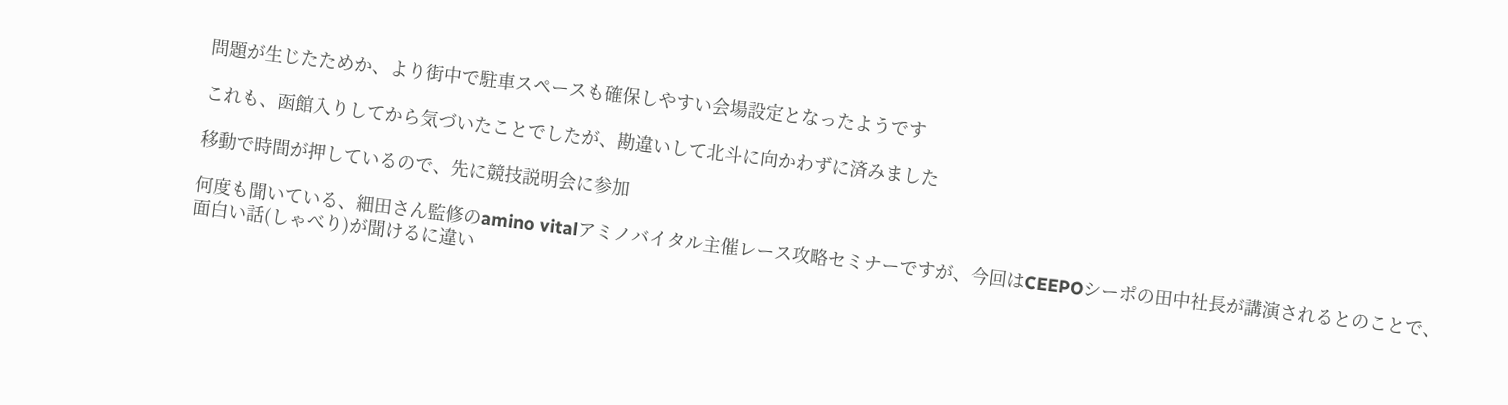問題が生じたためか、より街中で駐車スペースも確保しやすい会場設定となったようです

これも、函館入りしてから気づいたことでしたが、勘違いして北斗に向かわずに済みました

移動で時間が押しているので、先に競技説明会に参加

何度も聞いている、細田さん監修のamino vitalアミノバイタル主催レース攻略セミナーですが、今回はCEEPOシーポの田中社長が講演されるとのことで、面白い話(しゃべり)が聞けるに違い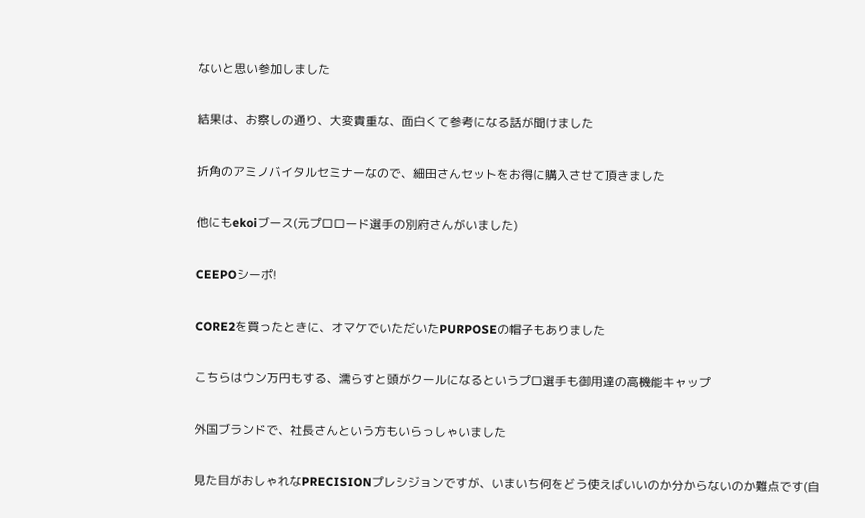ないと思い参加しました

結果は、お察しの通り、大変貴重な、面白くて参考になる話が聞けました

折角のアミノバイタルセミナーなので、細田さんセットをお得に購入させて頂きました

他にもekoiブース(元プロロード選手の別府さんがいました)

CEEPOシーポ!

CORE2を買ったときに、オマケでいただいたPURPOSEの帽子もありました

こちらはウン万円もする、濡らすと頭がクールになるというプロ選手も御用達の高機能キャップ

外国ブランドで、社長さんという方もいらっしゃいました

見た目がおしゃれなPRECISIONプレシジョンですが、いまいち何をどう使えばいいのか分からないのか難点です(自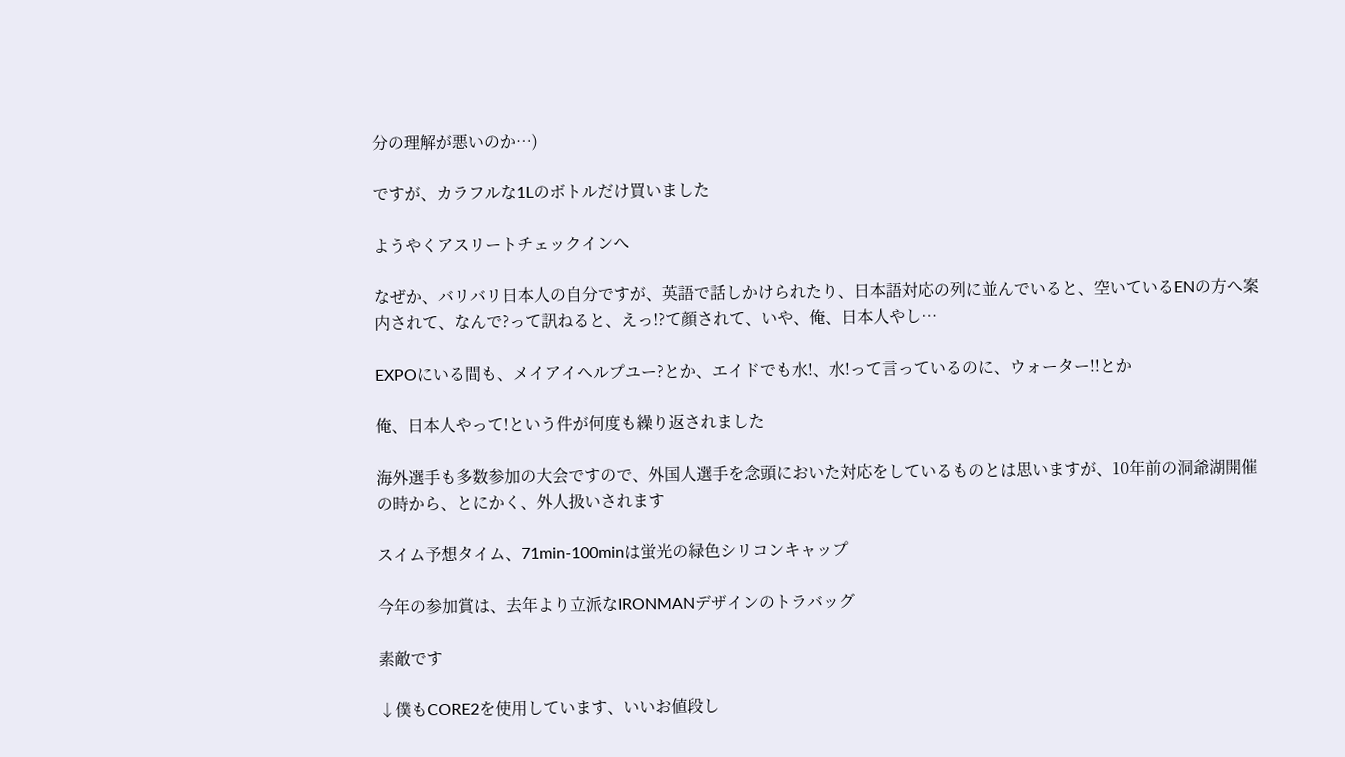分の理解が悪いのか…)

ですが、カラフルな1Lのボトルだけ買いました

ようやくアスリートチェックインへ

なぜか、バリバリ日本人の自分ですが、英語で話しかけられたり、日本語対応の列に並んでいると、空いているENの方へ案内されて、なんで?って訊ねると、えっ!?て顔されて、いや、俺、日本人やし…

EXPOにいる間も、メイアイヘルプユー?とか、エイドでも水!、水!って言っているのに、ウォーター!!とか

俺、日本人やって!という件が何度も繰り返されました

海外選手も多数参加の大会ですので、外国人選手を念頭においた対応をしているものとは思いますが、10年前の洞爺湖開催の時から、とにかく、外人扱いされます

スイム予想タイム、71min-100minは蛍光の緑色シリコンキャップ

今年の参加賞は、去年より立派なIRONMANデザインのトラバッグ

素敵です

↓僕もCORE2を使用しています、いいお値段し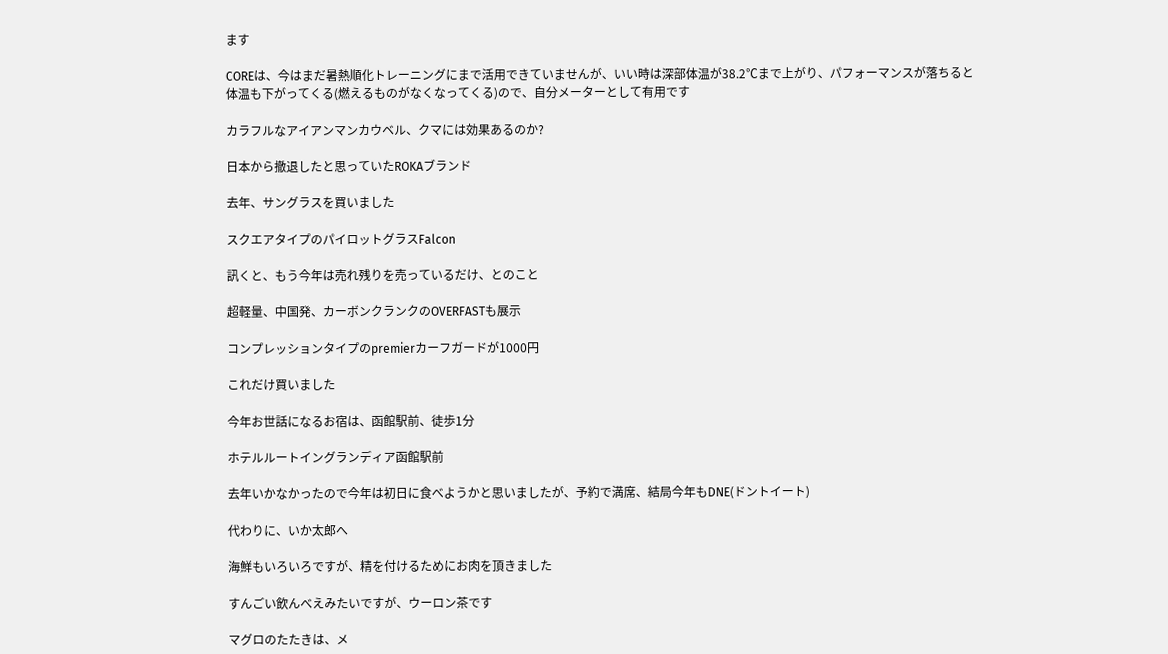ます

COREは、今はまだ暑熱順化トレーニングにまで活用できていませんが、いい時は深部体温が38.2℃まで上がり、パフォーマンスが落ちると体温も下がってくる(燃えるものがなくなってくる)ので、自分メーターとして有用です

カラフルなアイアンマンカウベル、クマには効果あるのか?

日本から撤退したと思っていたROKAブランド

去年、サングラスを買いました

スクエアタイプのパイロットグラスFalcon

訊くと、もう今年は売れ残りを売っているだけ、とのこと

超軽量、中国発、カーボンクランクのOVERFASTも展示

コンプレッションタイプのpremierカーフガードが1000円

これだけ買いました

今年お世話になるお宿は、函館駅前、徒歩1分

ホテルルートイングランディア函館駅前

去年いかなかったので今年は初日に食べようかと思いましたが、予約で満席、結局今年もDNE(ドントイート)

代わりに、いか太郎へ

海鮮もいろいろですが、精を付けるためにお肉を頂きました

すんごい飲んべえみたいですが、ウーロン茶です

マグロのたたきは、メ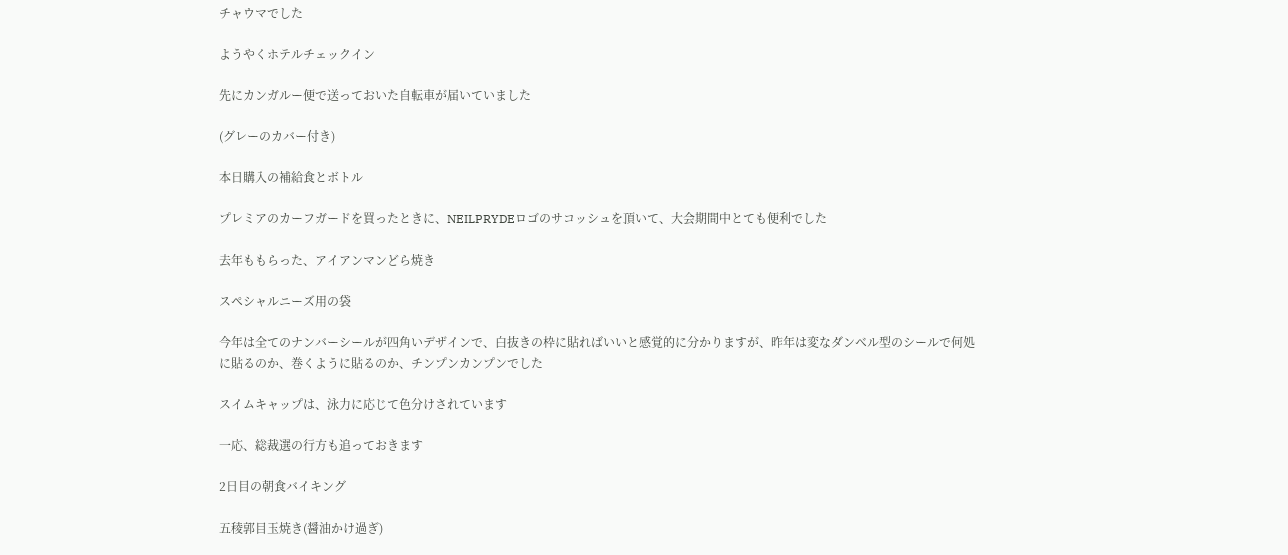チャウマでした

ようやくホテルチェックイン

先にカンガルー便で送っておいた自転車が届いていました

(グレーのカバー付き)

本日購入の補給食とボトル

プレミアのカーフガードを買ったときに、NEILPRYDEロゴのサコッシュを頂いて、大会期間中とても便利でした

去年ももらった、アイアンマンどら焼き

スペシャルニーズ用の袋

今年は全てのナンバーシールが四角いデザインで、白抜きの枠に貼ればいいと感覚的に分かりますが、昨年は変なダンベル型のシールで何処に貼るのか、巻くように貼るのか、チンプンカンプンでした

スイムキャップは、泳力に応じて色分けされています

一応、総裁選の行方も追っておきます

2日目の朝食バイキング

五稜郭目玉焼き(醤油かけ過ぎ)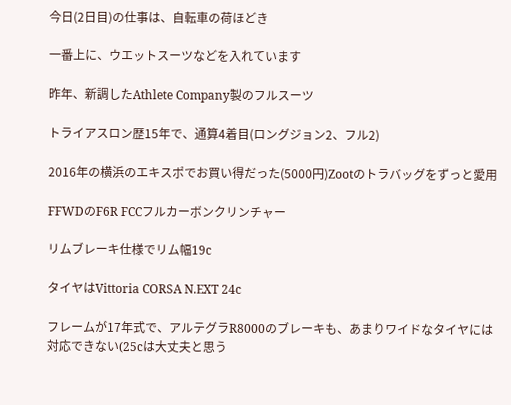今日(2日目)の仕事は、自転車の荷ほどき

一番上に、ウエットスーツなどを入れています

昨年、新調したAthlete Company製のフルスーツ

トライアスロン歴15年で、通算4着目(ロングジョン2、フル2)

2016年の横浜のエキスポでお買い得だった(5000円)Zootのトラバッグをずっと愛用

FFWDのF6R FCCフルカーボンクリンチャー

リムブレーキ仕様でリム幅19c

タイヤはVittoria CORSA N.EXT 24c

フレームが17年式で、アルテグラR8000のブレーキも、あまりワイドなタイヤには対応できない(25cは大丈夫と思う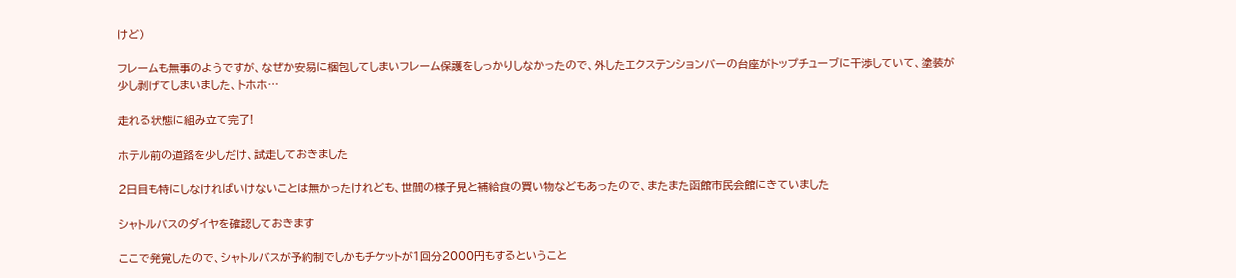けど)

フレームも無事のようですが、なぜか安易に梱包してしまいフレーム保護をしっかりしなかったので、外したエクステンションバーの台座がトップチューブに干渉していて、塗装が少し剥げてしまいました、トホホ…

走れる状態に組み立て完了!

ホテル前の道路を少しだけ、試走しておきました

2日目も特にしなければいけないことは無かったけれども、世間の様子見と補給食の買い物などもあったので、またまた函館市民会館にきていました

シャトルバスのダイヤを確認しておきます

ここで発覚したので、シャトルバスが予約制でしかもチケットが1回分2000円もするということ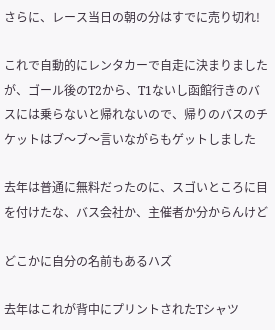さらに、レース当日の朝の分はすでに売り切れ!

これで自動的にレンタカーで自走に決まりましたが、ゴール後のT2から、T1ないし函館行きのバスには乗らないと帰れないので、帰りのバスのチケットはブ〜ブ〜言いながらもゲットしました

去年は普通に無料だったのに、スゴいところに目を付けたな、バス会社か、主催者か分からんけど

どこかに自分の名前もあるハズ

去年はこれが背中にプリントされたTシャツ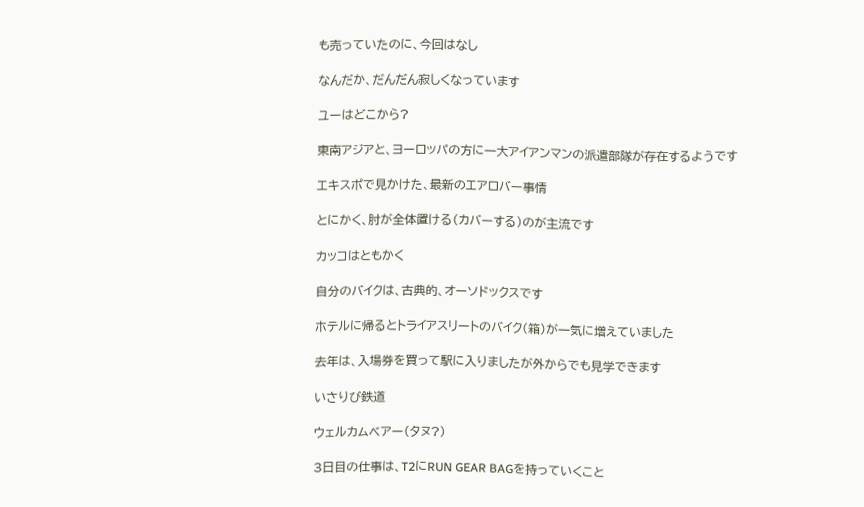も売っていたのに、今回はなし

なんだか、だんだん寂しくなっています

ユーはどこから?

東南アジアと、ヨーロッパの方に一大アイアンマンの派遣部隊が存在するようです

エキスポで見かけた、最新のエアロバー事情

とにかく、肘が全体置ける(カバーする)のが主流です

カッコはともかく

自分のバイクは、古典的、オーソドックスです

ホテルに帰るとトライアスリートのバイク(箱)が一気に増えていました

去年は、入場券を買って駅に入りましたが外からでも見学できます

いさりび鉄道

ウェルカムベアー(タヌ?)

3日目の仕事は、T2にRUN GEAR BAGを持っていくこと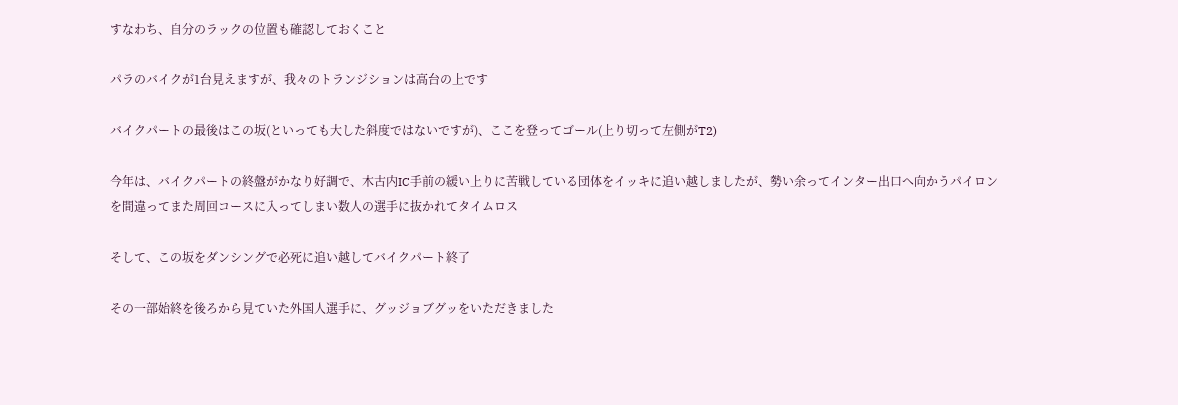すなわち、自分のラックの位置も確認しておくこと

パラのバイクが1台見えますが、我々のトランジションは高台の上です

バイクパートの最後はこの坂(といっても大した斜度ではないですが)、ここを登ってゴール(上り切って左側がT2)

今年は、バイクパートの終盤がかなり好調で、木古内IC手前の緩い上りに苦戦している団体をイッキに追い越しましたが、勢い余ってインター出口へ向かうパイロンを間違ってまた周回コースに入ってしまい数人の選手に抜かれてタイムロス

そして、この坂をダンシングで必死に追い越してバイクパート終了

その一部始終を後ろから見ていた外国人選手に、グッジョブグッをいただきました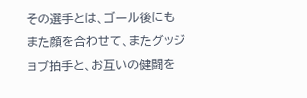その選手とは、ゴール後にもまた顔を合わせて、またグッジョブ拍手と、お互いの健闘を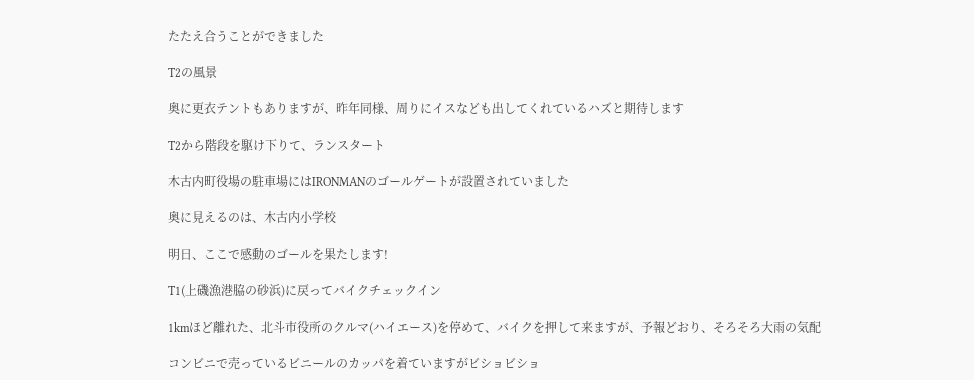たたえ合うことができました

T2の風景

奥に更衣テントもありますが、昨年同様、周りにイスなども出してくれているハズと期待します

T2から階段を駆け下りて、ランスタート

木古内町役場の駐車場にはIRONMANのゴールゲートが設置されていました

奥に見えるのは、木古内小学校

明日、ここで感動のゴールを果たします!

T1(上磯漁港脇の砂浜)に戻ってバイクチェックイン

1kmほど離れた、北斗市役所のクルマ(ハイエース)を停めて、バイクを押して来ますが、予報どおり、そろそろ大雨の気配

コンビニで売っているビニールのカッパを着ていますがビショビショ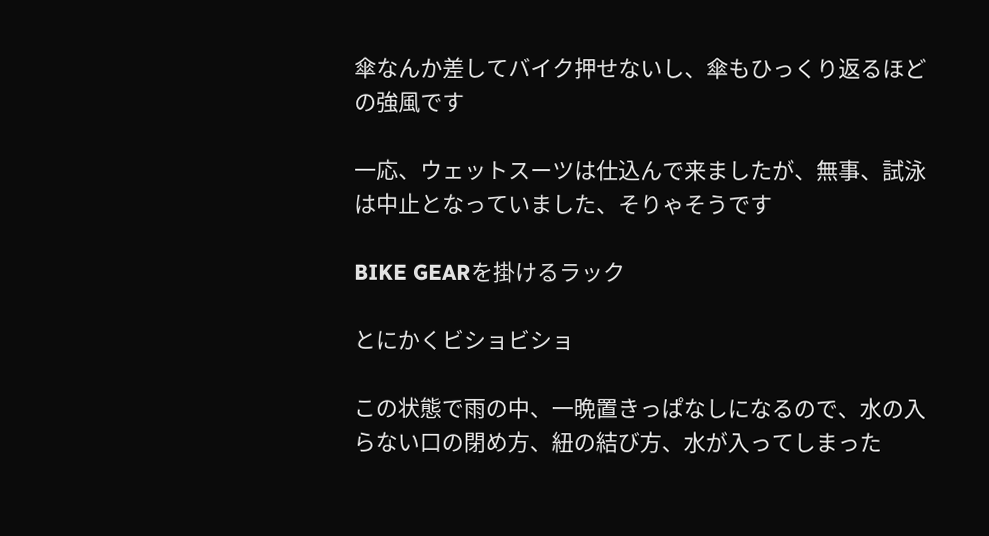傘なんか差してバイク押せないし、傘もひっくり返るほどの強風です

一応、ウェットスーツは仕込んで来ましたが、無事、試泳は中止となっていました、そりゃそうです

BIKE GEARを掛けるラック

とにかくビショビショ

この状態で雨の中、一晩置きっぱなしになるので、水の入らない口の閉め方、紐の結び方、水が入ってしまった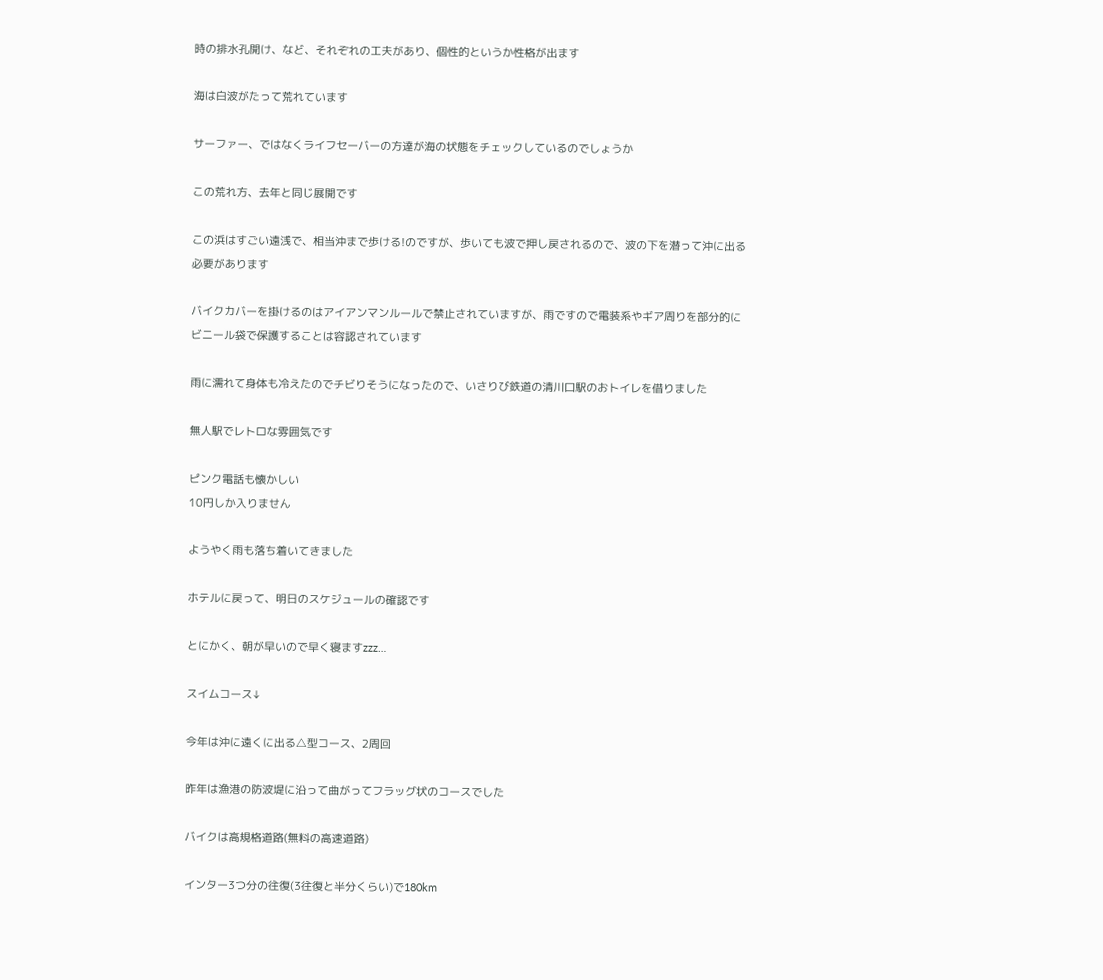時の排水孔開け、など、それぞれの工夫があり、個性的というか性格が出ます

海は白波がたって荒れています

サーファー、ではなくライフセーバーの方達が海の状態をチェックしているのでしょうか

この荒れ方、去年と同じ展開です

この浜はすごい遠浅で、相当沖まで歩ける!のですが、歩いても波で押し戻されるので、波の下を潜って沖に出る必要があります

バイクカバーを掛けるのはアイアンマンルールで禁止されていますが、雨ですので電装系やギア周りを部分的にビニール袋で保護することは容認されています

雨に濡れて身体も冷えたのでチビりそうになったので、いさりび鉄道の清川口駅のおトイレを借りました

無人駅でレトロな雰囲気です

ピンク電話も懐かしい
10円しか入りません

ようやく雨も落ち着いてきました

ホテルに戻って、明日のスケジュールの確認です

とにかく、朝が早いので早く寝ますzzz…

スイムコース↓

今年は沖に遠くに出る△型コース、2周回

昨年は漁港の防波堤に沿って曲がってフラッグ状のコースでした

バイクは高規格道路(無料の高速道路)

インター3つ分の往復(3往復と半分くらい)で180km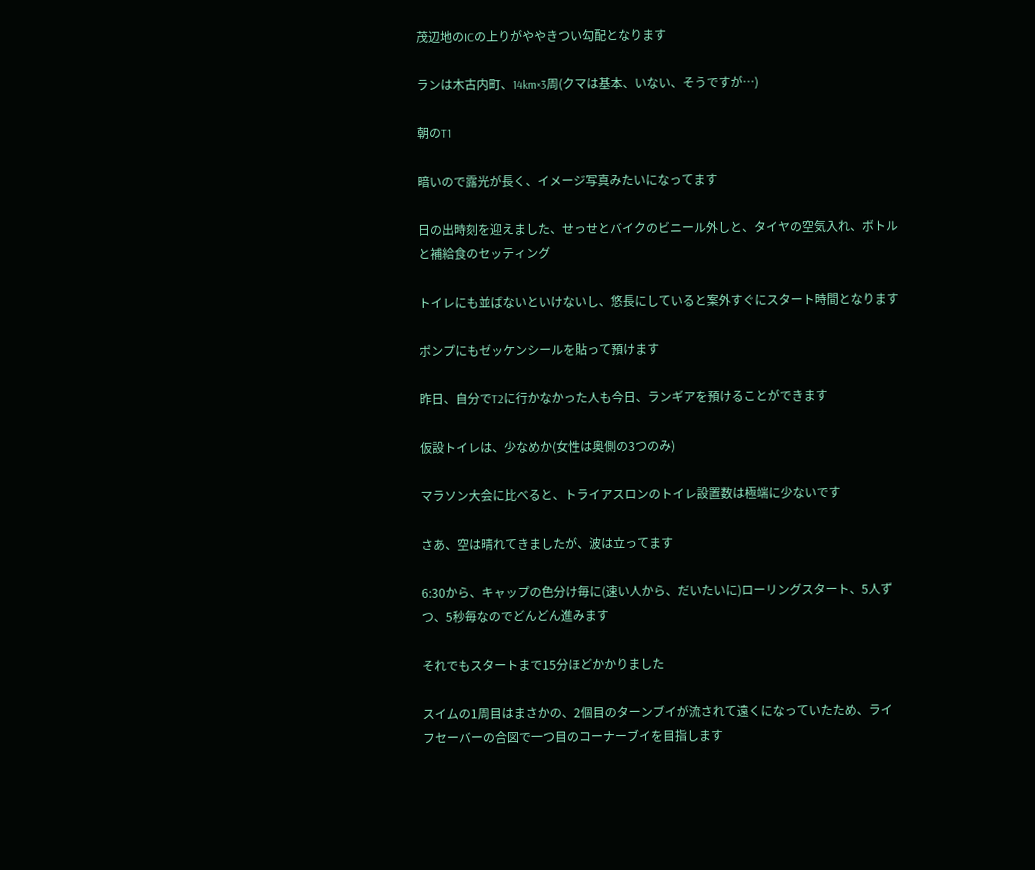茂辺地のICの上りがややきつい勾配となります

ランは木古内町、14km×3周(クマは基本、いない、そうですが…)

朝のT1

暗いので露光が長く、イメージ写真みたいになってます

日の出時刻を迎えました、せっせとバイクのビニール外しと、タイヤの空気入れ、ボトルと補給食のセッティング

トイレにも並ばないといけないし、悠長にしていると案外すぐにスタート時間となります

ポンプにもゼッケンシールを貼って預けます

昨日、自分でT2に行かなかった人も今日、ランギアを預けることができます

仮設トイレは、少なめか(女性は奥側の3つのみ)

マラソン大会に比べると、トライアスロンのトイレ設置数は極端に少ないです

さあ、空は晴れてきましたが、波は立ってます

6:30から、キャップの色分け毎に(速い人から、だいたいに)ローリングスタート、5人ずつ、5秒毎なのでどんどん進みます

それでもスタートまで15分ほどかかりました

スイムの1周目はまさかの、2個目のターンブイが流されて遠くになっていたため、ライフセーバーの合図で一つ目のコーナーブイを目指します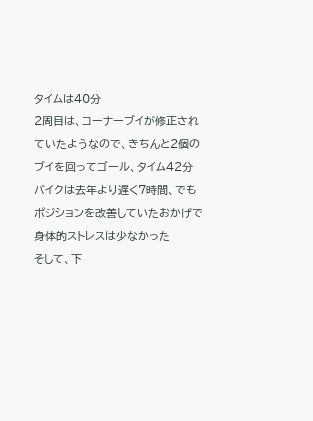タイムは40分
2周目は、コーナーブイが修正されていたようなので、きちんと2個のブイを回ってゴール、タイム42分
バイクは去年より遅く7時間、でもポジションを改善していたおかげで身体的ストレスは少なかった
そして、下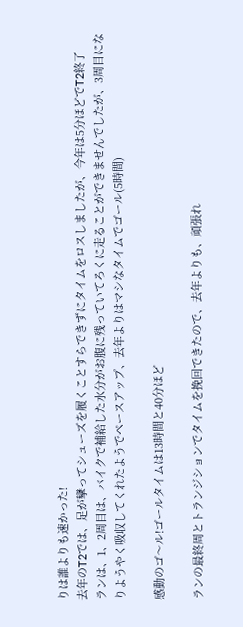りは誰よりも速かった!
去年のT2では、足が攣ってシューズを履くことすらできずにタイムをロスしましたが、今年は5分ほどでT2終了
ランは、1、2周目は、バイクで補給した水分がお腹に残っていてろくに走ることができませんでしたが、3周目になりようやく吸収してくれたようでペースアップ、去年よりはマシなタイムでゴール(5時間)

感動のゴ〜ル!ゴールタイムは13時間と40分ほど

ランの最終周とトランジションでタイムを挽回できたので、去年よりも、頑張れ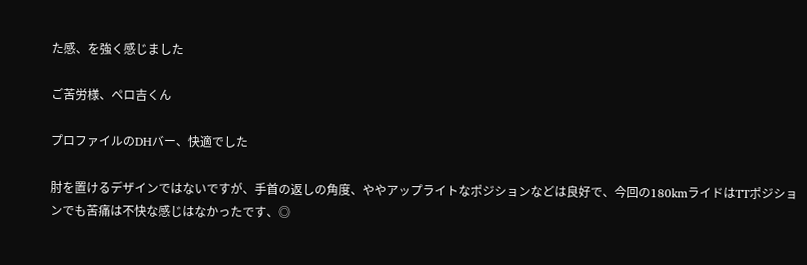た感、を強く感じました

ご苦労様、ペロ吉くん

プロファイルのDHバー、快適でした

肘を置けるデザインではないですが、手首の返しの角度、ややアップライトなポジションなどは良好で、今回の180kmライドはTTポジションでも苦痛は不快な感じはなかったです、◎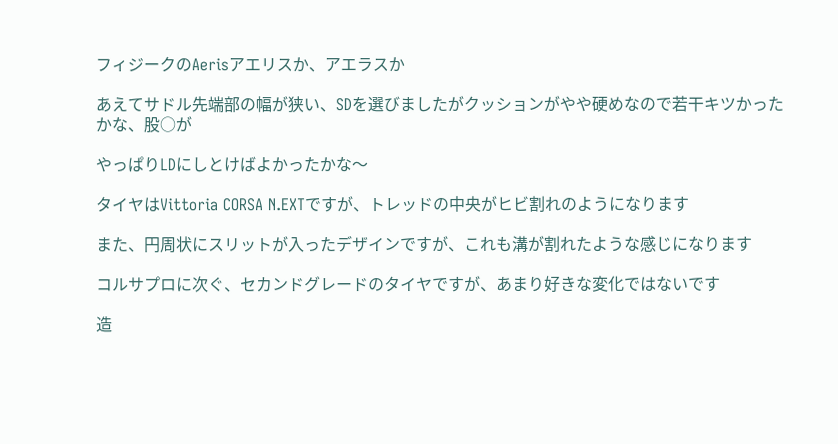フィジークのAerisアエリスか、アエラスか

あえてサドル先端部の幅が狭い、SDを選びましたがクッションがやや硬めなので若干キツかったかな、股○が

やっぱりLDにしとけばよかったかな〜

タイヤはVittoria CORSA N.EXTですが、トレッドの中央がヒビ割れのようになります

また、円周状にスリットが入ったデザインですが、これも溝が割れたような感じになります

コルサプロに次ぐ、セカンドグレードのタイヤですが、あまり好きな変化ではないです

造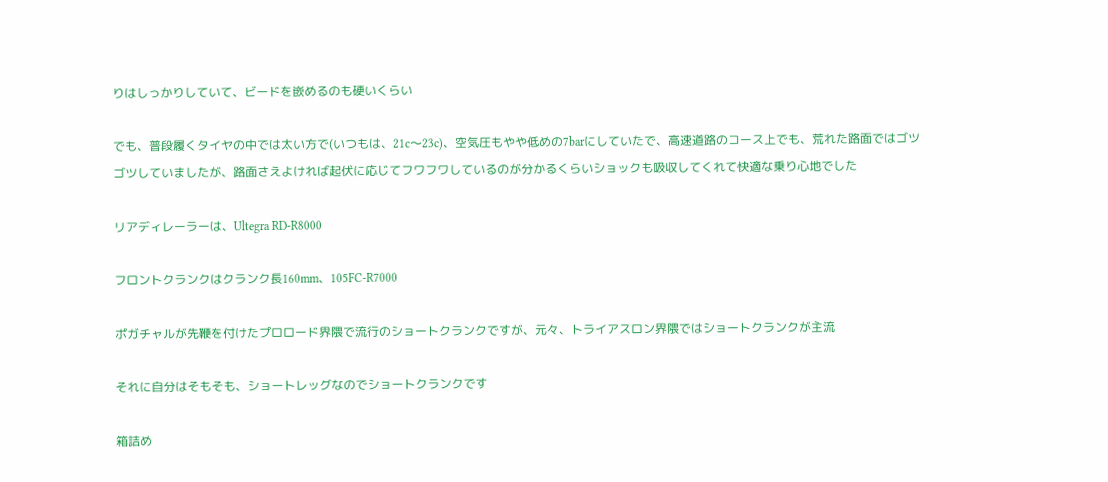りはしっかりしていて、ビードを嵌めるのも硬いくらい

でも、普段履くタイヤの中では太い方で(いつもは、21c〜23c)、空気圧もやや低めの7barにしていたで、高速道路のコース上でも、荒れた路面ではゴツゴツしていましたが、路面さえよければ起伏に応じてフワフワしているのが分かるくらいショックも吸収してくれて快適な乗り心地でした

リアディレーラーは、Ultegra RD-R8000

フロントクランクはクランク長160mm、105FC-R7000

ポガチャルが先鞭を付けたプロロード界隈で流行のショートクランクですが、元々、トライアスロン界隈ではショートクランクが主流

それに自分はそもそも、ショートレッグなのでショートクランクです

箱詰め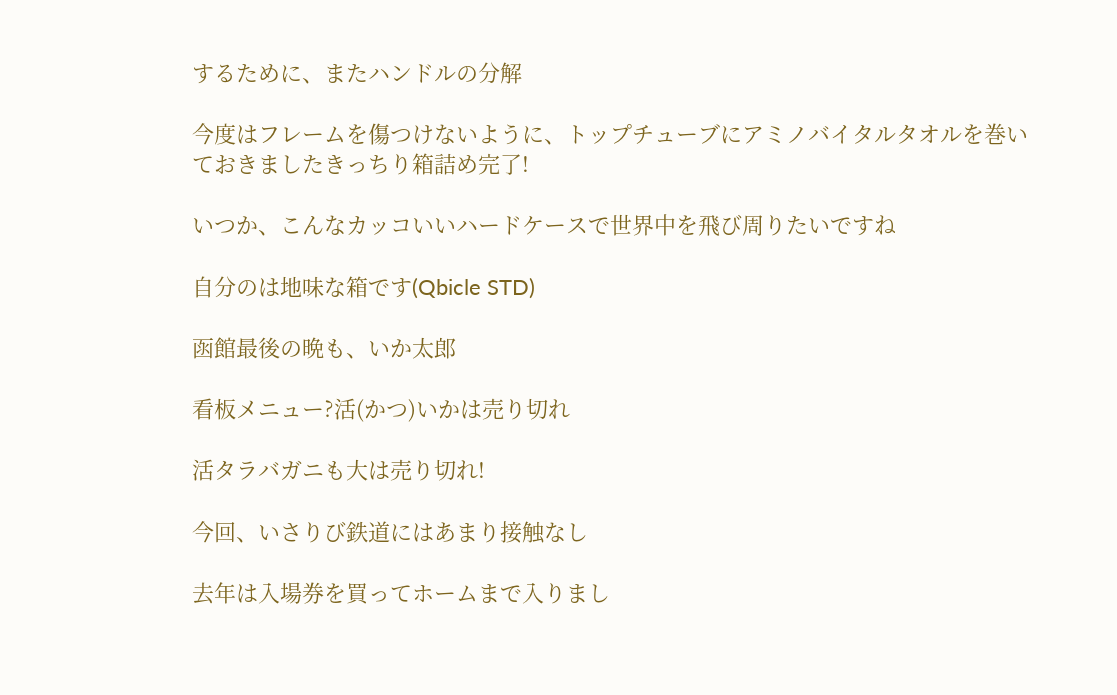するために、またハンドルの分解

今度はフレームを傷つけないように、トップチューブにアミノバイタルタオルを巻いておきましたきっちり箱詰め完了!

いつか、こんなカッコいいハードケースで世界中を飛び周りたいですね

自分のは地味な箱です(Qbicle STD)

函館最後の晩も、いか太郎

看板メニュー?活(かつ)いかは売り切れ

活タラバガニも大は売り切れ!

今回、いさりび鉄道にはあまり接触なし

去年は入場券を買ってホームまで入りまし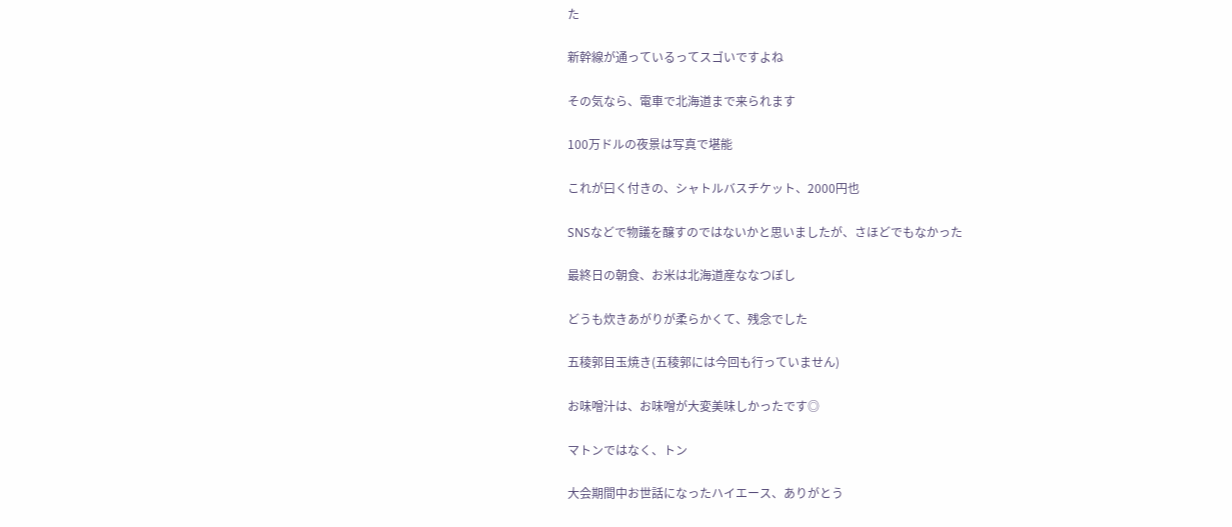た

新幹線が通っているってスゴいですよね

その気なら、電車で北海道まで来られます

100万ドルの夜景は写真で堪能

これが曰く付きの、シャトルバスチケット、2000円也

SNSなどで物議を醸すのではないかと思いましたが、さほどでもなかった

最終日の朝食、お米は北海道産ななつぼし

どうも炊きあがりが柔らかくて、残念でした

五稜郭目玉焼き(五稜郭には今回も行っていません)

お味噌汁は、お味噌が大変美味しかったです◎

マトンではなく、トン

大会期間中お世話になったハイエース、ありがとう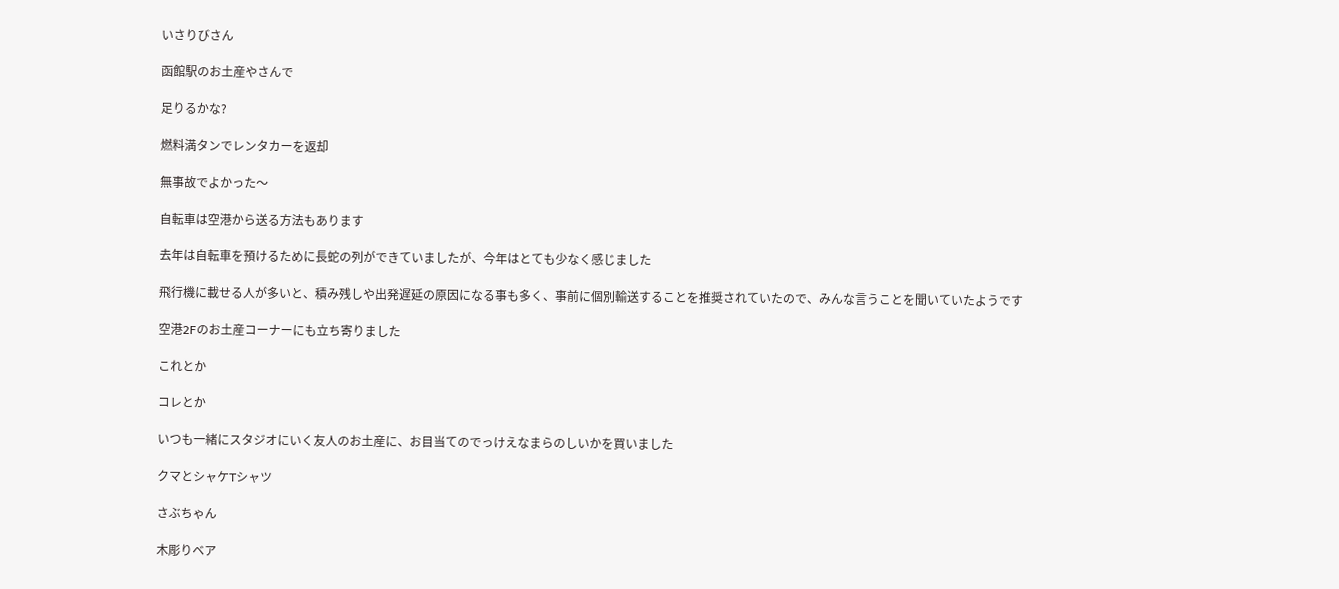いさりびさん

函館駅のお土産やさんで

足りるかな?

燃料満タンでレンタカーを返却

無事故でよかった〜

自転車は空港から送る方法もあります

去年は自転車を預けるために長蛇の列ができていましたが、今年はとても少なく感じました

飛行機に載せる人が多いと、積み残しや出発遅延の原因になる事も多く、事前に個別輸送することを推奨されていたので、みんな言うことを聞いていたようです

空港2Fのお土産コーナーにも立ち寄りました

これとか

コレとか

いつも一緒にスタジオにいく友人のお土産に、お目当てのでっけえなまらのしいかを買いました

クマとシャケTシャツ

さぶちゃん

木彫りベア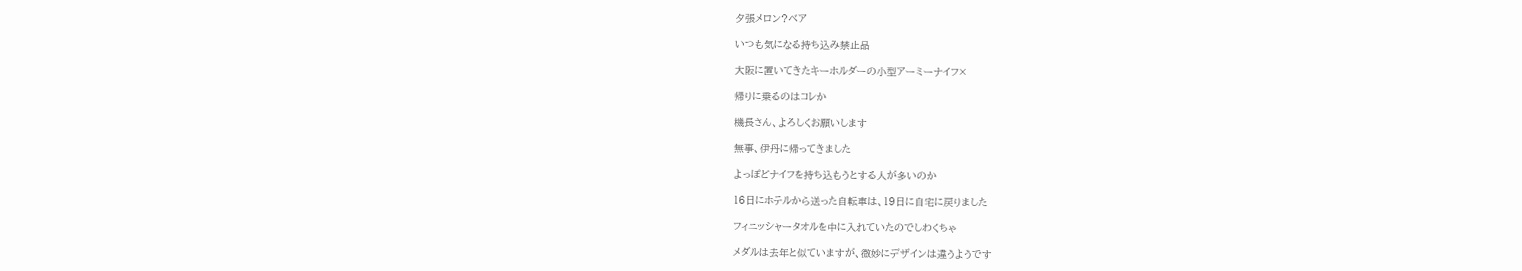夕張メロン?ベア

いつも気になる持ち込み禁止品

大阪に置いてきたキーホルダーの小型アーミーナイフ×

帰りに乗るのはコレか

機長さん、よろしくお願いします

無事、伊丹に帰ってきました

よっぽどナイフを持ち込もうとする人が多いのか

16日にホテルから送った自転車は、19日に自宅に戻りました

フィニッシャータオルを中に入れていたのでしわくちゃ

メダルは去年と似ていますが、微妙にデザインは違うようです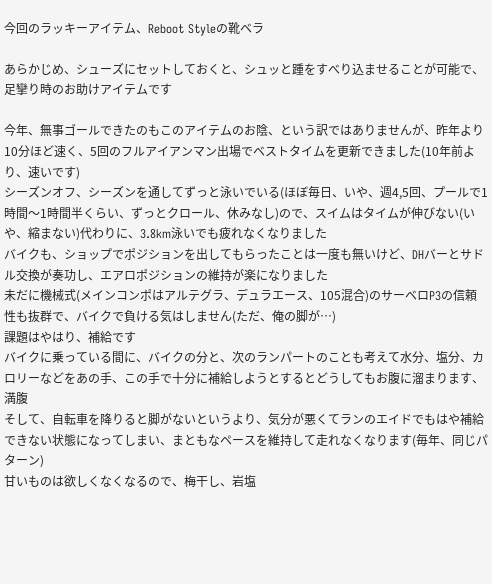今回のラッキーアイテム、Reboot Styleの靴ベラ

あらかじめ、シューズにセットしておくと、シュッと踵をすべり込ませることが可能で、足攣り時のお助けアイテムです

今年、無事ゴールできたのもこのアイテムのお陰、という訳ではありませんが、昨年より10分ほど速く、5回のフルアイアンマン出場でベストタイムを更新できました(10年前より、速いです)
シーズンオフ、シーズンを通してずっと泳いでいる(ほぼ毎日、いや、週4,5回、プールで1時間〜1時間半くらい、ずっとクロール、休みなし)ので、スイムはタイムが伸びない(いや、縮まない)代わりに、3.8km泳いでも疲れなくなりました
バイクも、ショップでポジションを出してもらったことは一度も無いけど、DHバーとサドル交換が奏功し、エアロポジションの維持が楽になりました
未だに機械式(メインコンポはアルテグラ、デュラエース、105混合)のサーベロP3の信頼性も抜群で、バイクで負ける気はしません(ただ、俺の脚が…)
課題はやはり、補給です
バイクに乗っている間に、バイクの分と、次のランパートのことも考えて水分、塩分、カロリーなどをあの手、この手で十分に補給しようとするとどうしてもお腹に溜まります、満腹
そして、自転車を降りると脚がないというより、気分が悪くてランのエイドでもはや補給できない状態になってしまい、まともなペースを維持して走れなくなります(毎年、同じパターン)
甘いものは欲しくなくなるので、梅干し、岩塩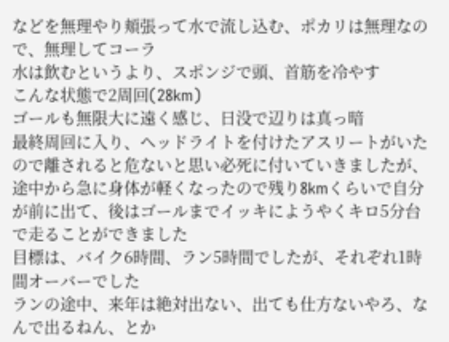などを無理やり頬張って水で流し込む、ポカリは無理なので、無理してコーラ
水は飲むというより、スポンジで頭、首筋を冷やす
こんな状態で2周回(28km)
ゴールも無限大に遠く感じ、日没で辺りは真っ暗
最終周回に入り、ヘッドライトを付けたアスリートがいたので離されると危ないと思い必死に付いていきましたが、途中から急に身体が軽くなったので残り8kmくらいで自分が前に出て、後はゴールまでイッキにようやくキロ5分台で走ることができました
目標は、バイク6時間、ラン5時間でしたが、それぞれ1時間オーバーでした
ランの途中、来年は絶対出ない、出ても仕方ないやろ、なんで出るねん、とか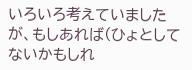いろいろ考えていましたが、もしあれば(ひょとしてないかもしれ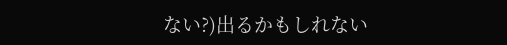ない?)出るかもしれない